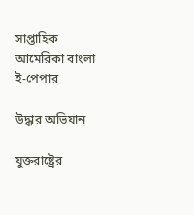সাপ্তাহিক আমেরিকা বাংলা ই-পেপার

উদ্ধার অভিযান

যুক্তরাষ্ট্রের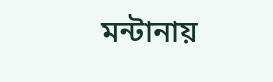মন্টানায়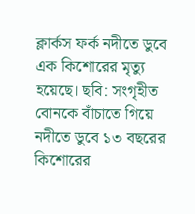ক্লার্কস ফর্ক নদীতে ডুবে এক কিশোরের মৃত্যু হয়েছে। ছবি: সংগৃহীত
বোনকে বাঁচাতে গিয়ে নদীতে ডুবে ১৩ বছরের কিশোরের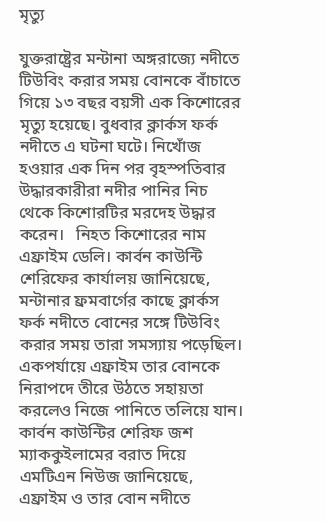মৃত্যু

যুক্তরাষ্ট্রের মন্টানা অঙ্গরাজ্যে নদীতে টিউবিং করার সময় বোনকে বাঁচাতে গিয়ে ১৩ বছর বয়সী এক কিশোরের মৃত্যু হয়েছে। বুধবার ক্লার্কস ফর্ক নদীতে এ ঘটনা ঘটে। নিখোঁজ হওয়ার এক দিন পর বৃহস্পতিবার উদ্ধারকারীরা নদীর পানির নিচ থেকে কিশোরটির মরদেহ উদ্ধার করেন।   নিহত কিশোরের নাম এফ্রাইম ডেলি। কার্বন কাউন্টি শেরিফের কার্যালয় জানিয়েছে, মন্টানার ফ্রমবার্গের কাছে ক্লার্কস ফর্ক নদীতে বোনের সঙ্গে টিউবিং করার সময় তারা সমস্যায় পড়েছিল। একপর্যায়ে এফ্রাইম তার বোনকে নিরাপদে তীরে উঠতে সহায়তা করলেও নিজে পানিতে তলিয়ে যান।   কার্বন কাউন্টির শেরিফ জশ ম্যাককুইলামের বরাত দিয়ে এমটিএন নিউজ জানিয়েছে, এফ্রাইম ও তার বোন নদীতে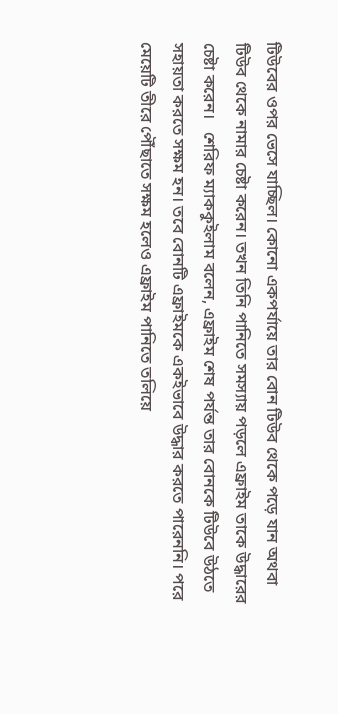টিউবের ওপর ভেসে যাচ্ছিল। কোনো একপর্যায়ে তার বোন টিউব থেকে পড়ে যান অথবা টিউব থেকে নামার চেষ্টা করেন। তখন তিনি পানিতে সমস্যায় পড়লে এফ্রাইম তাকে উদ্ধারের চেষ্টা করেন।   শেরিফ ম্যাককুইলাম বলেন, এফ্রাইম শেষ পর্যন্ত তার বোনকে টিউবে উঠতে সহায়তা করতে সক্ষম হন। তবে বোনটি এফ্রাইমকে একইভাবে উদ্ধার করতে পারেননি। পরে মেয়েটি তীরে পৌঁছাতে সক্ষম হলেও এফ্রাইম পানিতে তলিয়ে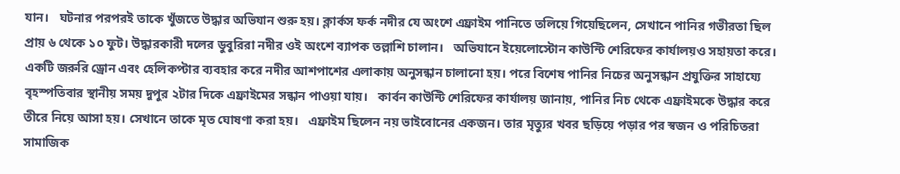যান।   ঘটনার পরপরই তাকে খুঁজতে উদ্ধার অভিযান শুরু হয়। ক্লার্কস ফর্ক নদীর যে অংশে এফ্রাইম পানিতে তলিয়ে গিয়েছিলেন, সেখানে পানির গভীরতা ছিল প্রায় ৬ থেকে ১০ ফুট। উদ্ধারকারী দলের ডুবুরিরা নদীর ওই অংশে ব্যাপক তল্লাশি চালান।   অভিযানে ইয়েলোস্টোন কাউন্টি শেরিফের কার্যালয়ও সহায়তা করে। একটি জরুরি ড্রোন এবং হেলিকপ্টার ব্যবহার করে নদীর আশপাশের এলাকায় অনুসন্ধান চালানো হয়। পরে বিশেষ পানির নিচের অনুসন্ধান প্রযুক্তির সাহায্যে বৃহস্পতিবার স্থানীয় সময় দুপুর ২টার দিকে এফ্রাইমের সন্ধান পাওয়া যায়।   কার্বন কাউন্টি শেরিফের কার্যালয় জানায়, পানির নিচ থেকে এফ্রাইমকে উদ্ধার করে তীরে নিয়ে আসা হয়। সেখানে তাকে মৃত ঘোষণা করা হয়।   এফ্রাইম ছিলেন নয় ভাইবোনের একজন। তার মৃত্যুর খবর ছড়িয়ে পড়ার পর স্বজন ও পরিচিতরা সামাজিক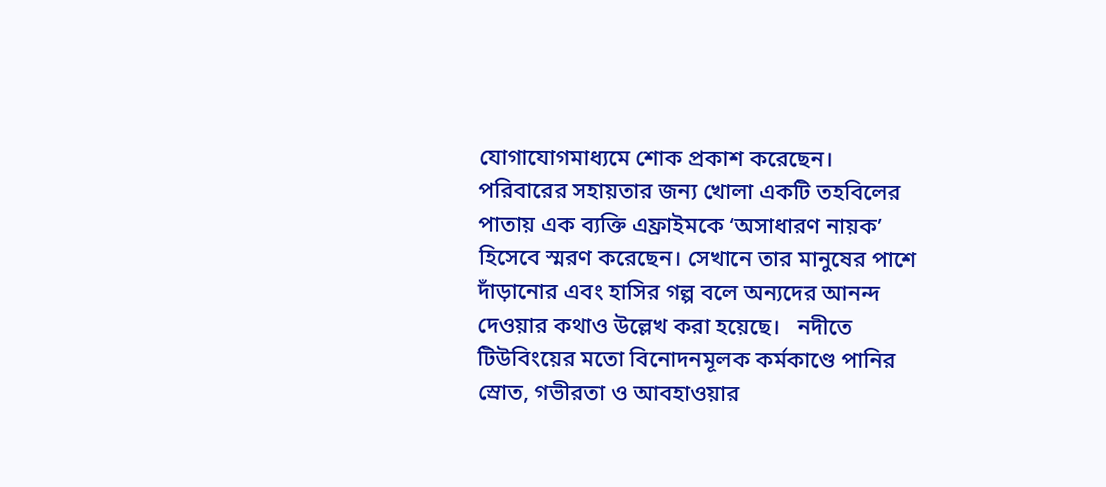যোগাযোগমাধ্যমে শোক প্রকাশ করেছেন। পরিবারের সহায়তার জন্য খোলা একটি তহবিলের পাতায় এক ব্যক্তি এফ্রাইমকে ‘অসাধারণ নায়ক’ হিসেবে স্মরণ করেছেন। সেখানে তার মানুষের পাশে দাঁড়ানোর এবং হাসির গল্প বলে অন্যদের আনন্দ দেওয়ার কথাও উল্লেখ করা হয়েছে।   নদীতে টিউবিংয়ের মতো বিনোদনমূলক কর্মকাণ্ডে পানির স্রোত, গভীরতা ও আবহাওয়ার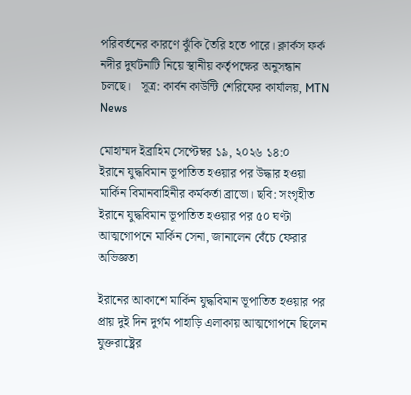পরিবর্তনের কারণে ঝুঁকি তৈরি হতে পারে। ক্লার্কস ফর্ক নদীর দুর্ঘটনাটি নিয়ে স্থানীয় কর্তৃপক্ষের অনুসন্ধান চলছে।   সূত্র: কার্বন কাউন্টি শেরিফের কার্যালয়, MTN News

মোহাম্মদ ইব্রাহিম সেপ্টেম্বর ১৯, ২০২৬ ১৪:০
ইরানে যুদ্ধবিমান ভূপাতিত হওয়ার পর উদ্ধার হওয়া মার্কিন বিমানবাহিনীর কর্মকর্তা ব্রাভো। ছবি: সংগৃহীত
ইরানে যুদ্ধবিমান ভূপাতিত হওয়ার পর ৫০ ঘণ্টা আত্মগোপনে মার্কিন সেনা, জানালেন বেঁচে ফেরার অভিজ্ঞতা

ইরানের আকাশে মার্কিন যুদ্ধবিমান ভূপাতিত হওয়ার পর প্রায় দুই দিন দুর্গম পাহাড়ি এলাকায় আত্মগোপনে ছিলেন যুক্তরাষ্ট্রের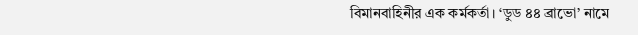বিমানবাহিনীর এক কর্মকর্তা। ‘ডুড ৪৪ ব্রাভো’ নামে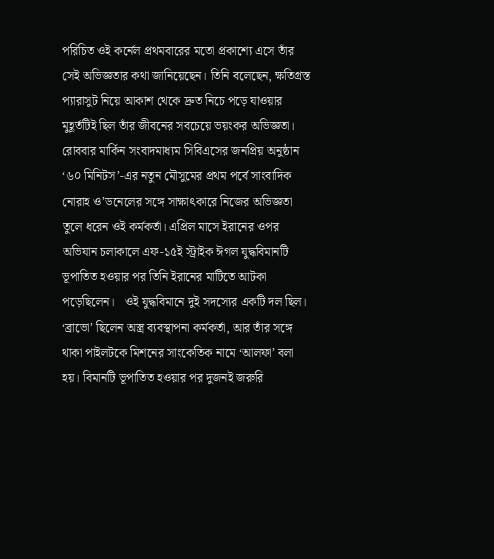পরিচিত ওই কর্নেল প্রথমবারের মতো প্রকাশ্যে এসে তাঁর সেই অভিজ্ঞতার কথা জানিয়েছেন। তিনি বলেছেন, ক্ষতিগ্রস্ত প্যারাসুট নিয়ে আকাশ থেকে দ্রুত নিচে পড়ে যাওয়ার মুহূর্তটিই ছিল তাঁর জীবনের সবচেয়ে ভয়ংকর অভিজ্ঞতা।   রোববার মার্কিন সংবাদমাধ্যম সিবিএসের জনপ্রিয় অনুষ্ঠান ‘৬০ মিনিটস’-এর নতুন মৌসুমের প্রথম পর্বে সাংবাদিক নোরাহ ও’ডনেলের সঙ্গে সাক্ষাৎকারে নিজের অভিজ্ঞতা তুলে ধরেন ওই কর্মকর্তা। এপ্রিল মাসে ইরানের ওপর অভিযান চলাকালে এফ-১৫ই স্ট্রাইক ঈগল যুদ্ধবিমানটি ভূপাতিত হওয়ার পর তিনি ইরানের মাটিতে আটকা পড়েছিলেন।   ওই যুদ্ধবিমানে দুই সদস্যের একটি দল ছিল। ‘ব্রাভো’ ছিলেন অস্ত্র ব্যবস্থাপনা কর্মকর্তা, আর তাঁর সঙ্গে থাকা পাইলটকে মিশনের সাংকেতিক নামে ‘আলফা’ বলা হয়। বিমানটি ভূপাতিত হওয়ার পর দুজনই জরুরি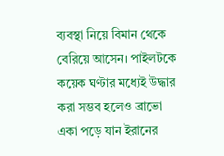ব্যবস্থা নিয়ে বিমান থেকে বেরিয়ে আসেন। পাইলটকে কয়েক ঘণ্টার মধ্যেই উদ্ধার করা সম্ভব হলেও ব্রাভো একা পড়ে যান ইরানের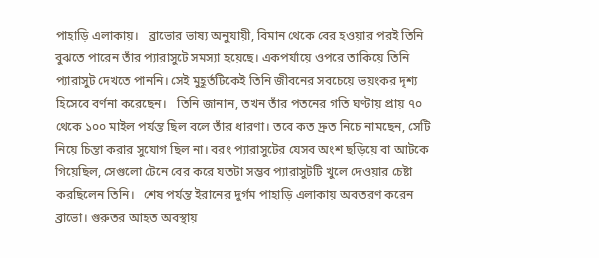পাহাড়ি এলাকায়।   ব্রাভোর ভাষ্য অনুযায়ী, বিমান থেকে বের হওয়ার পরই তিনি বুঝতে পারেন তাঁর প্যারাসুটে সমস্যা হয়েছে। একপর্যায়ে ওপরে তাকিয়ে তিনি প্যারাসুট দেখতে পাননি। সেই মুহূর্তটিকেই তিনি জীবনের সবচেয়ে ভয়ংকর দৃশ্য হিসেবে বর্ণনা করেছেন।   তিনি জানান, তখন তাঁর পতনের গতি ঘণ্টায় প্রায় ৭০ থেকে ১০০ মাইল পর্যন্ত ছিল বলে তাঁর ধারণা। তবে কত দ্রুত নিচে নামছেন, সেটি নিয়ে চিন্তা করার সুযোগ ছিল না। বরং প্যারাসুটের যেসব অংশ ছড়িয়ে বা আটকে গিয়েছিল, সেগুলো টেনে বের করে যতটা সম্ভব প্যারাসুটটি খুলে দেওয়ার চেষ্টা করছিলেন তিনি।   শেষ পর্যন্ত ইরানের দুর্গম পাহাড়ি এলাকায় অবতরণ করেন ব্রাভো। গুরুতর আহত অবস্থায়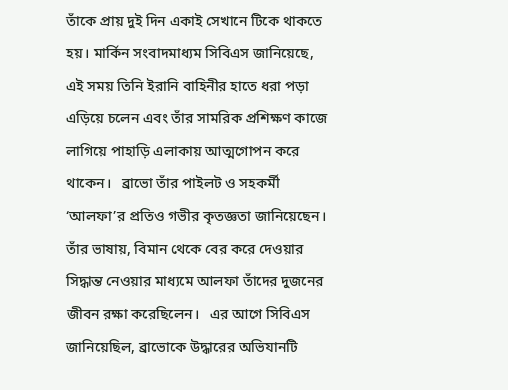তাঁকে প্রায় দুই দিন একাই সেখানে টিকে থাকতে হয়। মার্কিন সংবাদমাধ্যম সিবিএস জানিয়েছে, এই সময় তিনি ইরানি বাহিনীর হাতে ধরা পড়া এড়িয়ে চলেন এবং তাঁর সামরিক প্রশিক্ষণ কাজে লাগিয়ে পাহাড়ি এলাকায় আত্মগোপন করে থাকেন।   ব্রাভো তাঁর পাইলট ও সহকর্মী ‘আলফা’র প্রতিও গভীর কৃতজ্ঞতা জানিয়েছেন। তাঁর ভাষায়, বিমান থেকে বের করে দেওয়ার সিদ্ধান্ত নেওয়ার মাধ্যমে আলফা তাঁদের দুজনের জীবন রক্ষা করেছিলেন।   এর আগে সিবিএস জানিয়েছিল, ব্রাভোকে উদ্ধারের অভিযানটি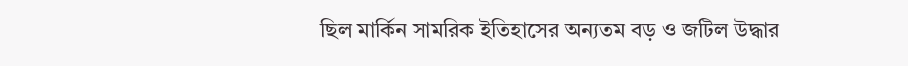ছিল মার্কিন সামরিক ইতিহাসের অন্যতম বড় ও জটিল উদ্ধার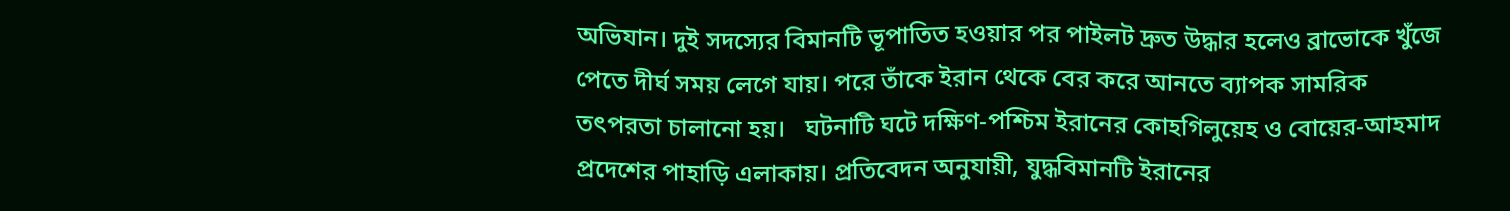অভিযান। দুই সদস্যের বিমানটি ভূপাতিত হওয়ার পর পাইলট দ্রুত উদ্ধার হলেও ব্রাভোকে খুঁজে পেতে দীর্ঘ সময় লেগে যায়। পরে তাঁকে ইরান থেকে বের করে আনতে ব্যাপক সামরিক তৎপরতা চালানো হয়।   ঘটনাটি ঘটে দক্ষিণ-পশ্চিম ইরানের কোহগিলুয়েহ ও বোয়ের-আহমাদ প্রদেশের পাহাড়ি এলাকায়। প্রতিবেদন অনুযায়ী, যুদ্ধবিমানটি ইরানের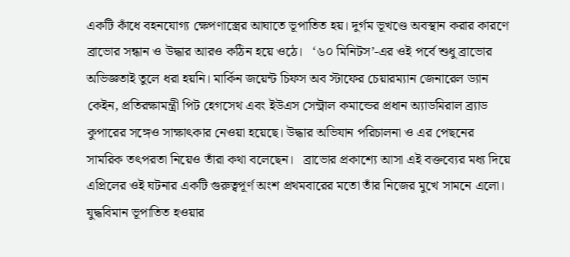একটি কাঁধে বহনযোগ্য ক্ষেপণাস্ত্রের আঘাতে ভূপাতিত হয়। দুর্গম ভূখণ্ডে অবস্থান করার কারণে ব্রাভোর সন্ধান ও উদ্ধার আরও কঠিন হয়ে ওঠে।   ‘৬০ মিনিটস’-এর ওই পর্বে শুধু ব্রাভোর অভিজ্ঞতাই তুলে ধরা হয়নি। মার্কিন জয়েন্ট চিফস অব স্টাফের চেয়ারম্যান জেনারেল ড্যান কেইন, প্রতিরক্ষামন্ত্রী পিট হেগসেথ এবং ইউএস সেন্ট্রাল কমান্ডের প্রধান অ্যাডমিরাল ব্র্যাড কুপারের সঙ্গেও সাক্ষাৎকার নেওয়া হয়েছে। উদ্ধার অভিযান পরিচালনা ও এর পেছনের সামরিক তৎপরতা নিয়েও তাঁরা কথা বলেছেন।   ব্রাভোর প্রকাশ্যে আসা এই বক্তব্যের মধ্য দিয়ে এপ্রিলের ওই ঘটনার একটি গুরুত্বপূর্ণ অংশ প্রথমবারের মতো তাঁর নিজের মুখে সামনে এলো। যুদ্ধবিমান ভূপাতিত হওয়ার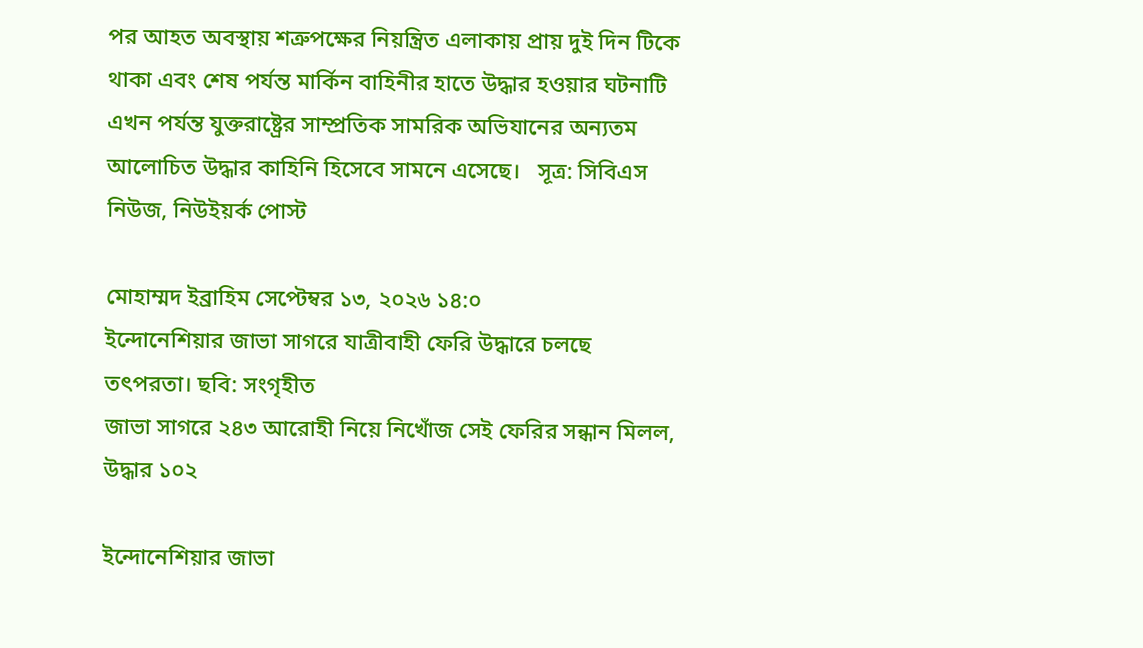পর আহত অবস্থায় শত্রুপক্ষের নিয়ন্ত্রিত এলাকায় প্রায় দুই দিন টিকে থাকা এবং শেষ পর্যন্ত মার্কিন বাহিনীর হাতে উদ্ধার হওয়ার ঘটনাটি এখন পর্যন্ত যুক্তরাষ্ট্রের সাম্প্রতিক সামরিক অভিযানের অন্যতম আলোচিত উদ্ধার কাহিনি হিসেবে সামনে এসেছে।   সূত্র: সিবিএস নিউজ, নিউইয়র্ক পোস্ট

মোহাম্মদ ইব্রাহিম সেপ্টেম্বর ১৩, ২০২৬ ১৪:০
ইন্দোনেশিয়ার জাভা সাগরে যাত্রীবাহী ফেরি উদ্ধারে চলছে তৎপরতা। ছবি: সংগৃহীত
জাভা সাগরে ২৪৩ আরোহী নিয়ে নিখোঁজ সেই ফেরির সন্ধান মিলল, উদ্ধার ১০২

ইন্দোনেশিয়ার জাভা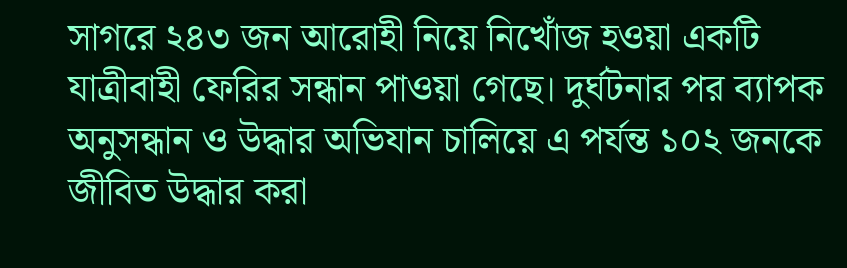সাগরে ২৪৩ জন আরোহী নিয়ে নিখোঁজ হওয়া একটি যাত্রীবাহী ফেরির সন্ধান পাওয়া গেছে। দুর্ঘটনার পর ব্যাপক অনুসন্ধান ও উদ্ধার অভিযান চালিয়ে এ পর্যন্ত ১০২ জনকে জীবিত উদ্ধার করা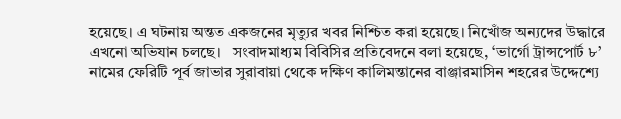হয়েছে। এ ঘটনায় অন্তত একজনের মৃত্যুর খবর নিশ্চিত করা হয়েছে। নিখোঁজ অন্যদের উদ্ধারে এখনো অভিযান চলছে।   সংবাদমাধ্যম বিবিসির প্রতিবেদনে বলা হয়েছে, ‘ভার্গো ট্রান্সপোর্ট ৮’ নামের ফেরিটি পূর্ব জাভার সুরাবায়া থেকে দক্ষিণ কালিমন্তানের বাঞ্জারমাসিন শহরের উদ্দেশ্যে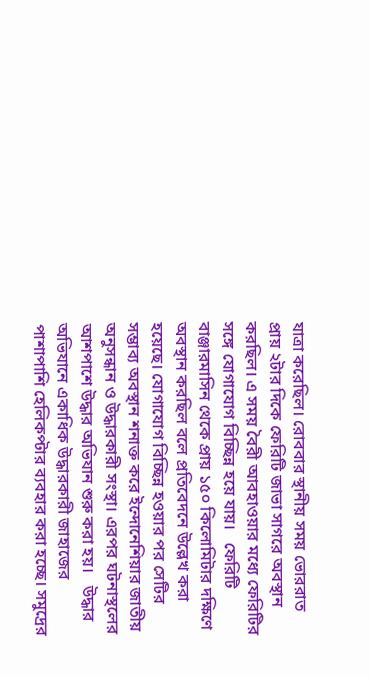যাত্রা করেছিল। রোববার স্থানীয় সময় ভোররাত প্রায় ২টার দিকে ফেরিটি জাভা সাগরে অবস্থান করছিল। এ সময় বৈরী আবহাওয়ার মধ্যে ফেরিটির সঙ্গে যোগাযোগ বিচ্ছিন্ন হয়ে যায়।   ফেরিটি বাঞ্জারমাসিন থেকে প্রায় ১৫০ কিলোমিটার দক্ষিণে অবস্থান করছিল বলে প্রতিবেদনে উল্লেখ করা হয়েছে। যোগাযোগ বিচ্ছিন্ন হওয়ার পর সেটির সম্ভাব্য অবস্থান শনাক্ত করে ইন্দোনেশিয়ার জাতীয় অনুসন্ধান ও উদ্ধারকারী সংস্থা। এরপর ঘটনাস্থলের আশপাশে উদ্ধার অভিযান শুরু করা হয়।   উদ্ধার অভিযানে একাধিক উদ্ধারকারী জাহাজের পাশাপাশি হেলিকপ্টার ব্যবহার করা হচ্ছে। সমুদ্রের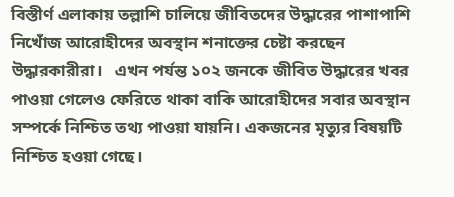বিস্তীর্ণ এলাকায় তল্লাশি চালিয়ে জীবিতদের উদ্ধারের পাশাপাশি নিখোঁজ আরোহীদের অবস্থান শনাক্তের চেষ্টা করছেন উদ্ধারকারীরা।   এখন পর্যন্ত ১০২ জনকে জীবিত উদ্ধারের খবর পাওয়া গেলেও ফেরিতে থাকা বাকি আরোহীদের সবার অবস্থান সম্পর্কে নিশ্চিত তথ্য পাওয়া যায়নি। একজনের মৃত্যুর বিষয়টি নিশ্চিত হওয়া গেছে।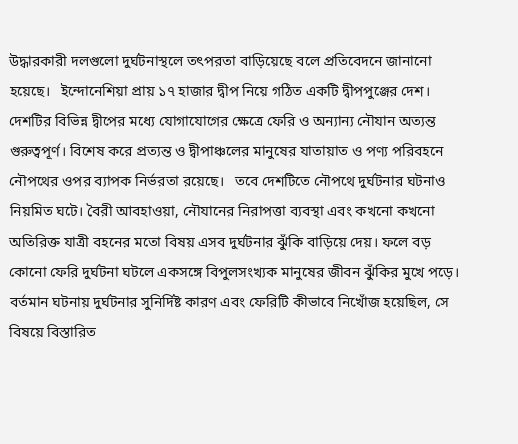উদ্ধারকারী দলগুলো দুর্ঘটনাস্থলে তৎপরতা বাড়িয়েছে বলে প্রতিবেদনে জানানো হয়েছে।   ইন্দোনেশিয়া প্রায় ১৭ হাজার দ্বীপ নিয়ে গঠিত একটি দ্বীপপুঞ্জের দেশ। দেশটির বিভিন্ন দ্বীপের মধ্যে যোগাযোগের ক্ষেত্রে ফেরি ও অন্যান্য নৌযান অত্যন্ত গুরুত্বপূর্ণ। বিশেষ করে প্রত্যন্ত ও দ্বীপাঞ্চলের মানুষের যাতায়াত ও পণ্য পরিবহনে নৌপথের ওপর ব্যাপক নির্ভরতা রয়েছে।   তবে দেশটিতে নৌপথে দুর্ঘটনার ঘটনাও নিয়মিত ঘটে। বৈরী আবহাওয়া, নৌযানের নিরাপত্তা ব্যবস্থা এবং কখনো কখনো অতিরিক্ত যাত্রী বহনের মতো বিষয় এসব দুর্ঘটনার ঝুঁকি বাড়িয়ে দেয়। ফলে বড় কোনো ফেরি দুর্ঘটনা ঘটলে একসঙ্গে বিপুলসংখ্যক মানুষের জীবন ঝুঁকির মুখে পড়ে।   বর্তমান ঘটনায় দুর্ঘটনার সুনির্দিষ্ট কারণ এবং ফেরিটি কীভাবে নিখোঁজ হয়েছিল, সে বিষয়ে বিস্তারিত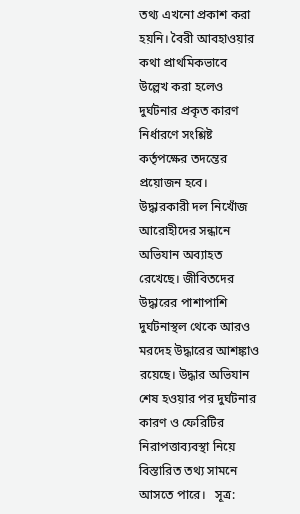তথ্য এখনো প্রকাশ করা হয়নি। বৈরী আবহাওয়ার কথা প্রাথমিকভাবে উল্লেখ করা হলেও দুর্ঘটনার প্রকৃত কারণ নির্ধারণে সংশ্লিষ্ট কর্তৃপক্ষের তদন্তের প্রয়োজন হবে।   উদ্ধারকারী দল নিখোঁজ আরোহীদের সন্ধানে অভিযান অব্যাহত রেখেছে। জীবিতদের উদ্ধারের পাশাপাশি দুর্ঘটনাস্থল থেকে আরও মরদেহ উদ্ধারের আশঙ্কাও রয়েছে। উদ্ধার অভিযান শেষ হওয়ার পর দুর্ঘটনার কারণ ও ফেরিটির নিরাপত্তাব্যবস্থা নিয়ে বিস্তারিত তথ্য সামনে আসতে পারে।   সূত্র: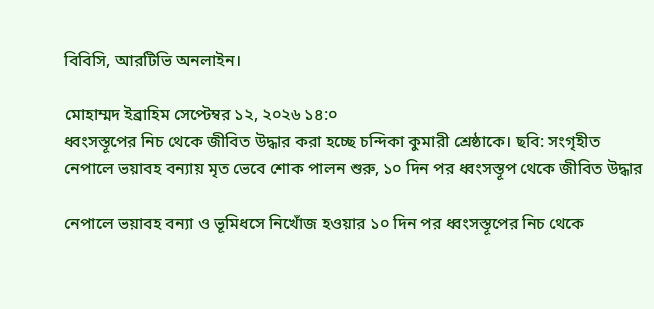বিবিসি, আরটিভি অনলাইন।

মোহাম্মদ ইব্রাহিম সেপ্টেম্বর ১২, ২০২৬ ১৪:০
ধ্বংসস্তূপের নিচ থেকে জীবিত উদ্ধার করা হচ্ছে চন্দিকা কুমারী শ্রেষ্ঠাকে। ছবি: সংগৃহীত
নেপালে ভয়াবহ বন্যায় মৃত ভেবে শোক পালন শুরু, ১০ দিন পর ধ্বংসস্তূপ থেকে জীবিত উদ্ধার

নেপালে ভয়াবহ বন্যা ও ভূমিধসে নিখোঁজ হওয়ার ১০ দিন পর ধ্বংসস্তূপের নিচ থেকে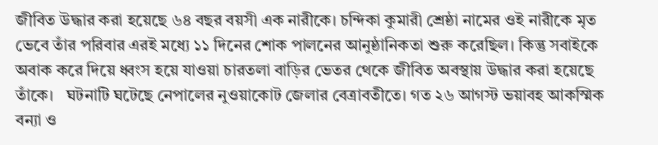জীবিত উদ্ধার করা হয়েছে ৬৪ বছর বয়সী এক নারীকে। চন্দিকা কুমারী শ্রেষ্ঠা নামের ওই নারীকে মৃত ভেবে তাঁর পরিবার এরই মধ্যে ১১ দিনের শোক পালনের আনুষ্ঠানিকতা শুরু করেছিল। কিন্তু সবাইকে অবাক করে দিয়ে ধ্বংস হয়ে যাওয়া চারতলা বাড়ির ভেতর থেকে জীবিত অবস্থায় উদ্ধার করা হয়েছে তাঁকে।   ঘটনাটি ঘটেছে নেপালের নুওয়াকোট জেলার বেত্রাবতীতে। গত ২৬ আগস্ট ভয়াবহ আকস্মিক বন্যা ও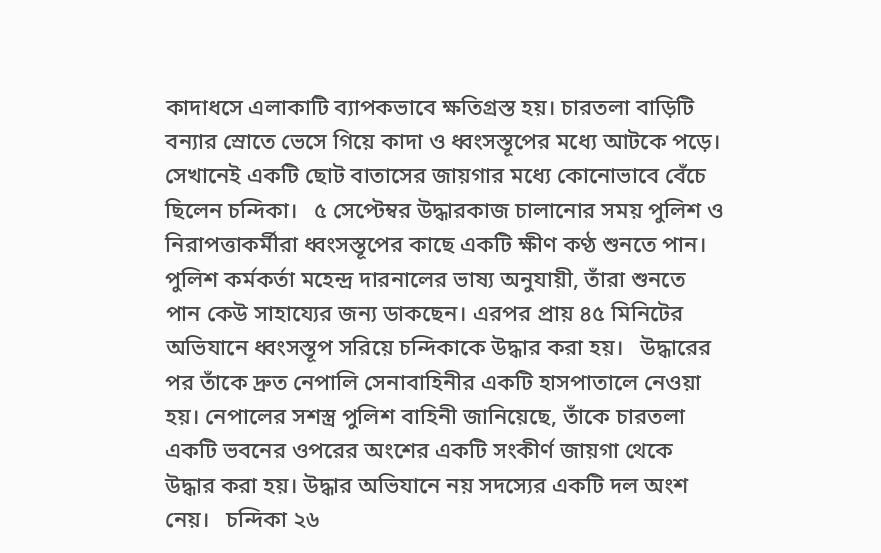কাদাধসে এলাকাটি ব্যাপকভাবে ক্ষতিগ্রস্ত হয়। চারতলা বাড়িটি বন্যার স্রোতে ভেসে গিয়ে কাদা ও ধ্বংসস্তূপের মধ্যে আটকে পড়ে। সেখানেই একটি ছোট বাতাসের জায়গার মধ্যে কোনোভাবে বেঁচে ছিলেন চন্দিকা।   ৫ সেপ্টেম্বর উদ্ধারকাজ চালানোর সময় পুলিশ ও নিরাপত্তাকর্মীরা ধ্বংসস্তূপের কাছে একটি ক্ষীণ কণ্ঠ শুনতে পান। পুলিশ কর্মকর্তা মহেন্দ্র দারনালের ভাষ্য অনুযায়ী, তাঁরা শুনতে পান কেউ সাহায্যের জন্য ডাকছেন। এরপর প্রায় ৪৫ মিনিটের অভিযানে ধ্বংসস্তূপ সরিয়ে চন্দিকাকে উদ্ধার করা হয়।   উদ্ধারের পর তাঁকে দ্রুত নেপালি সেনাবাহিনীর একটি হাসপাতালে নেওয়া হয়। নেপালের সশস্ত্র পুলিশ বাহিনী জানিয়েছে, তাঁকে চারতলা একটি ভবনের ওপরের অংশের একটি সংকীর্ণ জায়গা থেকে উদ্ধার করা হয়। উদ্ধার অভিযানে নয় সদস্যের একটি দল অংশ নেয়।   চন্দিকা ২৬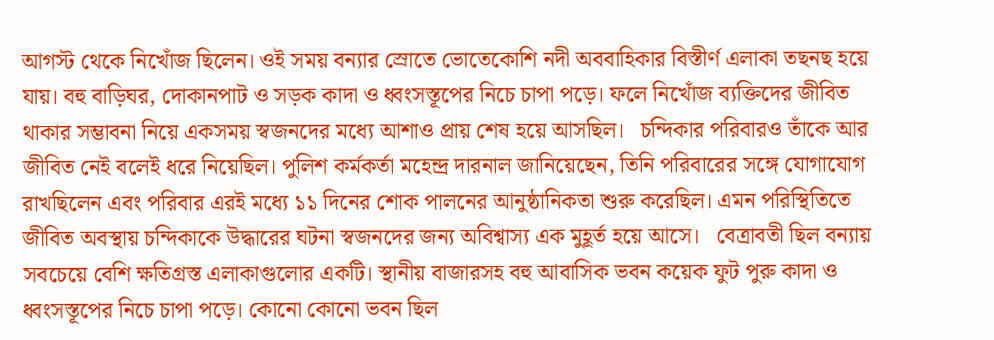আগস্ট থেকে নিখোঁজ ছিলেন। ওই সময় বন্যার স্রোতে ভোতেকোশি নদী অববাহিকার বিস্তীর্ণ এলাকা তছনছ হয়ে যায়। বহু বাড়িঘর, দোকানপাট ও সড়ক কাদা ও ধ্বংসস্তূপের নিচে চাপা পড়ে। ফলে নিখোঁজ ব্যক্তিদের জীবিত থাকার সম্ভাবনা নিয়ে একসময় স্বজনদের মধ্যে আশাও প্রায় শেষ হয়ে আসছিল।   চন্দিকার পরিবারও তাঁকে আর জীবিত নেই বলেই ধরে নিয়েছিল। পুলিশ কর্মকর্তা মহেন্দ্র দারনাল জানিয়েছেন, তিনি পরিবারের সঙ্গে যোগাযোগ রাখছিলেন এবং পরিবার এরই মধ্যে ১১ দিনের শোক পালনের আনুষ্ঠানিকতা শুরু করেছিল। এমন পরিস্থিতিতে জীবিত অবস্থায় চন্দিকাকে উদ্ধারের ঘটনা স্বজনদের জন্য অবিশ্বাস্য এক মুহূর্ত হয়ে আসে।   বেত্রাবতী ছিল বন্যায় সবচেয়ে বেশি ক্ষতিগ্রস্ত এলাকাগুলোর একটি। স্থানীয় বাজারসহ বহু আবাসিক ভবন কয়েক ফুট পুরু কাদা ও ধ্বংসস্তূপের নিচে চাপা পড়ে। কোনো কোনো ভবন ছিল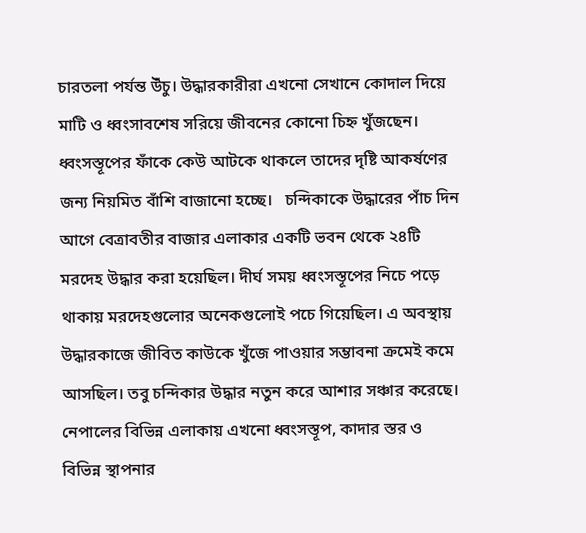চারতলা পর্যন্ত উঁচু। উদ্ধারকারীরা এখনো সেখানে কোদাল দিয়ে মাটি ও ধ্বংসাবশেষ সরিয়ে জীবনের কোনো চিহ্ন খুঁজছেন। ধ্বংসস্তূপের ফাঁকে কেউ আটকে থাকলে তাদের দৃষ্টি আকর্ষণের জন্য নিয়মিত বাঁশি বাজানো হচ্ছে।   চন্দিকাকে উদ্ধারের পাঁচ দিন আগে বেত্রাবতীর বাজার এলাকার একটি ভবন থেকে ২৪টি মরদেহ উদ্ধার করা হয়েছিল। দীর্ঘ সময় ধ্বংসস্তূপের নিচে পড়ে থাকায় মরদেহগুলোর অনেকগুলোই পচে গিয়েছিল। এ অবস্থায় উদ্ধারকাজে জীবিত কাউকে খুঁজে পাওয়ার সম্ভাবনা ক্রমেই কমে আসছিল। তবু চন্দিকার উদ্ধার নতুন করে আশার সঞ্চার করেছে। নেপালের বিভিন্ন এলাকায় এখনো ধ্বংসস্তূপ, কাদার স্তর ও বিভিন্ন স্থাপনার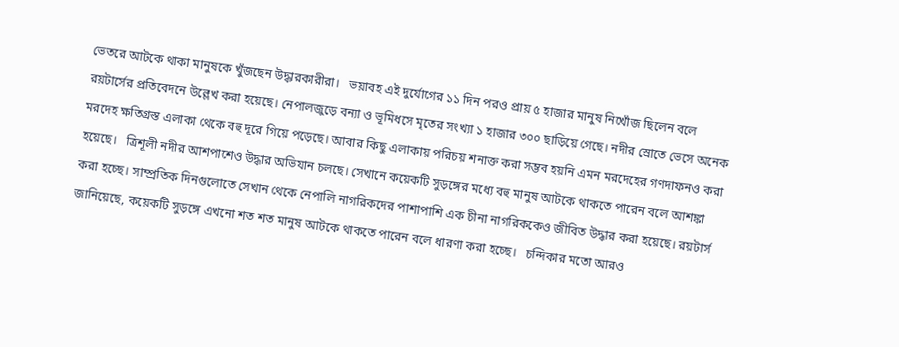ভেতরে আটকে থাকা মানুষকে খুঁজছেন উদ্ধারকারীরা।   ভয়াবহ এই দুর্যোগের ১১ দিন পরও প্রায় ৫ হাজার মানুষ নিখোঁজ ছিলেন বলে রয়টার্সের প্রতিবেদনে উল্লেখ করা হয়েছে। নেপালজুড়ে বন্যা ও ভূমিধসে মৃতের সংখ্যা ১ হাজার ৩০০ ছাড়িয়ে গেছে। নদীর স্রোতে ভেসে অনেক মরদেহ ক্ষতিগ্রস্ত এলাকা থেকে বহু দূরে গিয়ে পড়েছে। আবার কিছু এলাকায় পরিচয় শনাক্ত করা সম্ভব হয়নি এমন মরদেহের গণদাফনও করা হয়েছে।   ত্রিশূলী নদীর আশপাশেও উদ্ধার অভিযান চলছে। সেখানে কয়েকটি সুড়ঙ্গের মধ্যে বহু মানুষ আটকে থাকতে পারেন বলে আশঙ্কা করা হচ্ছে। সাম্প্রতিক দিনগুলোতে সেখান থেকে নেপালি নাগরিকদের পাশাপাশি এক চীনা নাগরিককেও জীবিত উদ্ধার করা হয়েছে। রয়টার্স জানিয়েছে, কয়েকটি সুড়ঙ্গে এখনো শত শত মানুষ আটকে থাকতে পারেন বলে ধারণা করা হচ্ছে।   চন্দিকার মতো আরও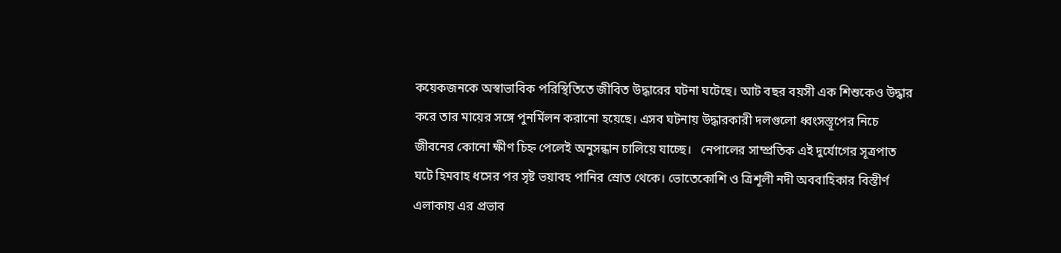কয়েকজনকে অস্বাভাবিক পরিস্থিতিতে জীবিত উদ্ধারের ঘটনা ঘটেছে। আট বছর বয়সী এক শিশুকেও উদ্ধার করে তার মায়ের সঙ্গে পুনর্মিলন করানো হয়েছে। এসব ঘটনায় উদ্ধারকারী দলগুলো ধ্বংসস্তূপের নিচে জীবনের কোনো ক্ষীণ চিহ্ন পেলেই অনুসন্ধান চালিয়ে যাচ্ছে।   নেপালের সাম্প্রতিক এই দুর্যোগের সূত্রপাত ঘটে হিমবাহ ধসের পর সৃষ্ট ভয়াবহ পানির স্রোত থেকে। ভোতেকোশি ও ত্রিশূলী নদী অববাহিকার বিস্তীর্ণ এলাকায় এর প্রভাব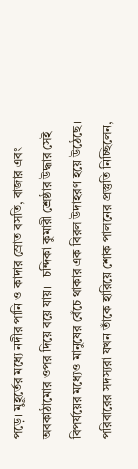পড়ে। মুহূর্তের মধ্যে নদীর পানি ও কাদার স্রোত বসতি, বাজার এবং অবকাঠামোর ওপর দিয়ে বয়ে যায়।   চন্দিকা কুমারী শ্রেষ্ঠার উদ্ধার সেই বিপর্যয়ের মধ্যেও মানুষের বেঁচে থাকার এক বিরল উদাহরণ হয়ে উঠেছে। পরিবারের সদস্যরা যখন তাঁকে হারিয়ে শোক পালনের প্রস্তুতি নিচ্ছিলেন,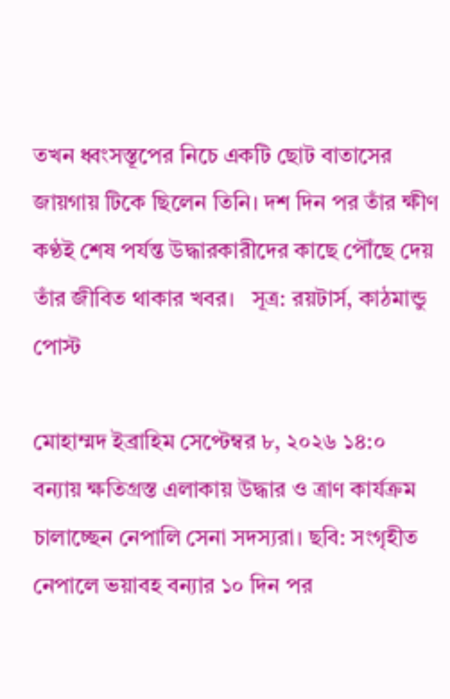তখন ধ্বংসস্তূপের নিচে একটি ছোট বাতাসের জায়গায় টিকে ছিলেন তিনি। দশ দিন পর তাঁর ক্ষীণ কণ্ঠই শেষ পর্যন্ত উদ্ধারকারীদের কাছে পৌঁছে দেয় তাঁর জীবিত থাকার খবর।   সূত্র: রয়টার্স, কাঠমান্ডু পোস্ট

মোহাম্মদ ইব্রাহিম সেপ্টেম্বর ৮, ২০২৬ ১৪:০
বন্যায় ক্ষতিগ্রস্ত এলাকায় উদ্ধার ও ত্রাণ কার্যক্রম চালাচ্ছেন নেপালি সেনা সদস্যরা। ছবি: সংগৃহীত
নেপালে ভয়াবহ বন্যার ১০ দিন পর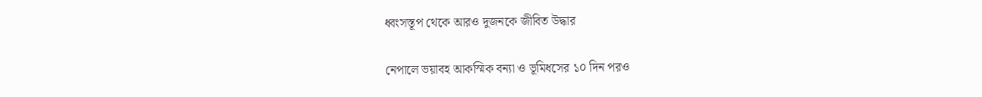ধ্বংসস্তূপ থেকে আরও দুজনকে জীবিত উদ্ধার

নেপালে ভয়াবহ আকস্মিক বন্যা ও ভূমিধসের ১০ দিন পরও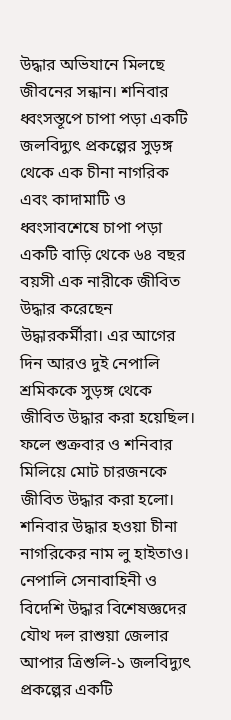উদ্ধার অভিযানে মিলছে জীবনের সন্ধান। শনিবার ধ্বংসস্তূপে চাপা পড়া একটি জলবিদ্যুৎ প্রকল্পের সুড়ঙ্গ থেকে এক চীনা নাগরিক এবং কাদামাটি ও ধ্বংসাবশেষে চাপা পড়া একটি বাড়ি থেকে ৬৪ বছর বয়সী এক নারীকে জীবিত উদ্ধার করেছেন উদ্ধারকর্মীরা। এর আগের দিন আরও দুই নেপালি শ্রমিককে সুড়ঙ্গ থেকে জীবিত উদ্ধার করা হয়েছিল। ফলে শুক্রবার ও শনিবার মিলিয়ে মোট চারজনকে জীবিত উদ্ধার করা হলো।   শনিবার উদ্ধার হওয়া চীনা নাগরিকের নাম লু হাইতাও। নেপালি সেনাবাহিনী ও বিদেশি উদ্ধার বিশেষজ্ঞদের যৌথ দল রাশুয়া জেলার আপার ত্রিশুলি-১ জলবিদ্যুৎ প্রকল্পের একটি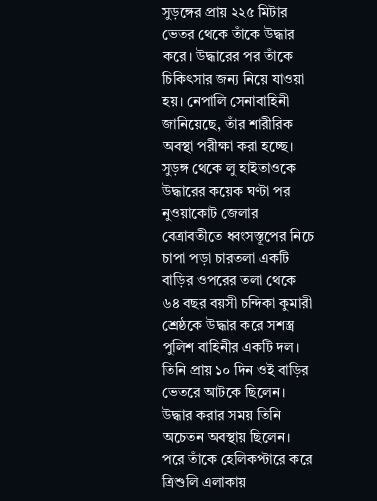সুড়ঙ্গের প্রায় ২২৫ মিটার ভেতর থেকে তাঁকে উদ্ধার করে। উদ্ধারের পর তাঁকে চিকিৎসার জন্য নিয়ে যাওয়া হয়। নেপালি সেনাবাহিনী জানিয়েছে, তাঁর শারীরিক অবস্থা পরীক্ষা করা হচ্ছে।   সুড়ঙ্গ থেকে লু হাইতাওকে উদ্ধারের কয়েক ঘণ্টা পর নুওয়াকোট জেলার বেত্রাবতীতে ধ্বংসস্তূপের নিচে চাপা পড়া চারতলা একটি বাড়ির ওপরের তলা থেকে ৬৪ বছর বয়সী চন্দিকা কুমারী শ্রেষ্ঠকে উদ্ধার করে সশস্ত্র পুলিশ বাহিনীর একটি দল। তিনি প্রায় ১০ দিন ওই বাড়ির ভেতরে আটকে ছিলেন। উদ্ধার করার সময় তিনি অচেতন অবস্থায় ছিলেন। পরে তাঁকে হেলিকপ্টারে করে ত্রিশুলি এলাকায়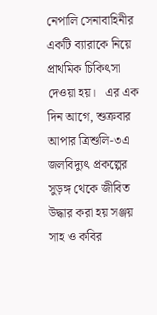নেপালি সেনাবাহিনীর একটি ব্যারাকে নিয়ে প্রাথমিক চিকিৎসা দেওয়া হয়।   এর এক দিন আগে, শুক্রবার আপার ত্রিশুলি-৩এ জলবিদ্যুৎ প্রকল্পের সুড়ঙ্গ থেকে জীবিত উদ্ধার করা হয় সঞ্জয় সাহ ও কবির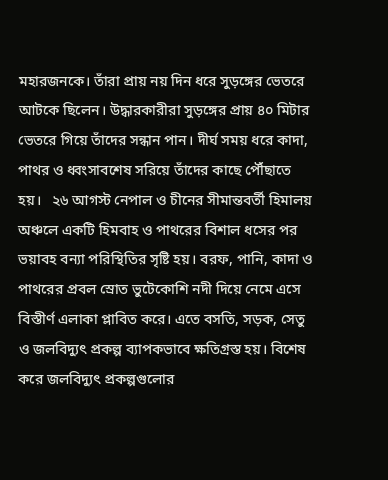মহারজনকে। তাঁরা প্রায় নয় দিন ধরে সুড়ঙ্গের ভেতরে আটকে ছিলেন। উদ্ধারকারীরা সুড়ঙ্গের প্রায় ৪০ মিটার ভেতরে গিয়ে তাঁদের সন্ধান পান। দীর্ঘ সময় ধরে কাদা, পাথর ও ধ্বংসাবশেষ সরিয়ে তাঁদের কাছে পৌঁছাতে হয়।   ২৬ আগস্ট নেপাল ও চীনের সীমান্তবর্তী হিমালয় অঞ্চলে একটি হিমবাহ ও পাথরের বিশাল ধসের পর ভয়াবহ বন্যা পরিস্থিতির সৃষ্টি হয়। বরফ, পানি, কাদা ও পাথরের প্রবল স্রোত ভুটেকোশি নদী দিয়ে নেমে এসে বিস্তীর্ণ এলাকা প্লাবিত করে। এতে বসতি, সড়ক, সেতু ও জলবিদ্যুৎ প্রকল্প ব্যাপকভাবে ক্ষতিগ্রস্ত হয়। বিশেষ করে জলবিদ্যুৎ প্রকল্পগুলোর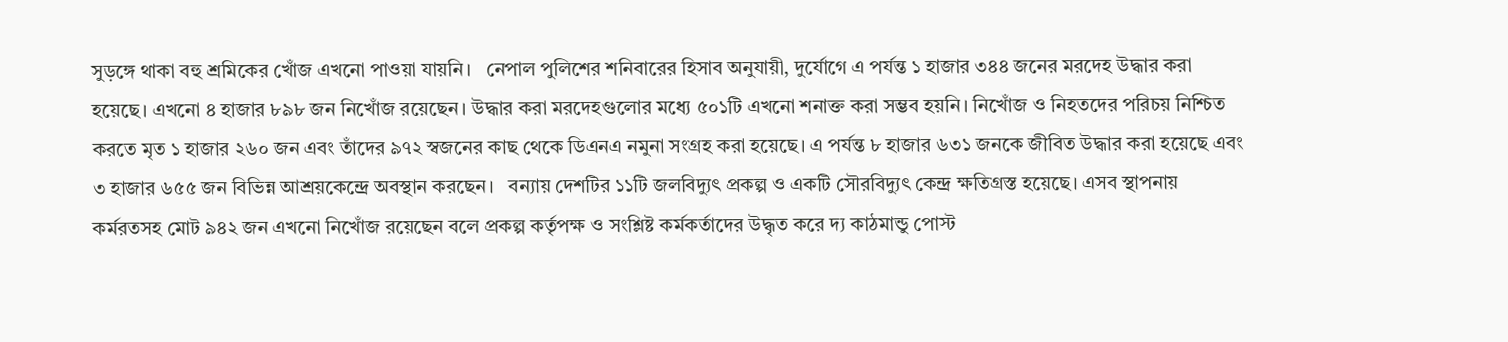সুড়ঙ্গে থাকা বহু শ্রমিকের খোঁজ এখনো পাওয়া যায়নি।   নেপাল পুলিশের শনিবারের হিসাব অনুযায়ী, দুর্যোগে এ পর্যন্ত ১ হাজার ৩৪৪ জনের মরদেহ উদ্ধার করা হয়েছে। এখনো ৪ হাজার ৮৯৮ জন নিখোঁজ রয়েছেন। উদ্ধার করা মরদেহগুলোর মধ্যে ৫০১টি এখনো শনাক্ত করা সম্ভব হয়নি। নিখোঁজ ও নিহতদের পরিচয় নিশ্চিত করতে মৃত ১ হাজার ২৬০ জন এবং তাঁদের ৯৭২ স্বজনের কাছ থেকে ডিএনএ নমুনা সংগ্রহ করা হয়েছে। এ পর্যন্ত ৮ হাজার ৬৩১ জনকে জীবিত উদ্ধার করা হয়েছে এবং ৩ হাজার ৬৫৫ জন বিভিন্ন আশ্রয়কেন্দ্রে অবস্থান করছেন।   বন্যায় দেশটির ১১টি জলবিদ্যুৎ প্রকল্প ও একটি সৌরবিদ্যুৎ কেন্দ্র ক্ষতিগ্রস্ত হয়েছে। এসব স্থাপনায় কর্মরতসহ মোট ৯৪২ জন এখনো নিখোঁজ রয়েছেন বলে প্রকল্প কর্তৃপক্ষ ও সংশ্লিষ্ট কর্মকর্তাদের উদ্ধৃত করে দ্য কাঠমান্ডু পোস্ট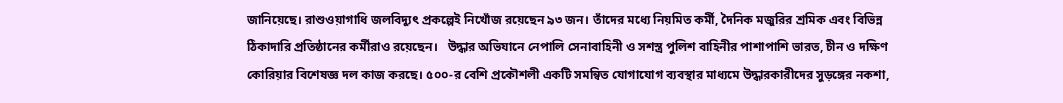জানিয়েছে। রাশুওয়াগাধি জলবিদ্যুৎ প্রকল্পেই নিখোঁজ রয়েছেন ৯৩ জন। তাঁদের মধ্যে নিয়মিত কর্মী, দৈনিক মজুরির শ্রমিক এবং বিভিন্ন ঠিকাদারি প্রতিষ্ঠানের কর্মীরাও রয়েছেন।   উদ্ধার অভিযানে নেপালি সেনাবাহিনী ও সশস্ত্র পুলিশ বাহিনীর পাশাপাশি ভারত, চীন ও দক্ষিণ কোরিয়ার বিশেষজ্ঞ দল কাজ করছে। ৫০০-র বেশি প্রকৌশলী একটি সমন্বিত যোগাযোগ ব্যবস্থার মাধ্যমে উদ্ধারকারীদের সুড়ঙ্গের নকশা,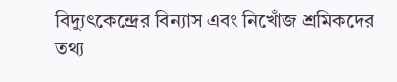বিদ্যুৎকেন্দ্রের বিন্যাস এবং নিখোঁজ শ্রমিকদের তথ্য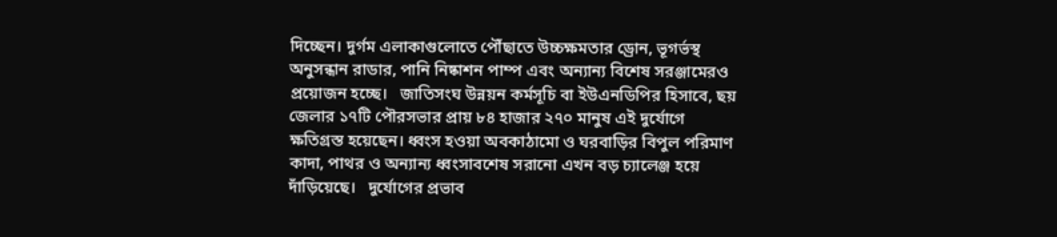দিচ্ছেন। দুর্গম এলাকাগুলোতে পৌঁছাতে উচ্চক্ষমতার ড্রোন, ভূগর্ভস্থ অনুসন্ধান রাডার, পানি নিষ্কাশন পাম্প এবং অন্যান্য বিশেষ সরঞ্জামেরও প্রয়োজন হচ্ছে।   জাতিসংঘ উন্নয়ন কর্মসূচি বা ইউএনডিপির হিসাবে, ছয় জেলার ১৭টি পৌরসভার প্রায় ৮৪ হাজার ২৭০ মানুষ এই দুর্যোগে ক্ষতিগ্রস্ত হয়েছেন। ধ্বংস হওয়া অবকাঠামো ও ঘরবাড়ির বিপুল পরিমাণ কাদা, পাথর ও অন্যান্য ধ্বংসাবশেষ সরানো এখন বড় চ্যালেঞ্জ হয়ে দাঁড়িয়েছে।   দুর্যোগের প্রভাব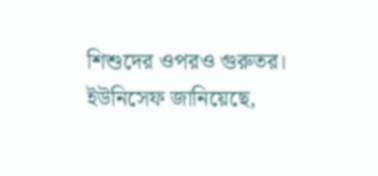শিশুদের ওপরও গুরুতর। ইউনিসেফ জানিয়েছে,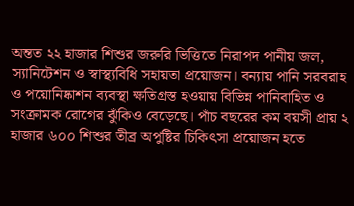অন্তত ২২ হাজার শিশুর জরুরি ভিত্তিতে নিরাপদ পানীয় জল, স্যানিটেশন ও স্বাস্থ্যবিধি সহায়তা প্রয়োজন। বন্যায় পানি সরবরাহ ও পয়োনিষ্কাশন ব্যবস্থা ক্ষতিগ্রস্ত হওয়ায় বিভিন্ন পানিবাহিত ও সংক্রামক রোগের ঝুঁকিও বেড়েছে। পাঁচ বছরের কম বয়সী প্রায় ২ হাজার ৬০০ শিশুর তীব্র অপুষ্টির চিকিৎসা প্রয়োজন হতে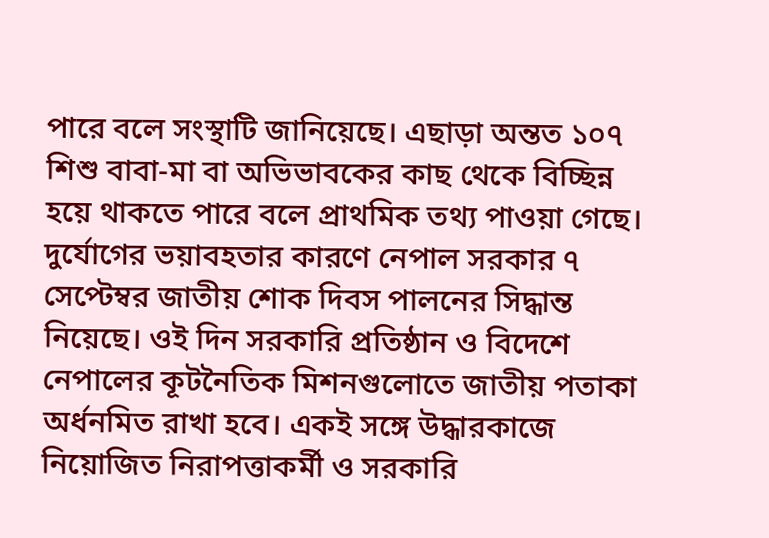পারে বলে সংস্থাটি জানিয়েছে। এছাড়া অন্তত ১০৭ শিশু বাবা-মা বা অভিভাবকের কাছ থেকে বিচ্ছিন্ন হয়ে থাকতে পারে বলে প্রাথমিক তথ্য পাওয়া গেছে।   দুর্যোগের ভয়াবহতার কারণে নেপাল সরকার ৭ সেপ্টেম্বর জাতীয় শোক দিবস পালনের সিদ্ধান্ত নিয়েছে। ওই দিন সরকারি প্রতিষ্ঠান ও বিদেশে নেপালের কূটনৈতিক মিশনগুলোতে জাতীয় পতাকা অর্ধনমিত রাখা হবে। একই সঙ্গে উদ্ধারকাজে নিয়োজিত নিরাপত্তাকর্মী ও সরকারি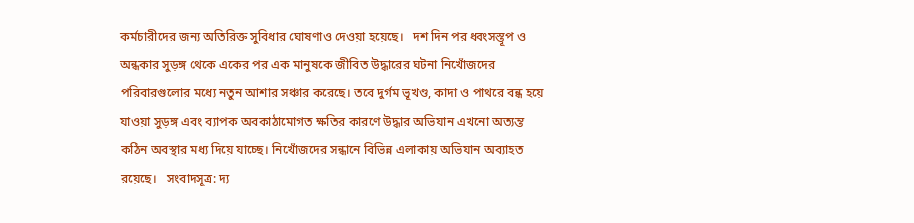কর্মচারীদের জন্য অতিরিক্ত সুবিধার ঘোষণাও দেওয়া হয়েছে।   দশ দিন পর ধ্বংসস্তূপ ও অন্ধকার সুড়ঙ্গ থেকে একের পর এক মানুষকে জীবিত উদ্ধারের ঘটনা নিখোঁজদের পরিবারগুলোর মধ্যে নতুন আশার সঞ্চার করেছে। তবে দুর্গম ভূখণ্ড, কাদা ও পাথরে বন্ধ হয়ে যাওয়া সুড়ঙ্গ এবং ব্যাপক অবকাঠামোগত ক্ষতির কারণে উদ্ধার অভিযান এখনো অত্যন্ত কঠিন অবস্থার মধ্য দিয়ে যাচ্ছে। নিখোঁজদের সন্ধানে বিভিন্ন এলাকায় অভিযান অব্যাহত রয়েছে।   সংবাদসূত্র: দ্য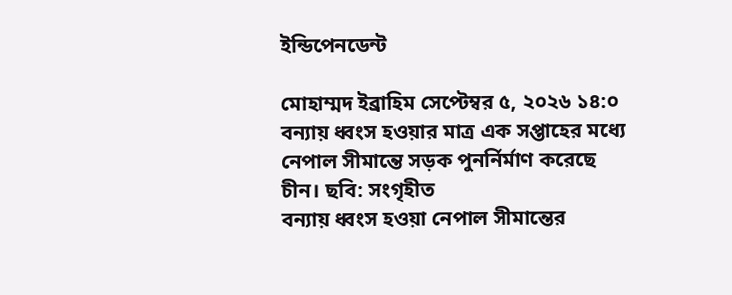ইন্ডিপেনডেন্ট

মোহাম্মদ ইব্রাহিম সেপ্টেম্বর ৫, ২০২৬ ১৪:০
বন্যায় ধ্বংস হওয়ার মাত্র এক সপ্তাহের মধ্যে নেপাল সীমান্তে সড়ক পুনর্নির্মাণ করেছে চীন। ছবি: সংগৃহীত
বন্যায় ধ্বংস হওয়া নেপাল সীমান্তের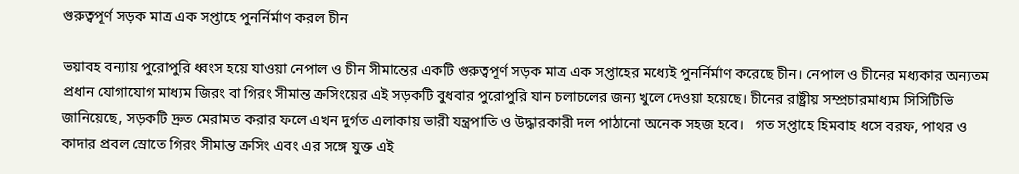গুরুত্বপূর্ণ সড়ক মাত্র এক সপ্তাহে পুনর্নির্মাণ করল চীন

ভয়াবহ বন্যায় পুরোপুরি ধ্বংস হয়ে যাওয়া নেপাল ও চীন সীমান্তের একটি গুরুত্বপূর্ণ সড়ক মাত্র এক সপ্তাহের মধ্যেই পুনর্নির্মাণ করেছে চীন। নেপাল ও চীনের মধ্যকার অন্যতম প্রধান যোগাযোগ মাধ্যম জিরং বা গিরং সীমান্ত ক্রসিংয়ের এই সড়কটি বুধবার পুরোপুরি যান চলাচলের জন্য খুলে দেওয়া হয়েছে। চীনের রাষ্ট্রীয় সম্প্রচারমাধ্যম সিসিটিভি জানিয়েছে, সড়কটি দ্রুত মেরামত করার ফলে এখন দুর্গত এলাকায় ভারী যন্ত্রপাতি ও উদ্ধারকারী দল পাঠানো অনেক সহজ হবে।   গত সপ্তাহে হিমবাহ ধসে বরফ, পাথর ও কাদার প্রবল স্রোতে গিরং সীমান্ত ক্রসিং এবং এর সঙ্গে যুক্ত এই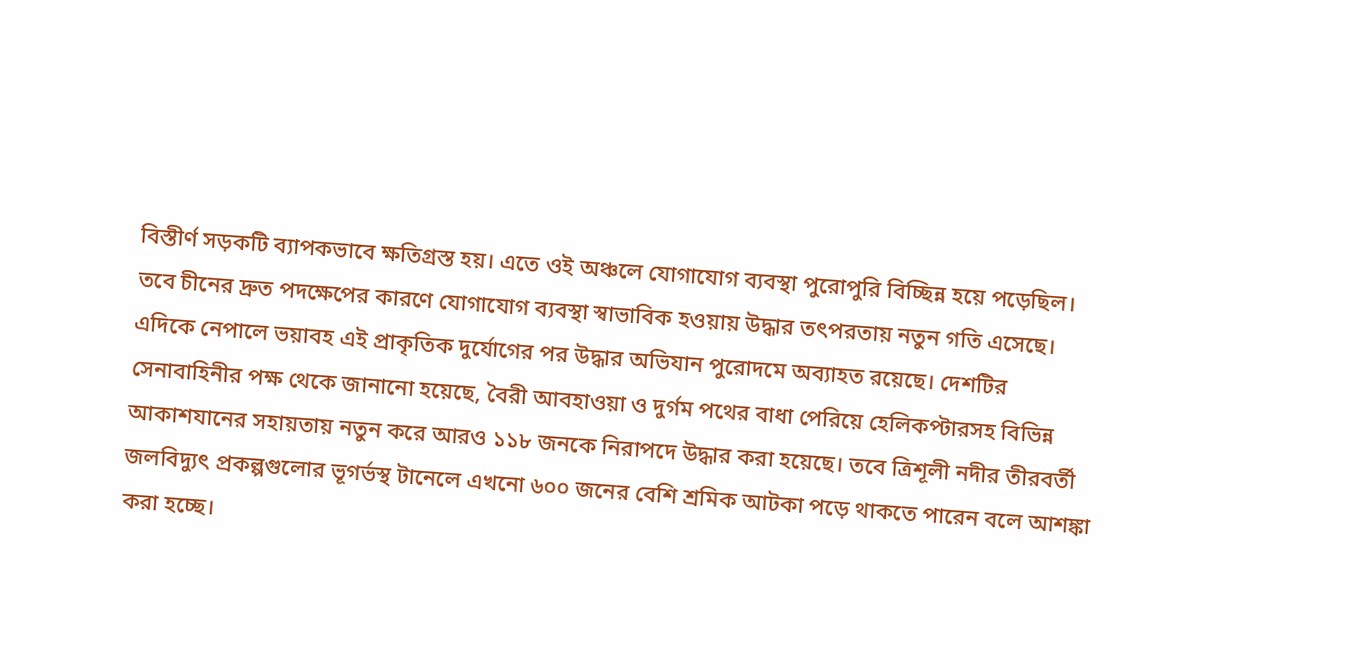বিস্তীর্ণ সড়কটি ব্যাপকভাবে ক্ষতিগ্রস্ত হয়। এতে ওই অঞ্চলে যোগাযোগ ব্যবস্থা পুরোপুরি বিচ্ছিন্ন হয়ে পড়েছিল। তবে চীনের দ্রুত পদক্ষেপের কারণে যোগাযোগ ব্যবস্থা স্বাভাবিক হওয়ায় উদ্ধার তৎপরতায় নতুন গতি এসেছে।   এদিকে নেপালে ভয়াবহ এই প্রাকৃতিক দুর্যোগের পর উদ্ধার অভিযান পুরোদমে অব্যাহত রয়েছে। দেশটির সেনাবাহিনীর পক্ষ থেকে জানানো হয়েছে, বৈরী আবহাওয়া ও দুর্গম পথের বাধা পেরিয়ে হেলিকপ্টারসহ বিভিন্ন আকাশযানের সহায়তায় নতুন করে আরও ১১৮ জনকে নিরাপদে উদ্ধার করা হয়েছে। তবে ত্রিশূলী নদীর তীরবর্তী জলবিদ্যুৎ প্রকল্পগুলোর ভূগর্ভস্থ টানেলে এখনো ৬০০ জনের বেশি শ্রমিক আটকা পড়ে থাকতে পারেন বলে আশঙ্কা করা হচ্ছে।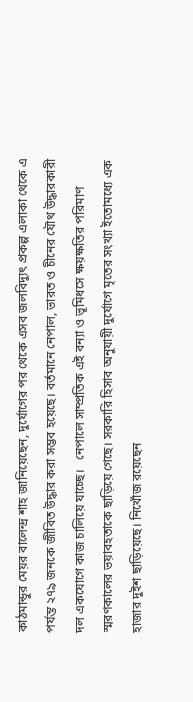কাঠমান্ডুর মেয়র বালেন্দ্র শাহ জানিয়েছেন, দুর্যোগের পর থেকে এসব জলবিদ্যুৎ প্রকল্প এলাকা থেকে এ পর্যন্ত ২৭৯ জনকে জীবিত উদ্ধার করা সম্ভব হয়েছে। বর্তমানে নেপাল, ভারত ও চীনের যৌথ উদ্ধারকারী দল একযোগে কাজ চালিয়ে যাচ্ছে।   নেপালে সাম্প্রতিক এই বন্যা ও ভূমিধসে ক্ষয়ক্ষতির পরিমাণ স্মরণকালের ভয়াবহতাকে ছাড়িয়ে গেছে। সরকারি হিসাব অনুযায়ী দুর্যোগে মৃতের সংখ্যা ইতোমধ্যে এক হাজার দুইশ ছাড়িয়েছে। নিখোঁজ রয়েছেন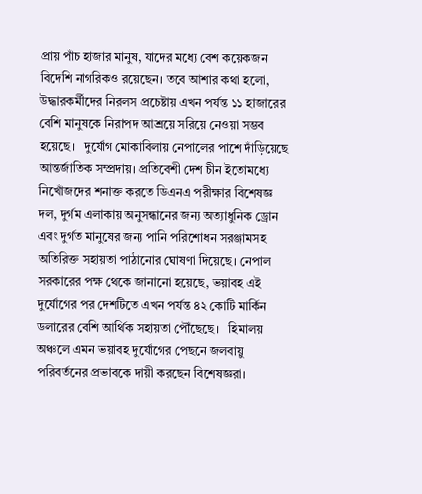প্রায় পাঁচ হাজার মানুষ, যাদের মধ্যে বেশ কয়েকজন বিদেশি নাগরিকও রয়েছেন। তবে আশার কথা হলো, উদ্ধারকর্মীদের নিরলস প্রচেষ্টায় এখন পর্যন্ত ১১ হাজারের বেশি মানুষকে নিরাপদ আশ্রয়ে সরিয়ে নেওয়া সম্ভব হয়েছে।   দুর্যোগ মোকাবিলায় নেপালের পাশে দাঁড়িয়েছে আন্তর্জাতিক সম্প্রদায়। প্রতিবেশী দেশ চীন ইতোমধ্যে নিখোঁজদের শনাক্ত করতে ডিএনএ পরীক্ষার বিশেষজ্ঞ দল, দুর্গম এলাকায় অনুসন্ধানের জন্য অত্যাধুনিক ড্রোন এবং দুর্গত মানুষের জন্য পানি পরিশোধন সরঞ্জামসহ অতিরিক্ত সহায়তা পাঠানোর ঘোষণা দিয়েছে। নেপাল সরকারের পক্ষ থেকে জানানো হয়েছে, ভয়াবহ এই দুর্যোগের পর দেশটিতে এখন পর্যন্ত ৪২ কোটি মার্কিন ডলারের বেশি আর্থিক সহায়তা পৌঁছেছে।   হিমালয় অঞ্চলে এমন ভয়াবহ দুর্যোগের পেছনে জলবায়ু পরিবর্তনের প্রভাবকে দায়ী করছেন বিশেষজ্ঞরা।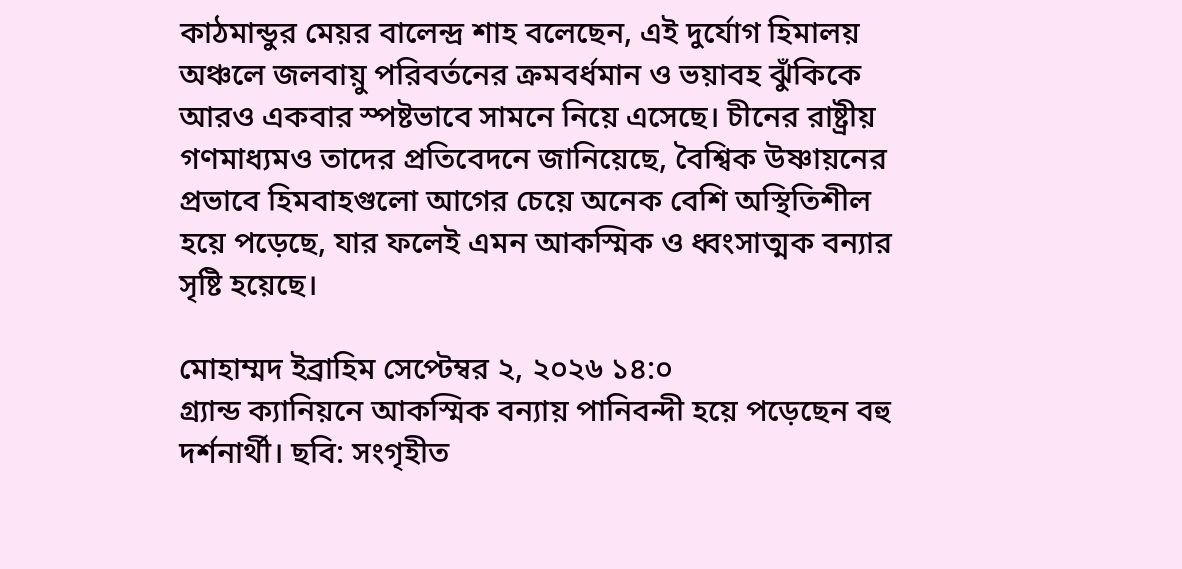কাঠমান্ডুর মেয়র বালেন্দ্র শাহ বলেছেন, এই দুর্যোগ হিমালয় অঞ্চলে জলবায়ু পরিবর্তনের ক্রমবর্ধমান ও ভয়াবহ ঝুঁকিকে আরও একবার স্পষ্টভাবে সামনে নিয়ে এসেছে। চীনের রাষ্ট্রীয় গণমাধ্যমও তাদের প্রতিবেদনে জানিয়েছে, বৈশ্বিক উষ্ণায়নের প্রভাবে হিমবাহগুলো আগের চেয়ে অনেক বেশি অস্থিতিশীল হয়ে পড়েছে, যার ফলেই এমন আকস্মিক ও ধ্বংসাত্মক বন্যার সৃষ্টি হয়েছে।

মোহাম্মদ ইব্রাহিম সেপ্টেম্বর ২, ২০২৬ ১৪:০
গ্র্যান্ড ক্যানিয়নে আকস্মিক বন্যায় পানিবন্দী হয়ে পড়েছেন বহু দর্শনার্থী। ছবি: সংগৃহীত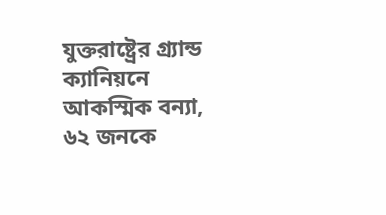যুক্তরাষ্ট্রের গ্র্যান্ড ক্যানিয়নে আকস্মিক বন্যা, ৬২ জনকে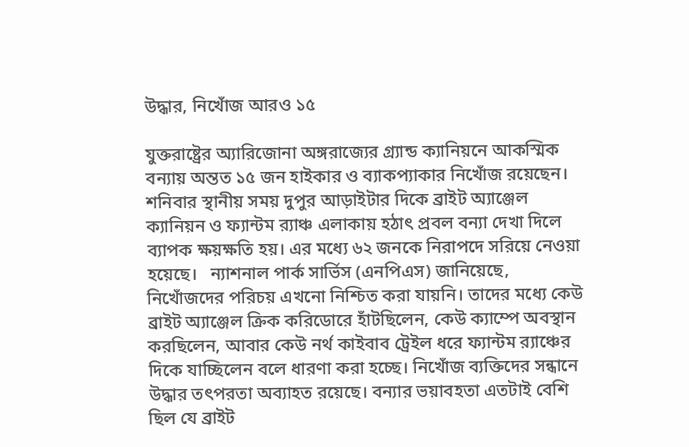উদ্ধার, নিখোঁজ আরও ১৫

যুক্তরাষ্ট্রের অ্যারিজোনা অঙ্গরাজ্যের গ্র্যান্ড ক্যানিয়নে আকস্মিক বন্যায় অন্তত ১৫ জন হাইকার ও ব্যাকপ্যাকার নিখোঁজ রয়েছেন। শনিবার স্থানীয় সময় দুপুর আড়াইটার দিকে ব্রাইট অ্যাঞ্জেল ক্যানিয়ন ও ফ্যান্টম র‍্যাঞ্চ এলাকায় হঠাৎ প্রবল বন্যা দেখা দিলে ব্যাপক ক্ষয়ক্ষতি হয়। এর মধ্যে ৬২ জনকে নিরাপদে সরিয়ে নেওয়া হয়েছে।   ন্যাশনাল পার্ক সার্ভিস (এনপিএস) জানিয়েছে, নিখোঁজদের পরিচয় এখনো নিশ্চিত করা যায়নি। তাদের মধ্যে কেউ ব্রাইট অ্যাঞ্জেল ক্রিক করিডোরে হাঁটছিলেন, কেউ ক্যাম্পে অবস্থান করছিলেন, আবার কেউ নর্থ কাইবাব ট্রেইল ধরে ফ্যান্টম র‍্যাঞ্চের দিকে যাচ্ছিলেন বলে ধারণা করা হচ্ছে। নিখোঁজ ব্যক্তিদের সন্ধানে উদ্ধার তৎপরতা অব্যাহত রয়েছে। বন্যার ভয়াবহতা এতটাই বেশি ছিল যে ব্রাইট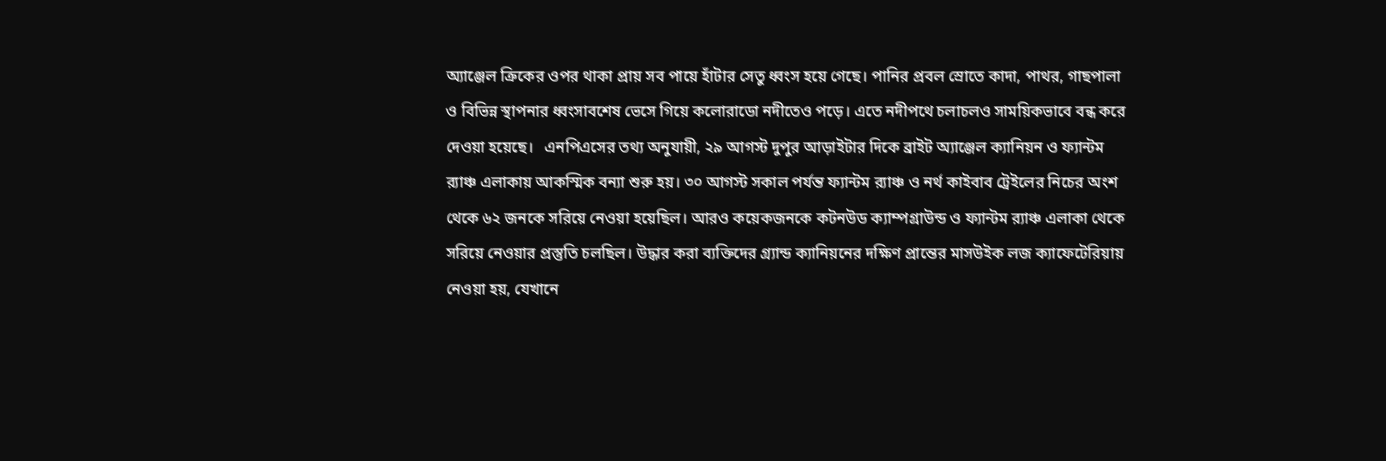অ্যাঞ্জেল ক্রিকের ওপর থাকা প্রায় সব পায়ে হাঁটার সেতু ধ্বংস হয়ে গেছে। পানির প্রবল স্রোতে কাদা, পাথর, গাছপালা ও বিভিন্ন স্থাপনার ধ্বংসাবশেষ ভেসে গিয়ে কলোরাডো নদীতেও পড়ে। এতে নদীপথে চলাচলও সাময়িকভাবে বন্ধ করে দেওয়া হয়েছে।   এনপিএসের তথ্য অনুযায়ী, ২৯ আগস্ট দুপুর আড়াইটার দিকে ব্রাইট অ্যাঞ্জেল ক্যানিয়ন ও ফ্যান্টম র‍্যাঞ্চ এলাকায় আকস্মিক বন্যা শুরু হয়। ৩০ আগস্ট সকাল পর্যন্ত ফ্যান্টম র‍্যাঞ্চ ও নর্থ কাইবাব ট্রেইলের নিচের অংশ থেকে ৬২ জনকে সরিয়ে নেওয়া হয়েছিল। আরও কয়েকজনকে কটনউড ক্যাম্পগ্রাউন্ড ও ফ্যান্টম র‍্যাঞ্চ এলাকা থেকে সরিয়ে নেওয়ার প্রস্তুতি চলছিল। উদ্ধার করা ব্যক্তিদের গ্র্যান্ড ক্যানিয়নের দক্ষিণ প্রান্তের মাসউইক লজ ক্যাফেটেরিয়ায় নেওয়া হয়, যেখানে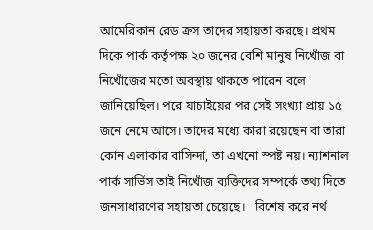আমেরিকান রেড ক্রস তাদের সহায়তা করছে। প্রথম দিকে পার্ক কর্তৃপক্ষ ২০ জনের বেশি মানুষ নিখোঁজ বা নিখোঁজের মতো অবস্থায় থাকতে পারেন বলে জানিয়েছিল। পরে যাচাইয়ের পর সেই সংখ্যা প্রায় ১৫ জনে নেমে আসে। তাদের মধ্যে কারা রয়েছেন বা তারা কোন এলাকার বাসিন্দা, তা এখনো স্পষ্ট নয়। ন্যাশনাল পার্ক সার্ভিস তাই নিখোঁজ ব্যক্তিদের সম্পর্কে তথ্য দিতে জনসাধারণের সহায়তা চেয়েছে।   বিশেষ করে নর্থ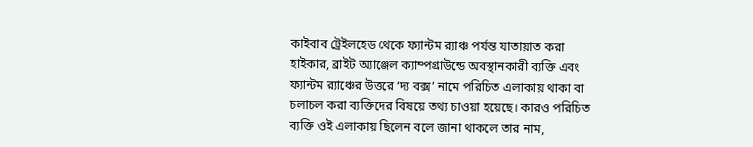কাইবাব ট্রেইলহেড থেকে ফ্যান্টম র‍্যাঞ্চ পর্যন্ত যাতায়াত করা হাইকার, ব্রাইট অ্যাঞ্জেল ক্যাম্পগ্রাউন্ডে অবস্থানকারী ব্যক্তি এবং ফ্যান্টম র‍্যাঞ্চের উত্তরে ‘দ্য বক্স’ নামে পরিচিত এলাকায় থাকা বা চলাচল করা ব্যক্তিদের বিষয়ে তথ্য চাওয়া হয়েছে। কারও পরিচিত ব্যক্তি ওই এলাকায় ছিলেন বলে জানা থাকলে তার নাম,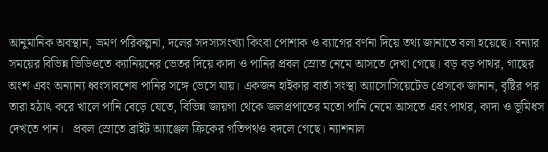আনুমানিক অবস্থান, ভ্রমণ পরিকল্পনা, দলের সদস্যসংখ্যা কিংবা পোশাক ও ব্যাগের বর্ণনা দিয়ে তথ্য জানাতে বলা হয়েছে। বন্যার সময়ের বিভিন্ন ভিডিওতে ক্যানিয়নের ভেতর দিয়ে কাদা ও পানির প্রবল স্রোত নেমে আসতে দেখা গেছে। বড় বড় পাথর, গাছের অংশ এবং অন্যান্য ধ্বংসাবশেষ পানির সঙ্গে ভেসে যায়। একজন হাইকার বার্তা সংস্থা অ্যাসোসিয়েটেড প্রেসকে জানান, বৃষ্টির পর তারা হঠাৎ করে খালে পানি বেড়ে যেতে, বিভিন্ন জায়গা থেকে জলপ্রপাতের মতো পানি নেমে আসতে এবং পাথর, কাদা ও ভূমিধস দেখতে পান।   প্রবল স্রোতে ব্রাইট অ্যাঞ্জেল ক্রিকের গতিপথও বদলে গেছে। ন্যাশনাল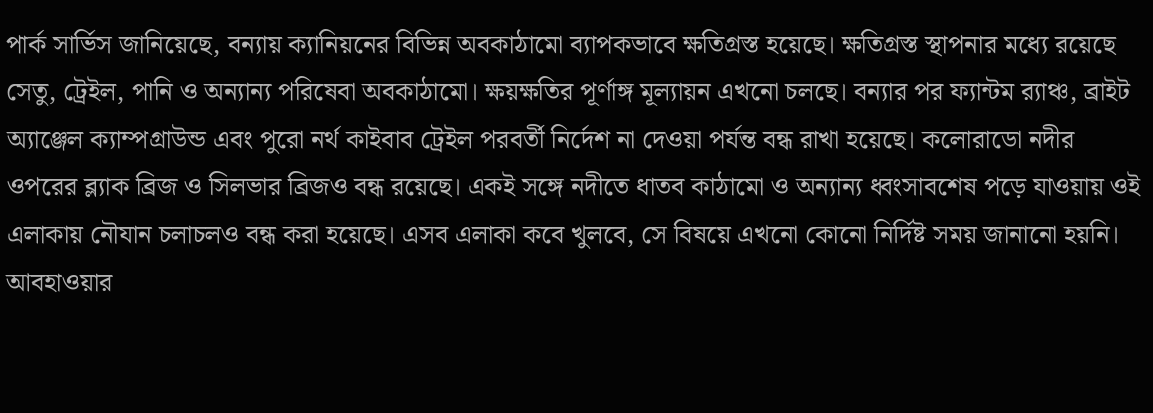পার্ক সার্ভিস জানিয়েছে, বন্যায় ক্যানিয়নের বিভিন্ন অবকাঠামো ব্যাপকভাবে ক্ষতিগ্রস্ত হয়েছে। ক্ষতিগ্রস্ত স্থাপনার মধ্যে রয়েছে সেতু, ট্রেইল, পানি ও অন্যান্য পরিষেবা অবকাঠামো। ক্ষয়ক্ষতির পূর্ণাঙ্গ মূল্যায়ন এখনো চলছে। বন্যার পর ফ্যান্টম র‍্যাঞ্চ, ব্রাইট অ্যাঞ্জেল ক্যাম্পগ্রাউন্ড এবং পুরো নর্থ কাইবাব ট্রেইল পরবর্তী নির্দেশ না দেওয়া পর্যন্ত বন্ধ রাখা হয়েছে। কলোরাডো নদীর ওপরের ব্ল্যাক ব্রিজ ও সিলভার ব্রিজও বন্ধ রয়েছে। একই সঙ্গে নদীতে ধাতব কাঠামো ও অন্যান্য ধ্বংসাবশেষ পড়ে যাওয়ায় ওই এলাকায় নৌযান চলাচলও বন্ধ করা হয়েছে। এসব এলাকা কবে খুলবে, সে বিষয়ে এখনো কোনো নির্দিষ্ট সময় জানানো হয়নি।   আবহাওয়ার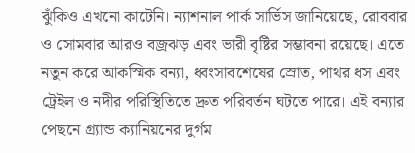ঝুঁকিও এখনো কাটেনি। ন্যাশনাল পার্ক সার্ভিস জানিয়েছে, রোববার ও সোমবার আরও বজ্রঝড় এবং ভারী বৃষ্টির সম্ভাবনা রয়েছে। এতে নতুন করে আকস্মিক বন্যা, ধ্বংসাবশেষের স্রোত, পাথর ধস এবং ট্রেইল ও নদীর পরিস্থিতিতে দ্রুত পরিবর্তন ঘটতে পারে। এই বন্যার পেছনে গ্র্যান্ড ক্যানিয়নের দুর্গম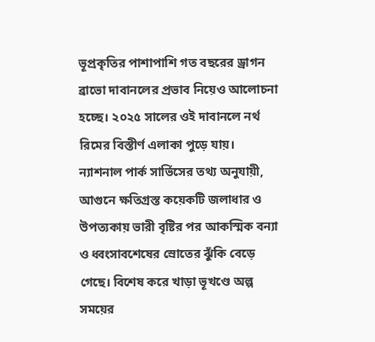ভূপ্রকৃতির পাশাপাশি গত বছরের ড্রাগন ব্রাভো দাবানলের প্রভাব নিয়েও আলোচনা হচ্ছে। ২০২৫ সালের ওই দাবানলে নর্থ রিমের বিস্তীর্ণ এলাকা পুড়ে যায়। ন্যাশনাল পার্ক সার্ভিসের তথ্য অনুযায়ী, আগুনে ক্ষতিগ্রস্ত কয়েকটি জলাধার ও উপত্যকায় ভারী বৃষ্টির পর আকস্মিক বন্যা ও ধ্বংসাবশেষের স্রোতের ঝুঁকি বেড়ে গেছে। বিশেষ করে খাড়া ভূখণ্ডে অল্প সময়ের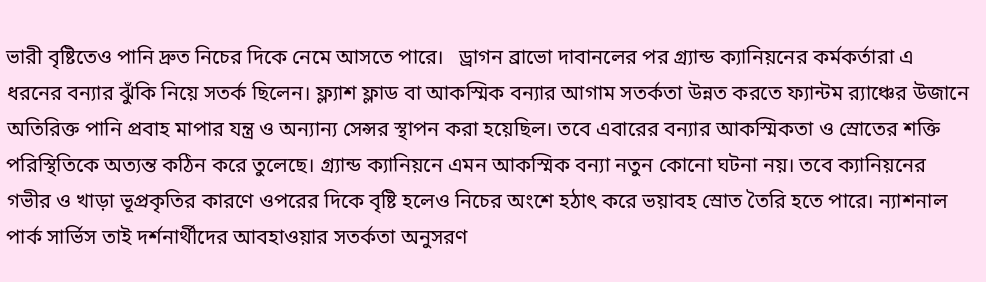ভারী বৃষ্টিতেও পানি দ্রুত নিচের দিকে নেমে আসতে পারে।   ড্রাগন ব্রাভো দাবানলের পর গ্র্যান্ড ক্যানিয়নের কর্মকর্তারা এ ধরনের বন্যার ঝুঁকি নিয়ে সতর্ক ছিলেন। ফ্ল্যাশ ফ্লাড বা আকস্মিক বন্যার আগাম সতর্কতা উন্নত করতে ফ্যান্টম র‍্যাঞ্চের উজানে অতিরিক্ত পানি প্রবাহ মাপার যন্ত্র ও অন্যান্য সেন্সর স্থাপন করা হয়েছিল। তবে এবারের বন্যার আকস্মিকতা ও স্রোতের শক্তি পরিস্থিতিকে অত্যন্ত কঠিন করে তুলেছে। গ্র্যান্ড ক্যানিয়নে এমন আকস্মিক বন্যা নতুন কোনো ঘটনা নয়। তবে ক্যানিয়নের গভীর ও খাড়া ভূপ্রকৃতির কারণে ওপরের দিকে বৃষ্টি হলেও নিচের অংশে হঠাৎ করে ভয়াবহ স্রোত তৈরি হতে পারে। ন্যাশনাল পার্ক সার্ভিস তাই দর্শনার্থীদের আবহাওয়ার সতর্কতা অনুসরণ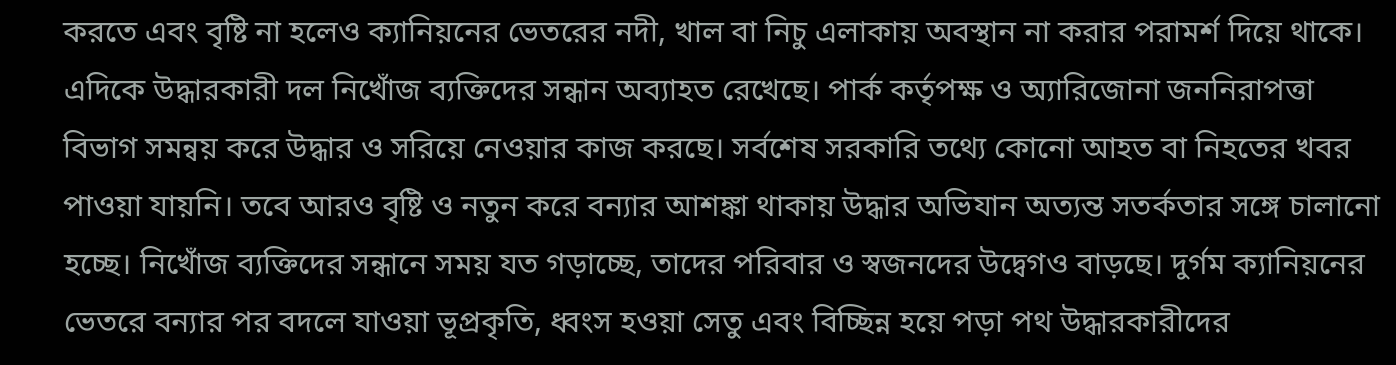করতে এবং বৃষ্টি না হলেও ক্যানিয়নের ভেতরের নদী, খাল বা নিচু এলাকায় অবস্থান না করার পরামর্শ দিয়ে থাকে।   এদিকে উদ্ধারকারী দল নিখোঁজ ব্যক্তিদের সন্ধান অব্যাহত রেখেছে। পার্ক কর্তৃপক্ষ ও অ্যারিজোনা জননিরাপত্তা বিভাগ সমন্বয় করে উদ্ধার ও সরিয়ে নেওয়ার কাজ করছে। সর্বশেষ সরকারি তথ্যে কোনো আহত বা নিহতের খবর পাওয়া যায়নি। তবে আরও বৃষ্টি ও নতুন করে বন্যার আশঙ্কা থাকায় উদ্ধার অভিযান অত্যন্ত সতর্কতার সঙ্গে চালানো হচ্ছে। নিখোঁজ ব্যক্তিদের সন্ধানে সময় যত গড়াচ্ছে, তাদের পরিবার ও স্বজনদের উদ্বেগও বাড়ছে। দুর্গম ক্যানিয়নের ভেতরে বন্যার পর বদলে যাওয়া ভূপ্রকৃতি, ধ্বংস হওয়া সেতু এবং বিচ্ছিন্ন হয়ে পড়া পথ উদ্ধারকারীদের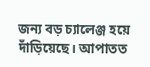জন্য বড় চ্যালেঞ্জ হয়ে দাঁড়িয়েছে। আপাতত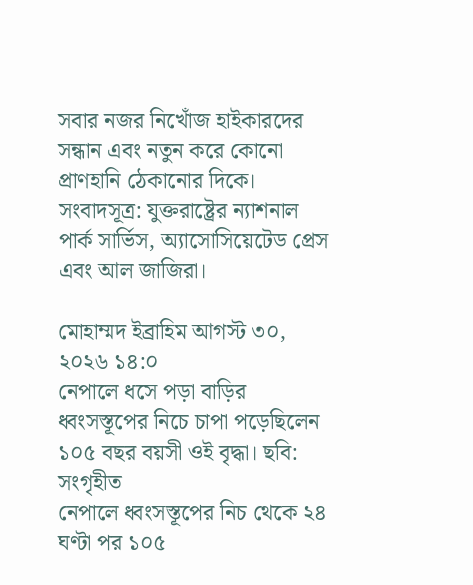সবার নজর নিখোঁজ হাইকারদের সন্ধান এবং নতুন করে কোনো প্রাণহানি ঠেকানোর দিকে।   সংবাদসূত্র: যুক্তরাষ্ট্রের ন্যাশনাল পার্ক সার্ভিস, অ্যাসোসিয়েটেড প্রেস এবং আল জাজিরা।

মোহাম্মদ ইব্রাহিম আগস্ট ৩০, ২০২৬ ১৪:০
নেপালে ধসে পড়া বাড়ির ধ্বংসস্তূপের নিচে চাপা পড়েছিলেন ১০৫ বছর বয়সী ওই বৃদ্ধা। ছবি: সংগৃহীত
নেপালে ধ্বংসস্তূপের নিচ থেকে ২৪ ঘণ্টা পর ১০৫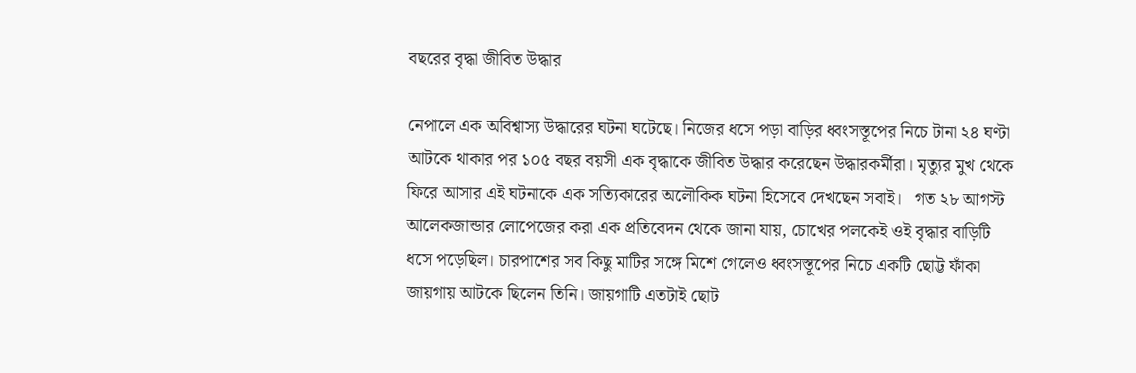বছরের বৃদ্ধা জীবিত উদ্ধার

নেপালে এক অবিশ্বাস্য উদ্ধারের ঘটনা ঘটেছে। নিজের ধসে পড়া বাড়ির ধ্বংসস্তূপের নিচে টানা ২৪ ঘণ্টা আটকে থাকার পর ১০৫ বছর বয়সী এক বৃদ্ধাকে জীবিত উদ্ধার করেছেন উদ্ধারকর্মীরা। মৃত্যুর মুখ থেকে ফিরে আসার এই ঘটনাকে এক সত্যিকারের অলৌকিক ঘটনা হিসেবে দেখছেন সবাই।   গত ২৮ আগস্ট আলেকজান্ডার লোপেজের করা এক প্রতিবেদন থেকে জানা যায়, চোখের পলকেই ওই বৃদ্ধার বাড়িটি ধসে পড়েছিল। চারপাশের সব কিছু মাটির সঙ্গে মিশে গেলেও ধ্বংসস্তূপের নিচে একটি ছোট্ট ফাঁকা জায়গায় আটকে ছিলেন তিনি। জায়গাটি এতটাই ছোট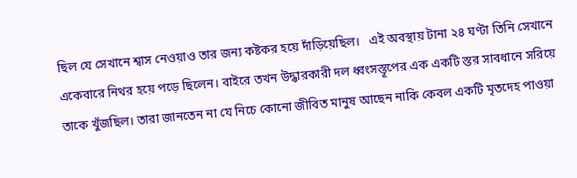ছিল যে সেখানে শ্বাস নেওয়াও তার জন্য কষ্টকর হয়ে দাঁড়িয়েছিল।   এই অবস্থায় টানা ২৪ ঘণ্টা তিনি সেখানে একেবারে নিথর হয়ে পড়ে ছিলেন। বাইরে তখন উদ্ধারকারী দল ধ্বংসস্তূপের এক একটি স্তর সাবধানে সরিয়ে তাকে খুঁজছিল। তারা জানতেন না যে নিচে কোনো জীবিত মানুষ আছেন নাকি কেবল একটি মৃতদেহ পাওয়া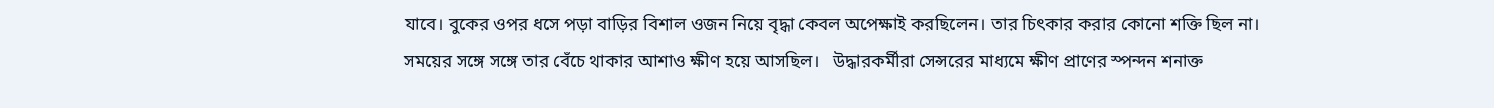যাবে। বুকের ওপর ধসে পড়া বাড়ির বিশাল ওজন নিয়ে বৃদ্ধা কেবল অপেক্ষাই করছিলেন। তার চিৎকার করার কোনো শক্তি ছিল না। সময়ের সঙ্গে সঙ্গে তার বেঁচে থাকার আশাও ক্ষীণ হয়ে আসছিল।   উদ্ধারকর্মীরা সেন্সরের মাধ্যমে ক্ষীণ প্রাণের স্পন্দন শনাক্ত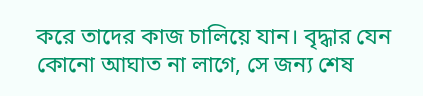করে তাদের কাজ চালিয়ে যান। বৃদ্ধার যেন কোনো আঘাত না লাগে, সে জন্য শেষ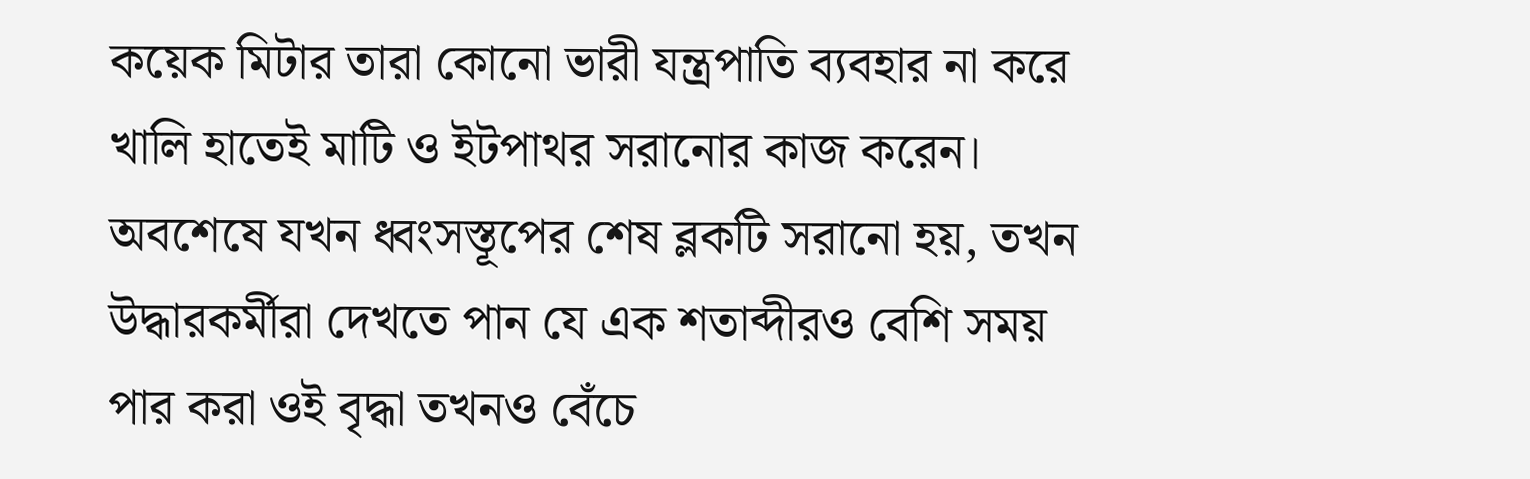কয়েক মিটার তারা কোনো ভারী যন্ত্রপাতি ব্যবহার না করে খালি হাতেই মাটি ও ইটপাথর সরানোর কাজ করেন।   অবশেষে যখন ধ্বংসস্তূপের শেষ ব্লকটি সরানো হয়, তখন উদ্ধারকর্মীরা দেখতে পান যে এক শতাব্দীরও বেশি সময় পার করা ওই বৃদ্ধা তখনও বেঁচে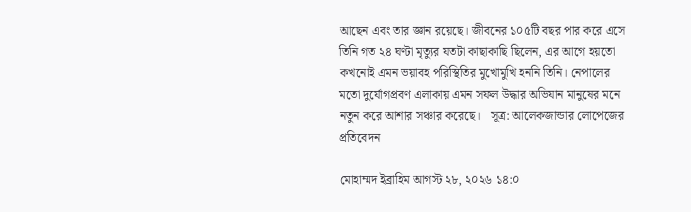আছেন এবং তার জ্ঞান রয়েছে। জীবনের ১০৫টি বছর পার করে এসে তিনি গত ২৪ ঘণ্টা মৃত্যুর যতটা কাছাকাছি ছিলেন, এর আগে হয়তো কখনোই এমন ভয়াবহ পরিস্থিতির মুখোমুখি হননি তিনি। নেপালের মতো দুর্যোগপ্রবণ এলাকায় এমন সফল উদ্ধার অভিযান মানুষের মনে নতুন করে আশার সঞ্চার করেছে।   সূত্র: আলেকজান্ডার লোপেজের প্রতিবেদন

মোহাম্মদ ইব্রাহিম আগস্ট ২৮, ২০২৬ ১৪:০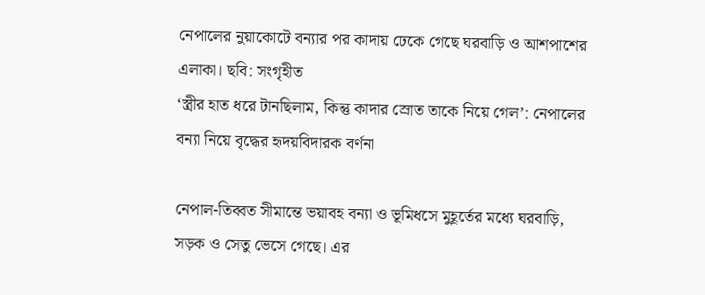নেপালের নুয়াকোটে বন্যার পর কাদায় ঢেকে গেছে ঘরবাড়ি ও আশপাশের এলাকা। ছবি: সংগৃহীত
‘স্ত্রীর হাত ধরে টানছিলাম, কিন্তু কাদার স্রোত তাকে নিয়ে গেল’: নেপালের বন্যা নিয়ে বৃদ্ধের হৃদয়বিদারক বর্ণনা

নেপাল-তিব্বত সীমান্তে ভয়াবহ বন্যা ও ভূমিধসে মুহূর্তের মধ্যে ঘরবাড়ি, সড়ক ও সেতু ভেসে গেছে। এর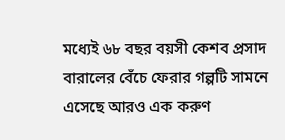মধ্যেই ৬৮ বছর বয়সী কেশব প্রসাদ বারালের বেঁচে ফেরার গল্পটি সামনে এসেছে আরও এক করুণ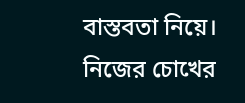বাস্তবতা নিয়ে। নিজের চোখের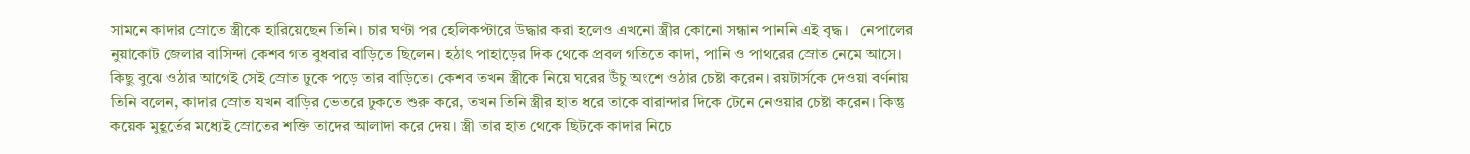সামনে কাদার স্রোতে স্ত্রীকে হারিয়েছেন তিনি। চার ঘণ্টা পর হেলিকপ্টারে উদ্ধার করা হলেও এখনো স্ত্রীর কোনো সন্ধান পাননি এই বৃদ্ধ।   নেপালের নুয়াকোট জেলার বাসিন্দা কেশব গত বুধবার বাড়িতে ছিলেন। হঠাৎ পাহাড়ের দিক থেকে প্রবল গতিতে কাদা, পানি ও পাথরের স্রোত নেমে আসে। কিছু বুঝে ওঠার আগেই সেই স্রোত ঢুকে পড়ে তার বাড়িতে। কেশব তখন স্ত্রীকে নিয়ে ঘরের উঁচু অংশে ওঠার চেষ্টা করেন। রয়টার্সকে দেওয়া বর্ণনায় তিনি বলেন, কাদার স্রোত যখন বাড়ির ভেতরে ঢুকতে শুরু করে, তখন তিনি স্ত্রীর হাত ধরে তাকে বারান্দার দিকে টেনে নেওয়ার চেষ্টা করেন। কিন্তু কয়েক মুহূর্তের মধ্যেই স্রোতের শক্তি তাদের আলাদা করে দেয়। স্ত্রী তার হাত থেকে ছিটকে কাদার নিচে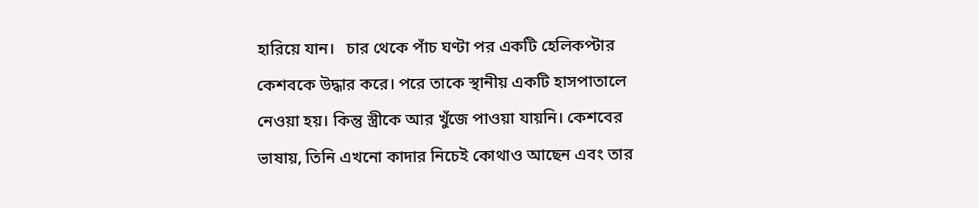হারিয়ে যান।   চার থেকে পাঁচ ঘণ্টা পর একটি হেলিকপ্টার কেশবকে উদ্ধার করে। পরে তাকে স্থানীয় একটি হাসপাতালে নেওয়া হয়। কিন্তু স্ত্রীকে আর খুঁজে পাওয়া যায়নি। কেশবের ভাষায়, তিনি এখনো কাদার নিচেই কোথাও আছেন এবং তার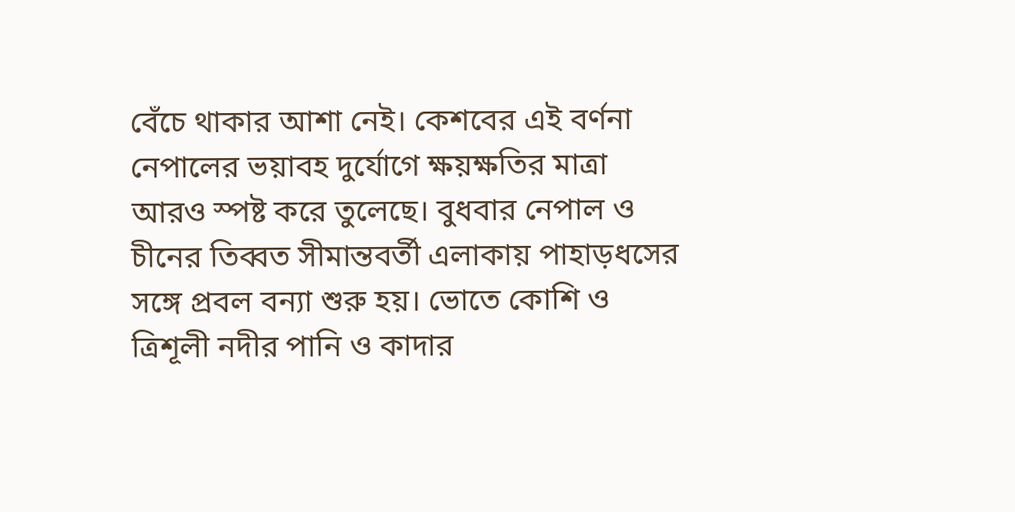বেঁচে থাকার আশা নেই। কেশবের এই বর্ণনা নেপালের ভয়াবহ দুর্যোগে ক্ষয়ক্ষতির মাত্রা আরও স্পষ্ট করে তুলেছে। বুধবার নেপাল ও চীনের তিব্বত সীমান্তবর্তী এলাকায় পাহাড়ধসের সঙ্গে প্রবল বন্যা শুরু হয়। ভোতে কোশি ও ত্রিশূলী নদীর পানি ও কাদার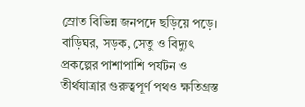স্রোত বিভিন্ন জনপদে ছড়িয়ে পড়ে। বাড়িঘর, সড়ক, সেতু ও বিদ্যুৎ প্রকল্পের পাশাপাশি পর্যটন ও তীর্থযাত্রার গুরুত্বপূর্ণ পথও ক্ষতিগ্রস্ত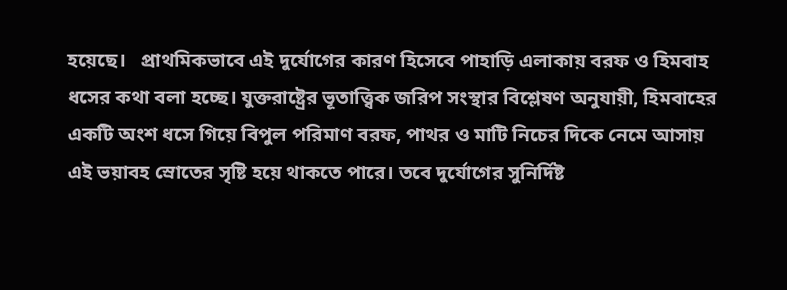হয়েছে।   প্রাথমিকভাবে এই দুর্যোগের কারণ হিসেবে পাহাড়ি এলাকায় বরফ ও হিমবাহ ধসের কথা বলা হচ্ছে। যুক্তরাষ্ট্রের ভূতাত্ত্বিক জরিপ সংস্থার বিশ্লেষণ অনুযায়ী, হিমবাহের একটি অংশ ধসে গিয়ে বিপুল পরিমাণ বরফ, পাথর ও মাটি নিচের দিকে নেমে আসায় এই ভয়াবহ স্রোতের সৃষ্টি হয়ে থাকতে পারে। তবে দুর্যোগের সুনির্দিষ্ট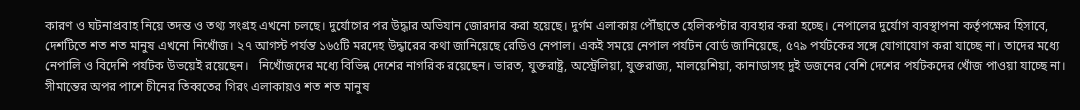কারণ ও ঘটনাপ্রবাহ নিয়ে তদন্ত ও তথ্য সংগ্রহ এখনো চলছে। দুর্যোগের পর উদ্ধার অভিযান জোরদার করা হয়েছে। দুর্গম এলাকায় পৌঁছাতে হেলিকপ্টার ব্যবহার করা হচ্ছে। নেপালের দুর্যোগ ব্যবস্থাপনা কর্তৃপক্ষের হিসাবে, দেশটিতে শত শত মানুষ এখনো নিখোঁজ। ২৭ আগস্ট পর্যন্ত ১৬৫টি মরদেহ উদ্ধারের কথা জানিয়েছে রেডিও নেপাল। একই সময়ে নেপাল পর্যটন বোর্ড জানিয়েছে, ৫৭৯ পর্যটকের সঙ্গে যোগাযোগ করা যাচ্ছে না। তাদের মধ্যে নেপালি ও বিদেশি পর্যটক উভয়েই রয়েছেন।   নিখোঁজদের মধ্যে বিভিন্ন দেশের নাগরিক রয়েছেন। ভারত, যুক্তরাষ্ট্র, অস্ট্রেলিয়া, যুক্তরাজ্য, মালয়েশিয়া, কানাডাসহ দুই ডজনের বেশি দেশের পর্যটকদের খোঁজ পাওয়া যাচ্ছে না। সীমান্তের অপর পাশে চীনের তিব্বতের গিরং এলাকায়ও শত শত মানুষ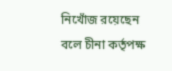নিখোঁজ রয়েছেন বলে চীনা কর্তৃপক্ষ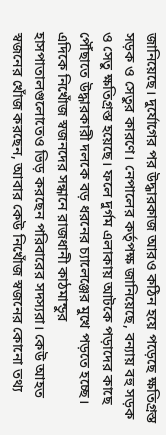জানিয়েছে। দুর্যোগের পর উদ্ধারকাজ আরও কঠিন হয়ে পড়েছে ক্ষতিগ্রস্ত সড়ক ও সেতুর কারণে। নেপালের কর্তৃপক্ষ জানিয়েছে, বন্যায় বহু সড়ক ও সেতু ক্ষতিগ্রস্ত হয়েছে। ফলে দুর্গম এলাকায় আটকে পড়াদের কাছে পৌঁছাতে উদ্ধারকারী দলকে বড় ধরনের চ্যালেঞ্জের মুখে পড়তে হচ্ছে।   এদিকে নিখোঁজ স্বজনদের সন্ধানে রাজধানী কাঠমান্ডুর হাসপাতালগুলোতেও ভিড় করছেন পরিবারের সদস্যরা। কেউ আহত স্বজনের খোঁজ করছেন, আবার কেউ নিখোঁজ স্বজনের কোনো তথ্য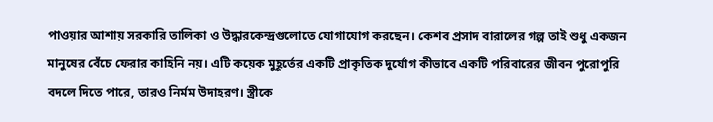পাওয়ার আশায় সরকারি তালিকা ও উদ্ধারকেন্দ্রগুলোতে যোগাযোগ করছেন। কেশব প্রসাদ বারালের গল্প তাই শুধু একজন মানুষের বেঁচে ফেরার কাহিনি নয়। এটি কয়েক মুহূর্তের একটি প্রাকৃতিক দুর্যোগ কীভাবে একটি পরিবারের জীবন পুরোপুরি বদলে দিতে পারে, তারও নির্মম উদাহরণ। স্ত্রীকে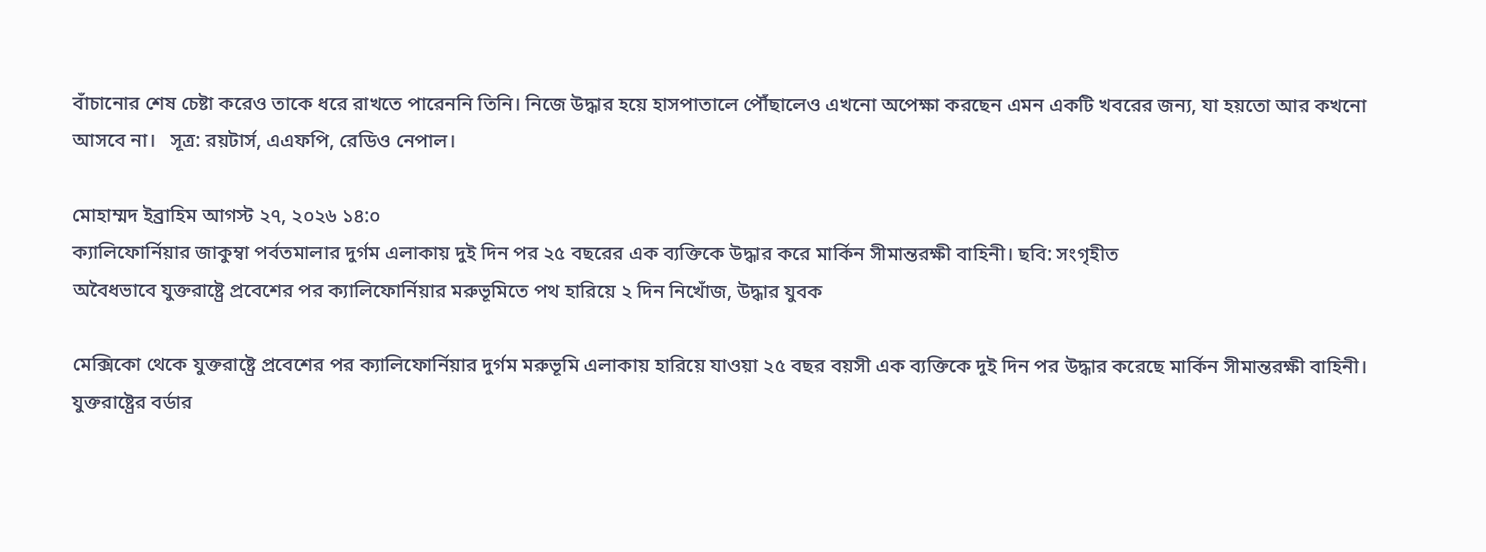বাঁচানোর শেষ চেষ্টা করেও তাকে ধরে রাখতে পারেননি তিনি। নিজে উদ্ধার হয়ে হাসপাতালে পৌঁছালেও এখনো অপেক্ষা করছেন এমন একটি খবরের জন্য, যা হয়তো আর কখনো আসবে না।   সূত্র: রয়টার্স, এএফপি, রেডিও নেপাল।

মোহাম্মদ ইব্রাহিম আগস্ট ২৭, ২০২৬ ১৪:০
ক্যালিফোর্নিয়ার জাকুম্বা পর্বতমালার দুর্গম এলাকায় দুই দিন পর ২৫ বছরের এক ব্যক্তিকে উদ্ধার করে মার্কিন সীমান্তরক্ষী বাহিনী। ছবি: সংগৃহীত
অবৈধভাবে যুক্তরাষ্ট্রে প্রবেশের পর ক্যালিফোর্নিয়ার মরুভূমিতে পথ হারিয়ে ২ দিন নিখোঁজ, উদ্ধার যুবক

মেক্সিকো থেকে যুক্তরাষ্ট্রে প্রবেশের পর ক্যালিফোর্নিয়ার দুর্গম মরুভূমি এলাকায় হারিয়ে যাওয়া ২৫ বছর বয়সী এক ব্যক্তিকে দুই দিন পর উদ্ধার করেছে মার্কিন সীমান্তরক্ষী বাহিনী। যুক্তরাষ্ট্রের বর্ডার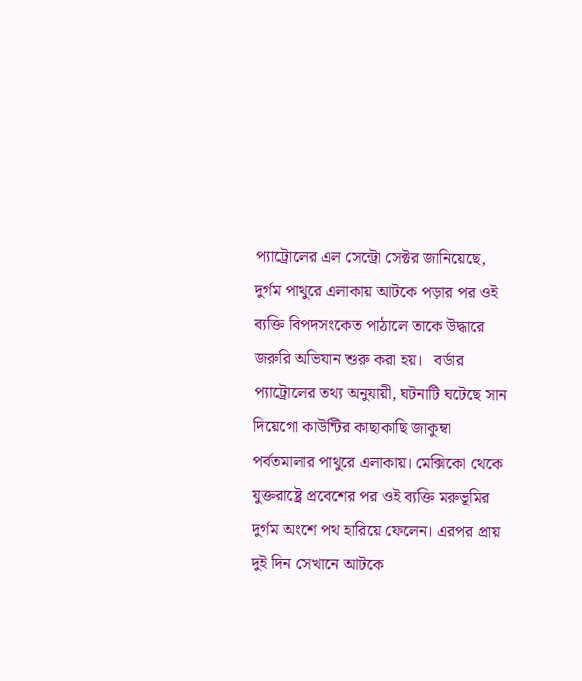প্যাট্রোলের এল সেন্ট্রো সেক্টর জানিয়েছে, দুর্গম পাথুরে এলাকায় আটকে পড়ার পর ওই ব্যক্তি বিপদসংকেত পাঠালে তাকে উদ্ধারে জরুরি অভিযান শুরু করা হয়।   বর্ডার প্যাট্রোলের তথ্য অনুযায়ী, ঘটনাটি ঘটেছে সান দিয়েগো কাউন্টির কাছাকাছি জাকুম্বা পর্বতমালার পাথুরে এলাকায়। মেক্সিকো থেকে যুক্তরাষ্ট্রে প্রবেশের পর ওই ব্যক্তি মরুভূমির দুর্গম অংশে পথ হারিয়ে ফেলেন। এরপর প্রায় দুই দিন সেখানে আটকে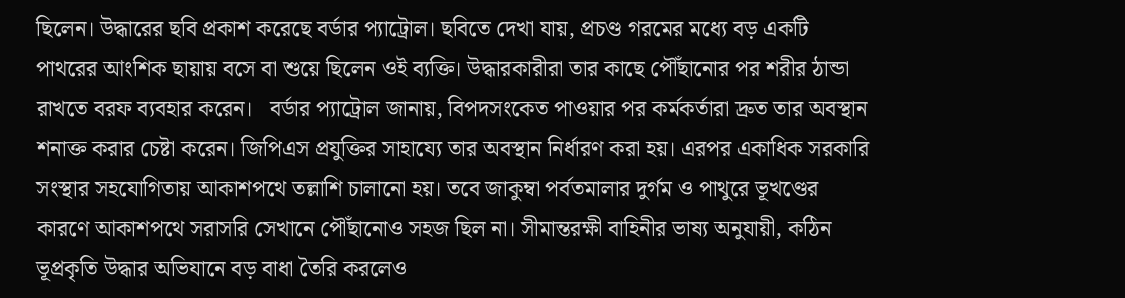ছিলেন। উদ্ধারের ছবি প্রকাশ করেছে বর্ডার প্যাট্রোল। ছবিতে দেখা যায়, প্রচণ্ড গরমের মধ্যে বড় একটি পাথরের আংশিক ছায়ায় বসে বা শুয়ে ছিলেন ওই ব্যক্তি। উদ্ধারকারীরা তার কাছে পৌঁছানোর পর শরীর ঠান্ডা রাখতে বরফ ব্যবহার করেন।   বর্ডার প্যাট্রোল জানায়, বিপদসংকেত পাওয়ার পর কর্মকর্তারা দ্রুত তার অবস্থান শনাক্ত করার চেষ্টা করেন। জিপিএস প্রযুক্তির সাহায্যে তার অবস্থান নির্ধারণ করা হয়। এরপর একাধিক সরকারি সংস্থার সহযোগিতায় আকাশপথে তল্লাশি চালানো হয়। তবে জাকুম্বা পর্বতমালার দুর্গম ও পাথুরে ভূখণ্ডের কারণে আকাশপথে সরাসরি সেখানে পৌঁছানোও সহজ ছিল না। সীমান্তরক্ষী বাহিনীর ভাষ্য অনুযায়ী, কঠিন ভূপ্রকৃতি উদ্ধার অভিযানে বড় বাধা তৈরি করলেও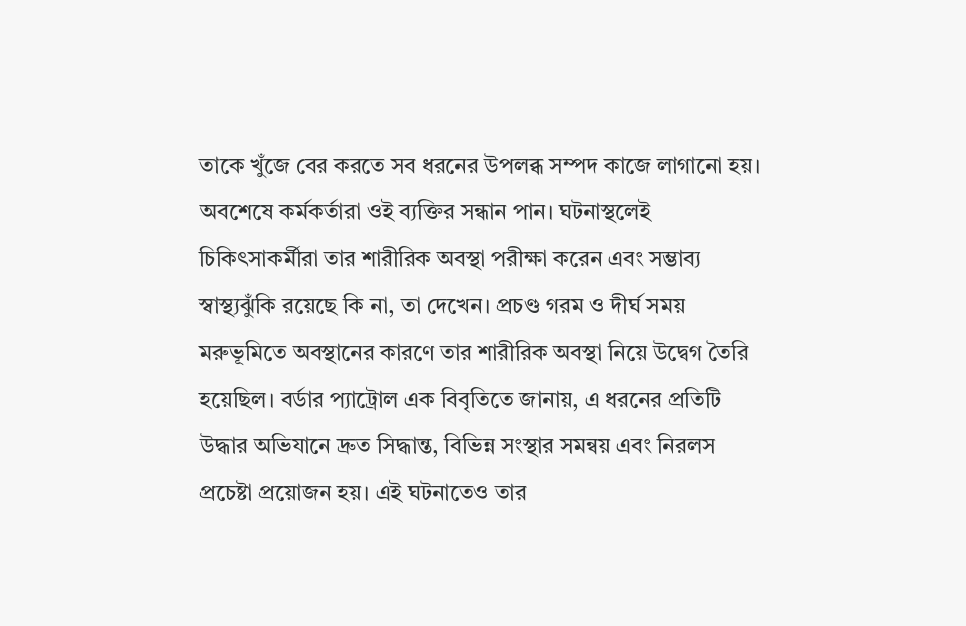তাকে খুঁজে বের করতে সব ধরনের উপলব্ধ সম্পদ কাজে লাগানো হয়।   অবশেষে কর্মকর্তারা ওই ব্যক্তির সন্ধান পান। ঘটনাস্থলেই চিকিৎসাকর্মীরা তার শারীরিক অবস্থা পরীক্ষা করেন এবং সম্ভাব্য স্বাস্থ্যঝুঁকি রয়েছে কি না, তা দেখেন। প্রচণ্ড গরম ও দীর্ঘ সময় মরুভূমিতে অবস্থানের কারণে তার শারীরিক অবস্থা নিয়ে উদ্বেগ তৈরি হয়েছিল। বর্ডার প্যাট্রোল এক বিবৃতিতে জানায়, এ ধরনের প্রতিটি উদ্ধার অভিযানে দ্রুত সিদ্ধান্ত, বিভিন্ন সংস্থার সমন্বয় এবং নিরলস প্রচেষ্টা প্রয়োজন হয়। এই ঘটনাতেও তার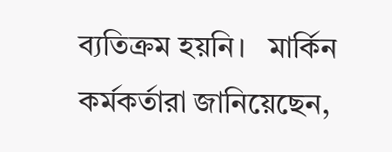ব্যতিক্রম হয়নি।   মার্কিন কর্মকর্তারা জানিয়েছেন,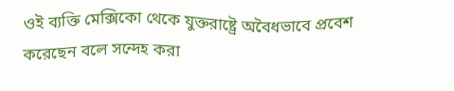ওই ব্যক্তি মেক্সিকো থেকে যুক্তরাষ্ট্রে অবৈধভাবে প্রবেশ করেছেন বলে সন্দেহ করা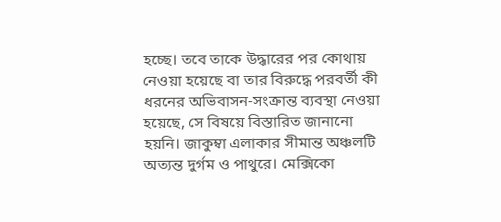হচ্ছে। তবে তাকে উদ্ধারের পর কোথায় নেওয়া হয়েছে বা তার বিরুদ্ধে পরবর্তী কী ধরনের অভিবাসন-সংক্রান্ত ব্যবস্থা নেওয়া হয়েছে, সে বিষয়ে বিস্তারিত জানানো হয়নি। জাকুম্বা এলাকার সীমান্ত অঞ্চলটি অত্যন্ত দুর্গম ও পাথুরে। মেক্সিকো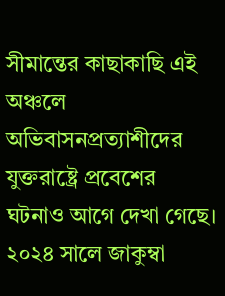সীমান্তের কাছাকাছি এই অঞ্চলে অভিবাসনপ্রত্যাশীদের যুক্তরাষ্ট্রে প্রবেশের ঘটনাও আগে দেখা গেছে। ২০২৪ সালে জাকুম্বা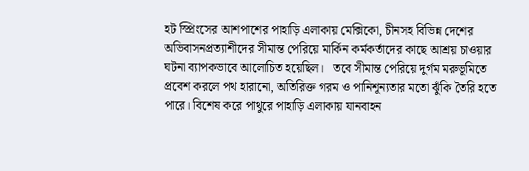হট স্প্রিংসের আশপাশের পাহাড়ি এলাকায় মেক্সিকো, চীনসহ বিভিন্ন দেশের অভিবাসনপ্রত্যাশীদের সীমান্ত পেরিয়ে মার্কিন কর্মকর্তাদের কাছে আশ্রয় চাওয়ার ঘটনা ব্যাপকভাবে আলোচিত হয়েছিল।   তবে সীমান্ত পেরিয়ে দুর্গম মরুভূমিতে প্রবেশ করলে পথ হারানো, অতিরিক্ত গরম ও পানিশূন্যতার মতো ঝুঁকি তৈরি হতে পারে। বিশেষ করে পাথুরে পাহাড়ি এলাকায় যানবাহন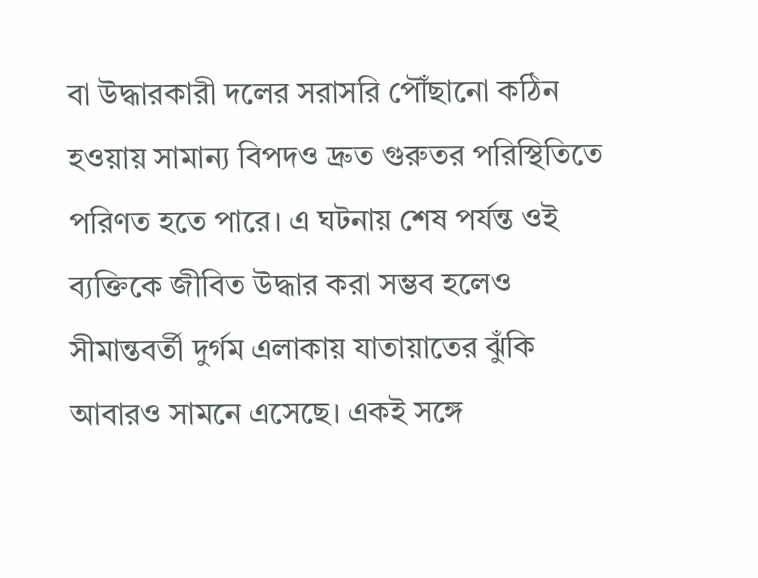বা উদ্ধারকারী দলের সরাসরি পৌঁছানো কঠিন হওয়ায় সামান্য বিপদও দ্রুত গুরুতর পরিস্থিতিতে পরিণত হতে পারে। এ ঘটনায় শেষ পর্যন্ত ওই ব্যক্তিকে জীবিত উদ্ধার করা সম্ভব হলেও সীমান্তবর্তী দুর্গম এলাকায় যাতায়াতের ঝুঁকি আবারও সামনে এসেছে। একই সঙ্গে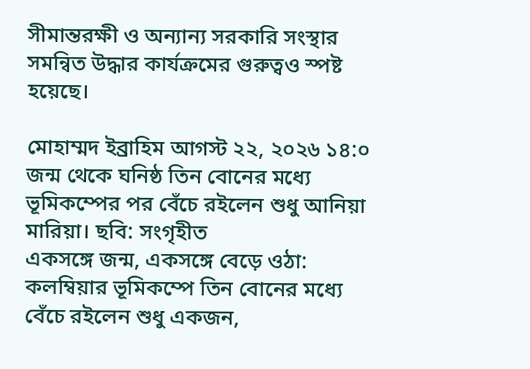সীমান্তরক্ষী ও অন্যান্য সরকারি সংস্থার সমন্বিত উদ্ধার কার্যক্রমের গুরুত্বও স্পষ্ট হয়েছে।

মোহাম্মদ ইব্রাহিম আগস্ট ২২, ২০২৬ ১৪:০
জন্ম থেকে ঘনিষ্ঠ তিন বোনের মধ্যে ভূমিকম্পের পর বেঁচে রইলেন শুধু আনিয়া মারিয়া। ছবি: সংগৃহীত
একসঙ্গে জন্ম, একসঙ্গে বেড়ে ওঠা: কলম্বিয়ার ভূমিকম্পে তিন বোনের মধ্যে বেঁচে রইলেন শুধু একজন,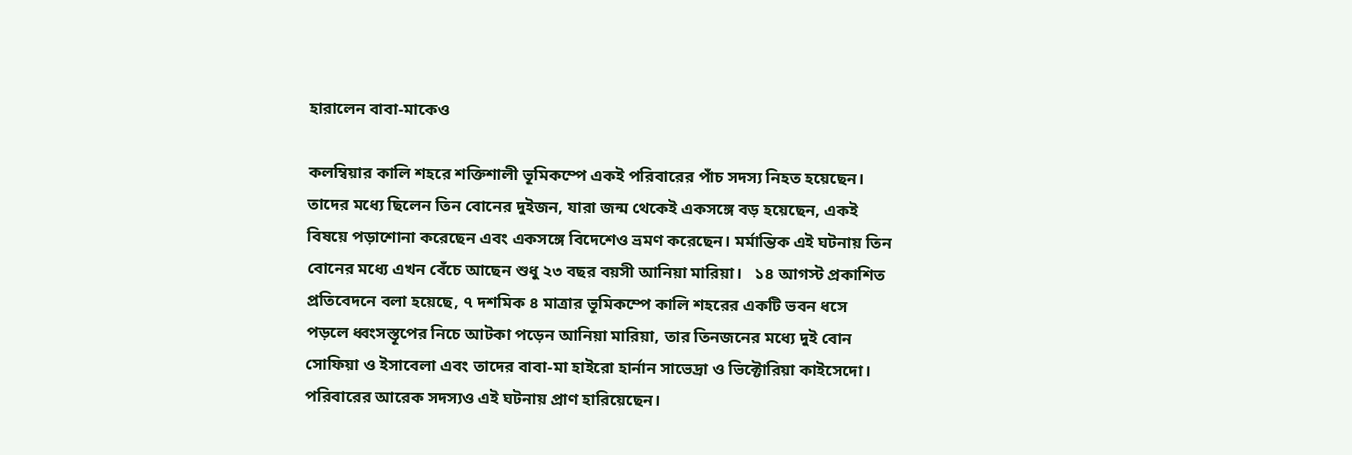হারালেন বাবা-মাকেও

কলম্বিয়ার কালি শহরে শক্তিশালী ভূমিকম্পে একই পরিবারের পাঁচ সদস্য নিহত হয়েছেন। তাদের মধ্যে ছিলেন তিন বোনের দুইজন, যারা জন্ম থেকেই একসঙ্গে বড় হয়েছেন, একই বিষয়ে পড়াশোনা করেছেন এবং একসঙ্গে বিদেশেও ভ্রমণ করেছেন। মর্মান্তিক এই ঘটনায় তিন বোনের মধ্যে এখন বেঁচে আছেন শুধু ২৩ বছর বয়সী আনিয়া মারিয়া।   ১৪ আগস্ট প্রকাশিত প্রতিবেদনে বলা হয়েছে, ৭ দশমিক ৪ মাত্রার ভূমিকম্পে কালি শহরের একটি ভবন ধসে পড়লে ধ্বংসস্তূপের নিচে আটকা পড়েন আনিয়া মারিয়া, তার তিনজনের মধ্যে দুই বোন সোফিয়া ও ইসাবেলা এবং তাদের বাবা-মা হাইরো হার্নান সাভেদ্রা ও ভিক্টোরিয়া কাইসেদো। পরিবারের আরেক সদস্যও এই ঘটনায় প্রাণ হারিয়েছেন।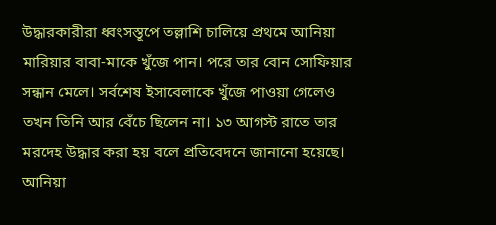উদ্ধারকারীরা ধ্বংসস্তূপে তল্লাশি চালিয়ে প্রথমে আনিয়া মারিয়ার বাবা-মাকে খুঁজে পান। পরে তার বোন সোফিয়ার সন্ধান মেলে। সর্বশেষ ইসাবেলাকে খুঁজে পাওয়া গেলেও তখন তিনি আর বেঁচে ছিলেন না। ১৩ আগস্ট রাতে তার মরদেহ উদ্ধার করা হয় বলে প্রতিবেদনে জানানো হয়েছে।   আনিয়া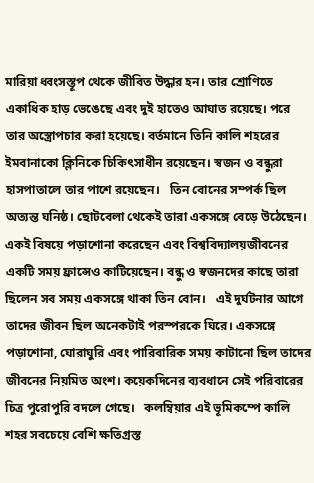মারিয়া ধ্বংসস্তূপ থেকে জীবিত উদ্ধার হন। তার শ্রোণিতে একাধিক হাড় ভেঙেছে এবং দুই হাতেও আঘাত রয়েছে। পরে তার অস্ত্রোপচার করা হয়েছে। বর্তমানে তিনি কালি শহরের ইমবানাকো ক্লিনিকে চিকিৎসাধীন রয়েছেন। স্বজন ও বন্ধুরা হাসপাতালে তার পাশে রয়েছেন।   তিন বোনের সম্পর্ক ছিল অত্যন্ত ঘনিষ্ঠ। ছোটবেলা থেকেই তারা একসঙ্গে বেড়ে উঠেছেন। একই বিষয়ে পড়াশোনা করেছেন এবং বিশ্ববিদ্যালয়জীবনের একটি সময় ফ্রান্সেও কাটিয়েছেন। বন্ধু ও স্বজনদের কাছে তারা ছিলেন সব সময় একসঙ্গে থাকা তিন বোন।   এই দুর্ঘটনার আগে তাদের জীবন ছিল অনেকটাই পরস্পরকে ঘিরে। একসঙ্গে পড়াশোনা, ঘোরাঘুরি এবং পারিবারিক সময় কাটানো ছিল তাদের জীবনের নিয়মিত অংশ। কয়েকদিনের ব্যবধানে সেই পরিবারের চিত্র পুরোপুরি বদলে গেছে।   কলম্বিয়ার এই ভূমিকম্পে কালি শহর সবচেয়ে বেশি ক্ষতিগ্রস্ত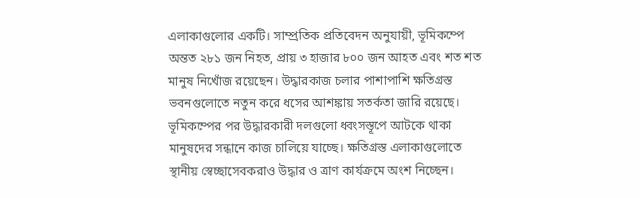এলাকাগুলোর একটি। সাম্প্রতিক প্রতিবেদন অনুযায়ী, ভূমিকম্পে অন্তত ২৮১ জন নিহত, প্রায় ৩ হাজার ৮০০ জন আহত এবং শত শত মানুষ নিখোঁজ রয়েছেন। উদ্ধারকাজ চলার পাশাপাশি ক্ষতিগ্রস্ত ভবনগুলোতে নতুন করে ধসের আশঙ্কায় সতর্কতা জারি রয়েছে।   ভূমিকম্পের পর উদ্ধারকারী দলগুলো ধ্বংসস্তূপে আটকে থাকা মানুষদের সন্ধানে কাজ চালিয়ে যাচ্ছে। ক্ষতিগ্রস্ত এলাকাগুলোতে স্থানীয় স্বেচ্ছাসেবকরাও উদ্ধার ও ত্রাণ কার্যক্রমে অংশ নিচ্ছেন।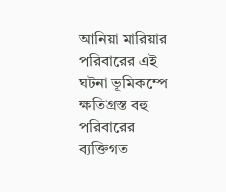আনিয়া মারিয়ার পরিবারের এই ঘটনা ভূমিকম্পে ক্ষতিগ্রস্ত বহু পরিবারের ব্যক্তিগত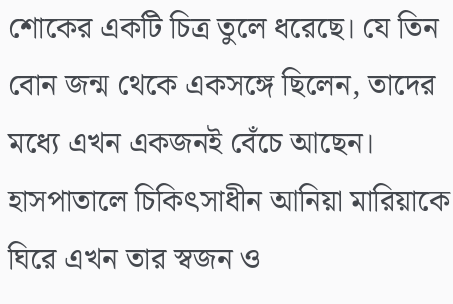শোকের একটি চিত্র তুলে ধরেছে। যে তিন বোন জন্ম থেকে একসঙ্গে ছিলেন, তাদের মধ্যে এখন একজনই বেঁচে আছেন। হাসপাতালে চিকিৎসাধীন আনিয়া মারিয়াকে ঘিরে এখন তার স্বজন ও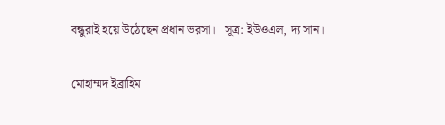বন্ধুরাই হয়ে উঠেছেন প্রধান ভরসা।   সূত্র: ইউওএল, দ্য সান।

মোহাম্মদ ইব্রাহিম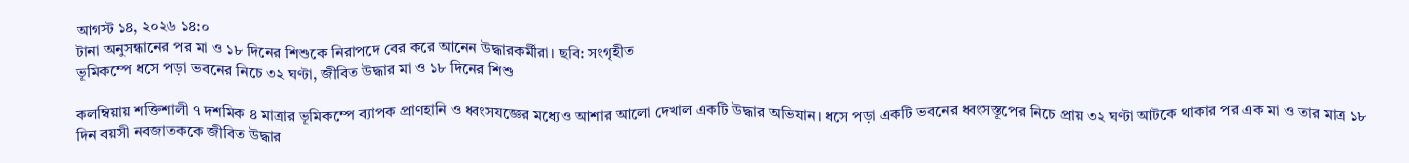আগস্ট ১৪, ২০২৬ ১৪:০
টানা অনুসন্ধানের পর মা ও ১৮ দিনের শিশুকে নিরাপদে বের করে আনেন উদ্ধারকর্মীরা। ছবি: সংগৃহীত
ভূমিকম্পে ধসে পড়া ভবনের নিচে ৩২ ঘণ্টা, জীবিত উদ্ধার মা ও ১৮ দিনের শিশু

কলম্বিয়ায় শক্তিশালী ৭ দশমিক ৪ মাত্রার ভূমিকম্পে ব্যাপক প্রাণহানি ও ধ্বংসযজ্ঞের মধ্যেও আশার আলো দেখাল একটি উদ্ধার অভিযান। ধসে পড়া একটি ভবনের ধ্বংসস্তূপের নিচে প্রায় ৩২ ঘণ্টা আটকে থাকার পর এক মা ও তার মাত্র ১৮ দিন বয়সী নবজাতককে জীবিত উদ্ধার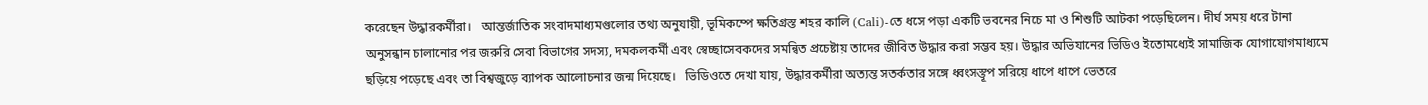করেছেন উদ্ধারকর্মীরা।   আন্তর্জাতিক সংবাদমাধ্যমগুলোর তথ্য অনুযায়ী, ভূমিকম্পে ক্ষতিগ্রস্ত শহর কালি (Cali)-তে ধসে পড়া একটি ভবনের নিচে মা ও শিশুটি আটকা পড়েছিলেন। দীর্ঘ সময় ধরে টানা অনুসন্ধান চালানোর পর জরুরি সেবা বিভাগের সদস্য, দমকলকর্মী এবং স্বেচ্ছাসেবকদের সমন্বিত প্রচেষ্টায় তাদের জীবিত উদ্ধার করা সম্ভব হয়। উদ্ধার অভিযানের ভিডিও ইতোমধ্যেই সামাজিক যোগাযোগমাধ্যমে ছড়িয়ে পড়েছে এবং তা বিশ্বজুড়ে ব্যাপক আলোচনার জন্ম দিয়েছে।   ভিডিওতে দেখা যায়, উদ্ধারকর্মীরা অত্যন্ত সতর্কতার সঙ্গে ধ্বংসস্তূপ সরিয়ে ধাপে ধাপে ভেতরে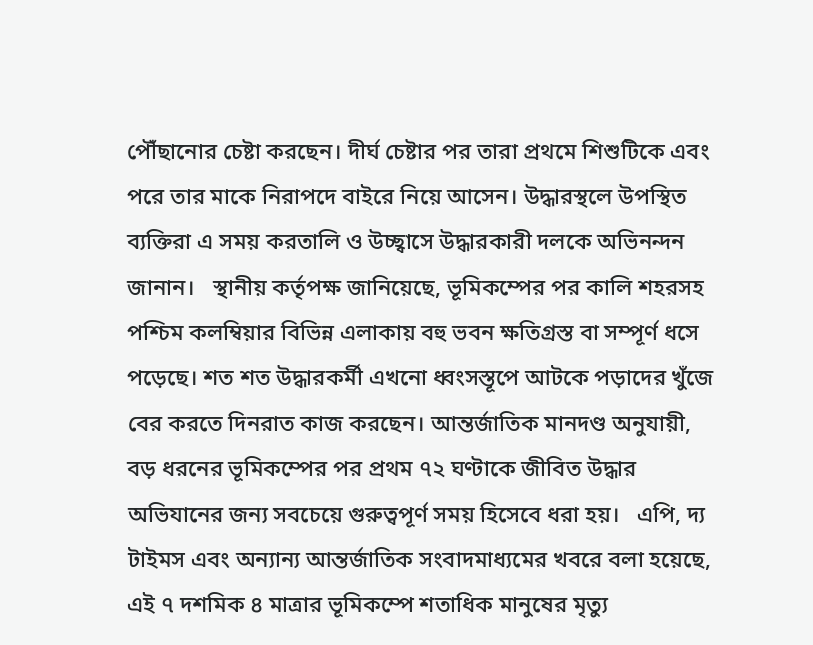পৌঁছানোর চেষ্টা করছেন। দীর্ঘ চেষ্টার পর তারা প্রথমে শিশুটিকে এবং পরে তার মাকে নিরাপদে বাইরে নিয়ে আসেন। উদ্ধারস্থলে উপস্থিত ব্যক্তিরা এ সময় করতালি ও উচ্ছ্বাসে উদ্ধারকারী দলকে অভিনন্দন জানান।   স্থানীয় কর্তৃপক্ষ জানিয়েছে, ভূমিকম্পের পর কালি শহরসহ পশ্চিম কলম্বিয়ার বিভিন্ন এলাকায় বহু ভবন ক্ষতিগ্রস্ত বা সম্পূর্ণ ধসে পড়েছে। শত শত উদ্ধারকর্মী এখনো ধ্বংসস্তূপে আটকে পড়াদের খুঁজে বের করতে দিনরাত কাজ করছেন। আন্তর্জাতিক মানদণ্ড অনুযায়ী, বড় ধরনের ভূমিকম্পের পর প্রথম ৭২ ঘণ্টাকে জীবিত উদ্ধার অভিযানের জন্য সবচেয়ে গুরুত্বপূর্ণ সময় হিসেবে ধরা হয়।   এপি, দ্য টাইমস এবং অন্যান্য আন্তর্জাতিক সংবাদমাধ্যমের খবরে বলা হয়েছে, এই ৭ দশমিক ৪ মাত্রার ভূমিকম্পে শতাধিক মানুষের মৃত্যু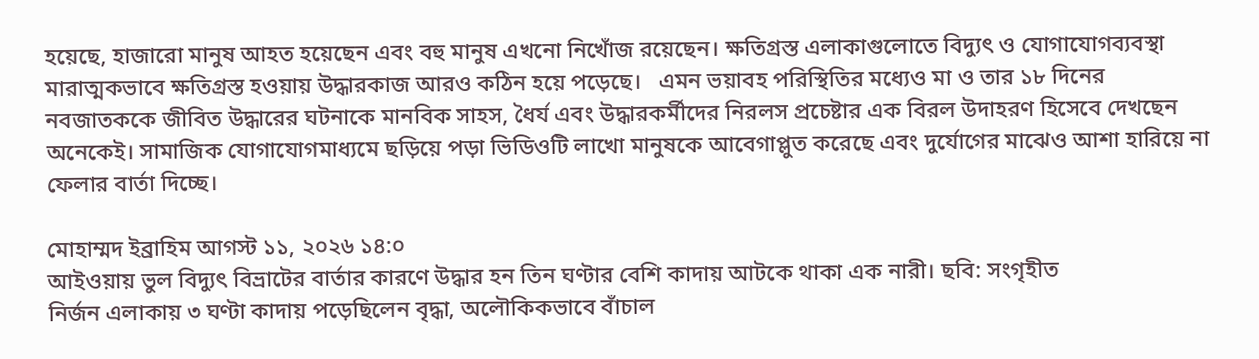হয়েছে, হাজারো মানুষ আহত হয়েছেন এবং বহু মানুষ এখনো নিখোঁজ রয়েছেন। ক্ষতিগ্রস্ত এলাকাগুলোতে বিদ্যুৎ ও যোগাযোগব্যবস্থা মারাত্মকভাবে ক্ষতিগ্রস্ত হওয়ায় উদ্ধারকাজ আরও কঠিন হয়ে পড়েছে।   এমন ভয়াবহ পরিস্থিতির মধ্যেও মা ও তার ১৮ দিনের নবজাতককে জীবিত উদ্ধারের ঘটনাকে মানবিক সাহস, ধৈর্য এবং উদ্ধারকর্মীদের নিরলস প্রচেষ্টার এক বিরল উদাহরণ হিসেবে দেখছেন অনেকেই। সামাজিক যোগাযোগমাধ্যমে ছড়িয়ে পড়া ভিডিওটি লাখো মানুষকে আবেগাপ্লুত করেছে এবং দুর্যোগের মাঝেও আশা হারিয়ে না ফেলার বার্তা দিচ্ছে।

মোহাম্মদ ইব্রাহিম আগস্ট ১১, ২০২৬ ১৪:০
আইওয়ায় ভুল বিদ্যুৎ বিভ্রাটের বার্তার কারণে উদ্ধার হন তিন ঘণ্টার বেশি কাদায় আটকে থাকা এক নারী। ছবি: সংগৃহীত
নির্জন এলাকায় ৩ ঘণ্টা কাদায় পড়েছিলেন বৃদ্ধা, অলৌকিকভাবে বাঁচাল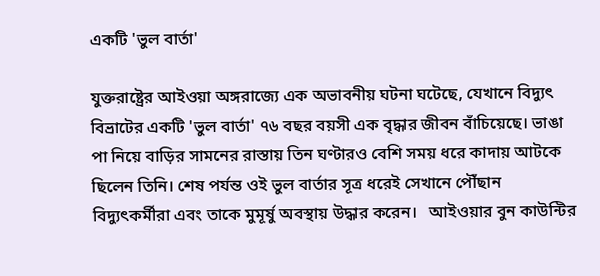একটি 'ভুল বার্তা'

যুক্তরাষ্ট্রের আইওয়া অঙ্গরাজ্যে এক অভাবনীয় ঘটনা ঘটেছে, যেখানে বিদ্যুৎ বিভ্রাটের একটি 'ভুল বার্তা' ৭৬ বছর বয়সী এক বৃদ্ধার জীবন বাঁচিয়েছে। ভাঙা পা নিয়ে বাড়ির সামনের রাস্তায় তিন ঘণ্টারও বেশি সময় ধরে কাদায় আটকে ছিলেন তিনি। শেষ পর্যন্ত ওই ভুল বার্তার সূত্র ধরেই সেখানে পৌঁছান বিদ্যুৎকর্মীরা এবং তাকে মুমূর্ষু অবস্থায় উদ্ধার করেন।   আইওয়ার বুন কাউন্টির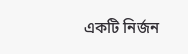একটি নির্জন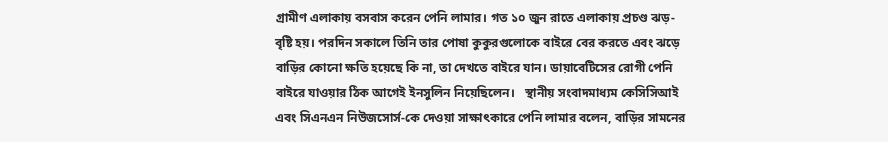গ্রামীণ এলাকায় বসবাস করেন পেনি লামার। গত ১০ জুন রাতে এলাকায় প্রচণ্ড ঝড়-বৃষ্টি হয়। পরদিন সকালে তিনি তার পোষা কুকুরগুলোকে বাইরে বের করতে এবং ঝড়ে বাড়ির কোনো ক্ষতি হয়েছে কি না, তা দেখতে বাইরে যান। ডায়াবেটিসের রোগী পেনি বাইরে যাওয়ার ঠিক আগেই ইনসুলিন নিয়েছিলেন।   স্থানীয় সংবাদমাধ্যম কেসিসিআই এবং সিএনএন নিউজসোর্স-কে দেওয়া সাক্ষাৎকারে পেনি লামার বলেন, বাড়ির সামনের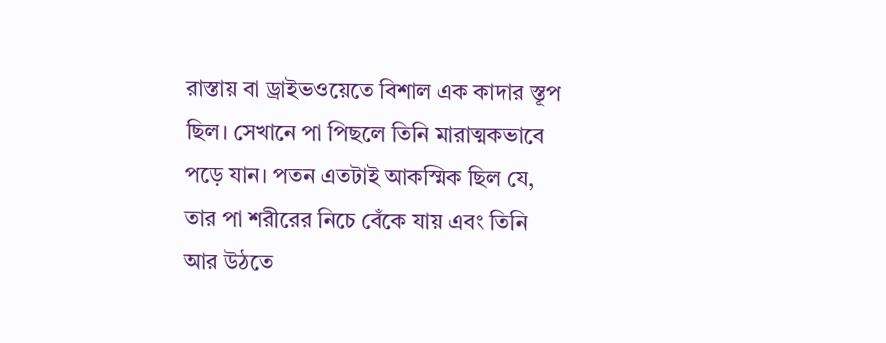রাস্তায় বা ড্রাইভওয়েতে বিশাল এক কাদার স্তূপ ছিল। সেখানে পা পিছলে তিনি মারাত্মকভাবে পড়ে যান। পতন এতটাই আকস্মিক ছিল যে, তার পা শরীরের নিচে বেঁকে যায় এবং তিনি আর উঠতে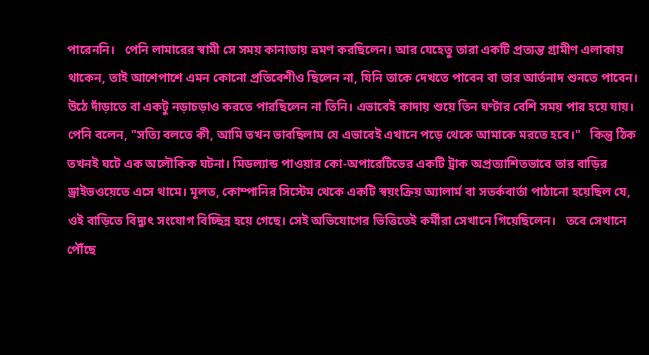পারেননি।   পেনি লামারের স্বামী সে সময় কানাডায় ভ্রমণ করছিলেন। আর যেহেতু তারা একটি প্রত্যন্ত গ্রামীণ এলাকায় থাকেন, তাই আশেপাশে এমন কোনো প্রতিবেশীও ছিলেন না, যিনি তাকে দেখতে পাবেন বা তার আর্তনাদ শুনতে পাবেন। উঠে দাঁড়াতে বা একটু নড়াচড়াও করতে পারছিলেন না তিনি। এভাবেই কাদায় শুয়ে তিন ঘণ্টার বেশি সময় পার হয়ে যায়। পেনি বলেন, "সত্যি বলতে কী, আমি তখন ভাবছিলাম যে এভাবেই এখানে পড়ে থেকে আমাকে মরতে হবে।"   কিন্তু ঠিক তখনই ঘটে এক অলৌকিক ঘটনা। মিডল্যান্ড পাওয়ার কো-অপারেটিভের একটি ট্রাক অপ্রত্যাশিতভাবে তার বাড়ির ড্রাইভওয়েতে এসে থামে। মূলত, কোম্পানির সিস্টেম থেকে একটি স্বয়ংক্রিয় অ্যালার্ম বা সতর্কবার্তা পাঠানো হয়েছিল যে, ওই বাড়িতে বিদ্যুৎ সংযোগ বিচ্ছিন্ন হয়ে গেছে। সেই অভিযোগের ভিত্তিতেই কর্মীরা সেখানে গিয়েছিলেন।   তবে সেখানে পৌঁছে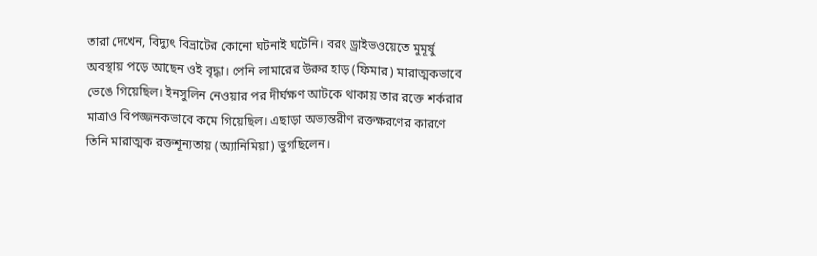তারা দেখেন, বিদ্যুৎ বিভ্রাটের কোনো ঘটনাই ঘটেনি। বরং ড্রাইভওয়েতে মুমূর্ষু অবস্থায় পড়ে আছেন ওই বৃদ্ধা। পেনি লামারের উরুর হাড় (ফিমার) মারাত্মকভাবে ভেঙে গিয়েছিল। ইনসুলিন নেওয়ার পর দীর্ঘক্ষণ আটকে থাকায় তার রক্তে শর্করার মাত্রাও বিপজ্জনকভাবে কমে গিয়েছিল। এছাড়া অভ্যন্তরীণ রক্তক্ষরণের কারণে তিনি মারাত্মক রক্তশূন্যতায় (অ্যানিমিয়া) ভুগছিলেন।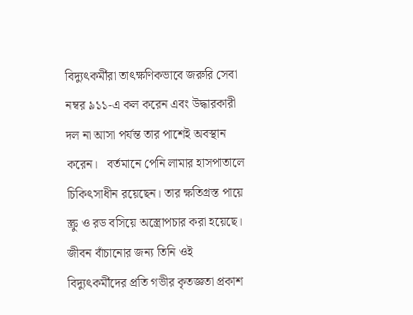বিদ্যুৎকর্মীরা তাৎক্ষণিকভাবে জরুরি সেবা নম্বর ৯১১-এ কল করেন এবং উদ্ধারকারী দল না আসা পর্যন্ত তার পাশেই অবস্থান করেন।   বর্তমানে পেনি লামার হাসপাতালে চিকিৎসাধীন রয়েছেন। তার ক্ষতিগ্রস্ত পায়ে স্ক্রু ও রড বসিয়ে অস্ত্রোপচার করা হয়েছে। জীবন বাঁচানোর জন্য তিনি ওই বিদ্যুৎকর্মীদের প্রতি গভীর কৃতজ্ঞতা প্রকাশ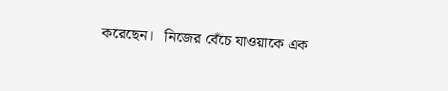করেছেন।   নিজের বেঁচে যাওয়াকে এক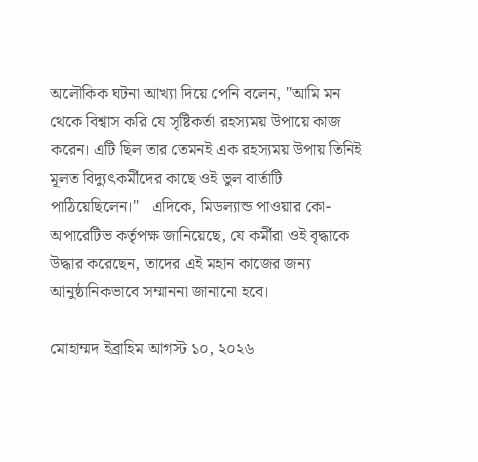অলৌকিক ঘটনা আখ্যা দিয়ে পেনি বলেন, "আমি মন থেকে বিশ্বাস করি যে সৃষ্টিকর্তা রহস্যময় উপায়ে কাজ করেন। এটি ছিল তার তেমনই এক রহস্যময় উপায় তিনিই মূলত বিদ্যুৎকর্মীদের কাছে ওই ভুল বার্তাটি পাঠিয়েছিলেন।"   এদিকে, মিডল্যান্ড পাওয়ার কো-অপারেটিভ কর্তৃপক্ষ জানিয়েছে, যে কর্মীরা ওই বৃদ্ধাকে উদ্ধার করেছেন, তাদের এই মহান কাজের জন্য আনুষ্ঠানিকভাবে সম্মাননা জানানো হবে।

মোহাম্মদ ইব্রাহিম আগস্ট ১০, ২০২৬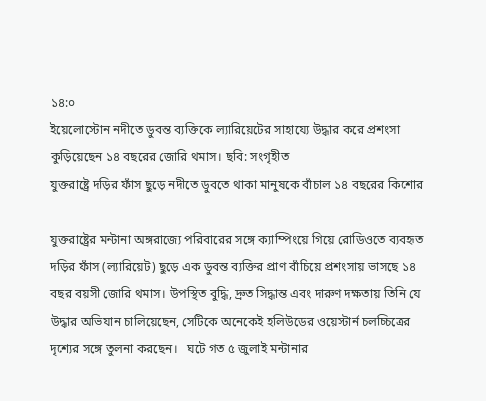১৪:০
ইয়েলোস্টোন নদীতে ডুবন্ত ব্যক্তিকে ল্যারিয়েটের সাহায্যে উদ্ধার করে প্রশংসা কুড়িয়েছেন ১৪ বছরের জোরি থমাস। ছবি: সংগৃহীত
যুক্তরাষ্ট্রে দড়ির ফাঁস ছুড়ে নদীতে ডুবতে থাকা মানুষকে বাঁচাল ১৪ বছরের কিশোর

যুক্তরাষ্ট্রের মন্টানা অঙ্গরাজ্যে পরিবারের সঙ্গে ক্যাম্পিংয়ে গিয়ে রোডিওতে ব্যবহৃত দড়ির ফাঁস (ল্যারিয়েট) ছুড়ে এক ডুবন্ত ব্যক্তির প্রাণ বাঁচিয়ে প্রশংসায় ভাসছে ১৪ বছর বয়সী জোরি থমাস। উপস্থিত বুদ্ধি, দ্রুত সিদ্ধান্ত এবং দারুণ দক্ষতায় তিনি যে উদ্ধার অভিযান চালিয়েছেন, সেটিকে অনেকেই হলিউডের ওয়েস্টার্ন চলচ্চিত্রের দৃশ্যের সঙ্গে তুলনা করছেন।   ঘটে গত ৫ জুলাই মন্টানার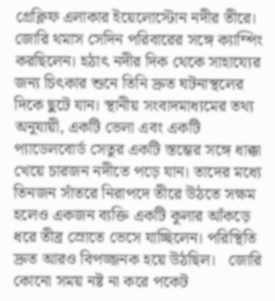গ্রেক্লিফ এলাকার ইয়েলোস্টোন নদীর তীরে। জোরি থমাস সেদিন পরিবারের সঙ্গে ক্যাম্পিং করছিলেন। হঠাৎ নদীর দিক থেকে সাহায্যের জন্য চিৎকার শুনে তিনি দ্রুত ঘটনাস্থলের দিকে ছুটে যান। স্থানীয় সংবাদমাধ্যমের তথ্য অনুযায়ী, একটি ভেলা এবং একটি প্যাডেলবোর্ড সেতুর একটি স্তম্ভের সঙ্গে ধাক্কা খেয়ে চারজন নদীতে পড়ে যান। তাদের মধ্যে তিনজন সাঁতরে নিরাপদে তীরে উঠতে সক্ষম হলেও একজন ব্যক্তি একটি কুলার আঁকড়ে ধরে তীব্র স্রোতে ভেসে যাচ্ছিলেন। পরিস্থিতি দ্রুত আরও বিপজ্জনক হয়ে উঠছিল।   জোরি কোনো সময় নষ্ট না করে পকেট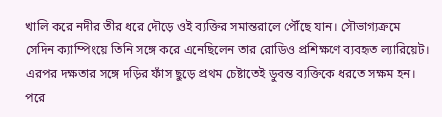খালি করে নদীর তীর ধরে দৌড়ে ওই ব্যক্তির সমান্তরালে পৌঁছে যান। সৌভাগ্যক্রমে সেদিন ক্যাম্পিংয়ে তিনি সঙ্গে করে এনেছিলেন তার রোডিও প্রশিক্ষণে ব্যবহৃত ল্যারিয়েট। এরপর দক্ষতার সঙ্গে দড়ির ফাঁস ছুড়ে প্রথম চেষ্টাতেই ডুবন্ত ব্যক্তিকে ধরতে সক্ষম হন। পরে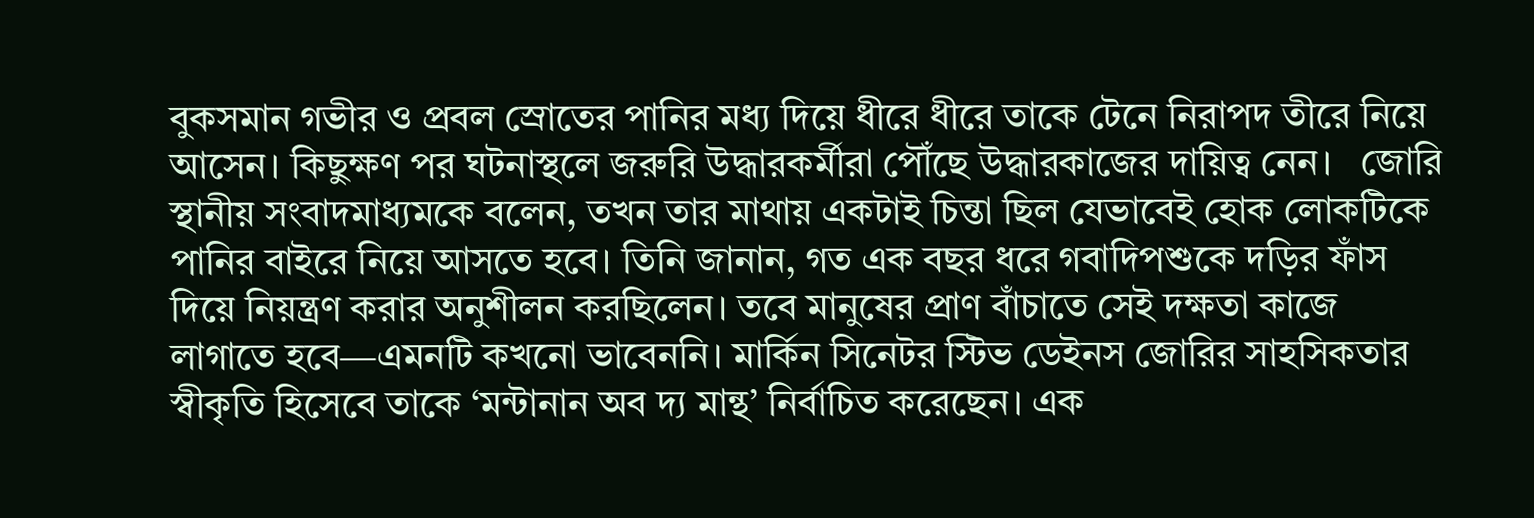বুকসমান গভীর ও প্রবল স্রোতের পানির মধ্য দিয়ে ধীরে ধীরে তাকে টেনে নিরাপদ তীরে নিয়ে আসেন। কিছুক্ষণ পর ঘটনাস্থলে জরুরি উদ্ধারকর্মীরা পৌঁছে উদ্ধারকাজের দায়িত্ব নেন।   জোরি স্থানীয় সংবাদমাধ্যমকে বলেন, তখন তার মাথায় একটাই চিন্তা ছিল যেভাবেই হোক লোকটিকে পানির বাইরে নিয়ে আসতে হবে। তিনি জানান, গত এক বছর ধরে গবাদিপশুকে দড়ির ফাঁস দিয়ে নিয়ন্ত্রণ করার অনুশীলন করছিলেন। তবে মানুষের প্রাণ বাঁচাতে সেই দক্ষতা কাজে লাগাতে হবে—এমনটি কখনো ভাবেননি। মার্কিন সিনেটর স্টিভ ডেইনস জোরির সাহসিকতার স্বীকৃতি হিসেবে তাকে ‘মন্টানান অব দ্য মান্থ’ নির্বাচিত করেছেন। এক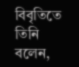বিবৃতিতে তিনি বলেন,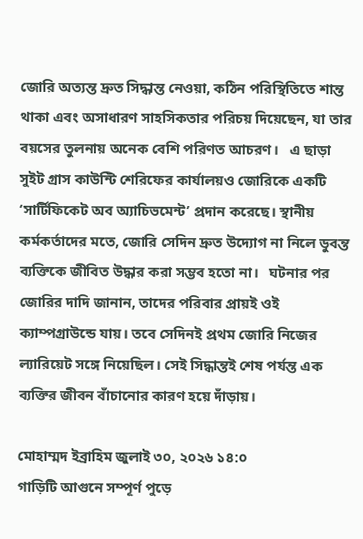জোরি অত্যন্ত দ্রুত সিদ্ধান্ত নেওয়া, কঠিন পরিস্থিতিতে শান্ত থাকা এবং অসাধারণ সাহসিকতার পরিচয় দিয়েছেন, যা তার বয়সের তুলনায় অনেক বেশি পরিণত আচরণ।   এ ছাড়া সুইট গ্রাস কাউন্টি শেরিফের কার্যালয়ও জোরিকে একটি ‘সার্টিফিকেট অব অ্যাচিভমেন্ট’ প্রদান করেছে। স্থানীয় কর্মকর্তাদের মতে, জোরি সেদিন দ্রুত উদ্যোগ না নিলে ডুবন্ত ব্যক্তিকে জীবিত উদ্ধার করা সম্ভব হতো না।   ঘটনার পর জোরির দাদি জানান, তাদের পরিবার প্রায়ই ওই ক্যাম্পগ্রাউন্ডে যায়। তবে সেদিনই প্রথম জোরি নিজের ল্যারিয়েট সঙ্গে নিয়েছিল। সেই সিদ্ধান্তই শেষ পর্যন্ত এক ব্যক্তির জীবন বাঁচানোর কারণ হয়ে দাঁড়ায়।

মোহাম্মদ ইব্রাহিম জুলাই ৩০, ২০২৬ ১৪:০
গাড়িটি আগুনে সম্পূর্ণ পুড়ে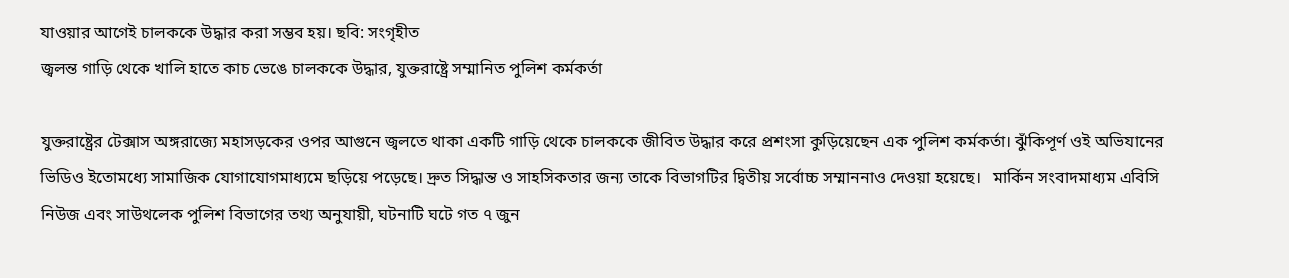যাওয়ার আগেই চালককে উদ্ধার করা সম্ভব হয়। ছবি: সংগৃহীত
জ্বলন্ত গাড়ি থেকে খালি হাতে কাচ ভেঙে চালককে উদ্ধার, যুক্তরাষ্ট্রে সম্মানিত পুলিশ কর্মকর্তা

যুক্তরাষ্ট্রের টেক্সাস অঙ্গরাজ্যে মহাসড়কের ওপর আগুনে জ্বলতে থাকা একটি গাড়ি থেকে চালককে জীবিত উদ্ধার করে প্রশংসা কুড়িয়েছেন এক পুলিশ কর্মকর্তা। ঝুঁকিপূর্ণ ওই অভিযানের ভিডিও ইতোমধ্যে সামাজিক যোগাযোগমাধ্যমে ছড়িয়ে পড়েছে। দ্রুত সিদ্ধান্ত ও সাহসিকতার জন্য তাকে বিভাগটির দ্বিতীয় সর্বোচ্চ সম্মাননাও দেওয়া হয়েছে।   মার্কিন সংবাদমাধ্যম এবিসি নিউজ এবং সাউথলেক পুলিশ বিভাগের তথ্য অনুযায়ী, ঘটনাটি ঘটে গত ৭ জুন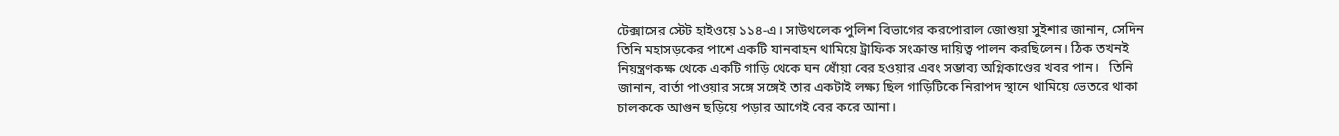টেক্সাসের স্টেট হাইওয়ে ১১৪-এ। সাউথলেক পুলিশ বিভাগের করপোরাল জোশুয়া সুইশার জানান, সেদিন তিনি মহাসড়কের পাশে একটি যানবাহন থামিয়ে ট্রাফিক সংক্রান্ত দায়িত্ব পালন করছিলেন। ঠিক তখনই নিয়ন্ত্রণকক্ষ থেকে একটি গাড়ি থেকে ঘন ধোঁয়া বের হওয়ার এবং সম্ভাব্য অগ্নিকাণ্ডের খবর পান।   তিনি জানান, বার্তা পাওয়ার সঙ্গে সঙ্গেই তার একটাই লক্ষ্য ছিল গাড়িটিকে নিরাপদ স্থানে থামিয়ে ভেতরে থাকা চালককে আগুন ছড়িয়ে পড়ার আগেই বের করে আনা।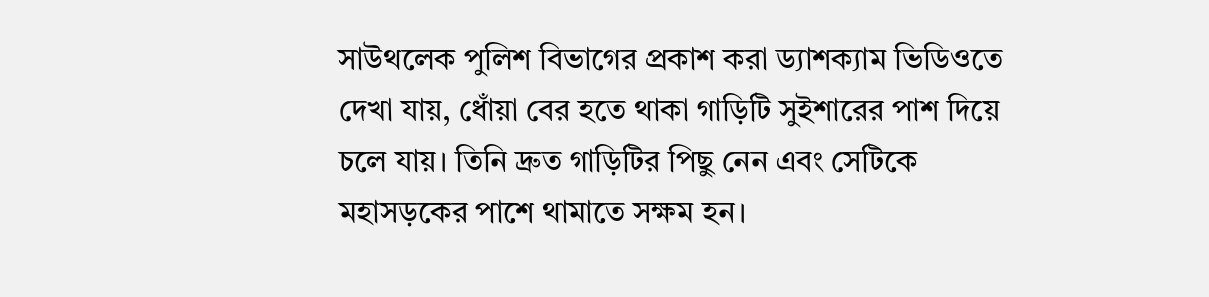সাউথলেক পুলিশ বিভাগের প্রকাশ করা ড্যাশক্যাম ভিডিওতে দেখা যায়, ধোঁয়া বের হতে থাকা গাড়িটি সুইশারের পাশ দিয়ে চলে যায়। তিনি দ্রুত গাড়িটির পিছু নেন এবং সেটিকে মহাসড়কের পাশে থামাতে সক্ষম হন।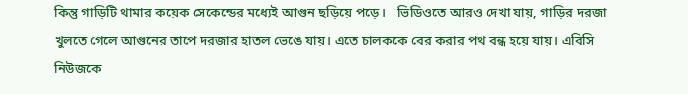কিন্তু গাড়িটি থামার কয়েক সেকেন্ডের মধ্যেই আগুন ছড়িয়ে পড়ে।   ভিডিওতে আরও দেখা যায়, গাড়ির দরজা খুলতে গেলে আগুনের তাপে দরজার হাতল ভেঙে যায়। এতে চালককে বের করার পথ বন্ধ হয়ে যায়। এবিসি নিউজকে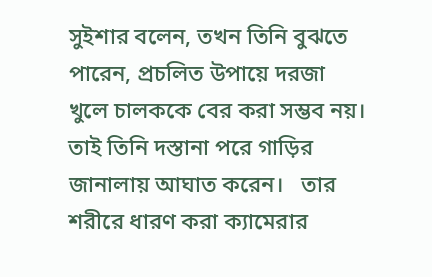সুইশার বলেন, তখন তিনি বুঝতে পারেন, প্রচলিত উপায়ে দরজা খুলে চালককে বের করা সম্ভব নয়। তাই তিনি দস্তানা পরে গাড়ির জানালায় আঘাত করেন।   তার শরীরে ধারণ করা ক্যামেরার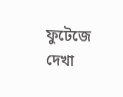ফুটেজে দেখা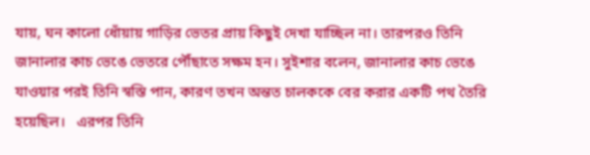যায়, ঘন কালো ধোঁয়ায় গাড়ির ভেতর প্রায় কিছুই দেখা যাচ্ছিল না। তারপরও তিনি জানালার কাচ ভেঙে ভেতরে পৌঁছাতে সক্ষম হন। সুইশার বলেন, জানালার কাচ ভেঙে যাওয়ার পরই তিনি স্বস্তি পান, কারণ তখন অন্তত চালককে বের করার একটি পথ তৈরি হয়েছিল।   এরপর তিনি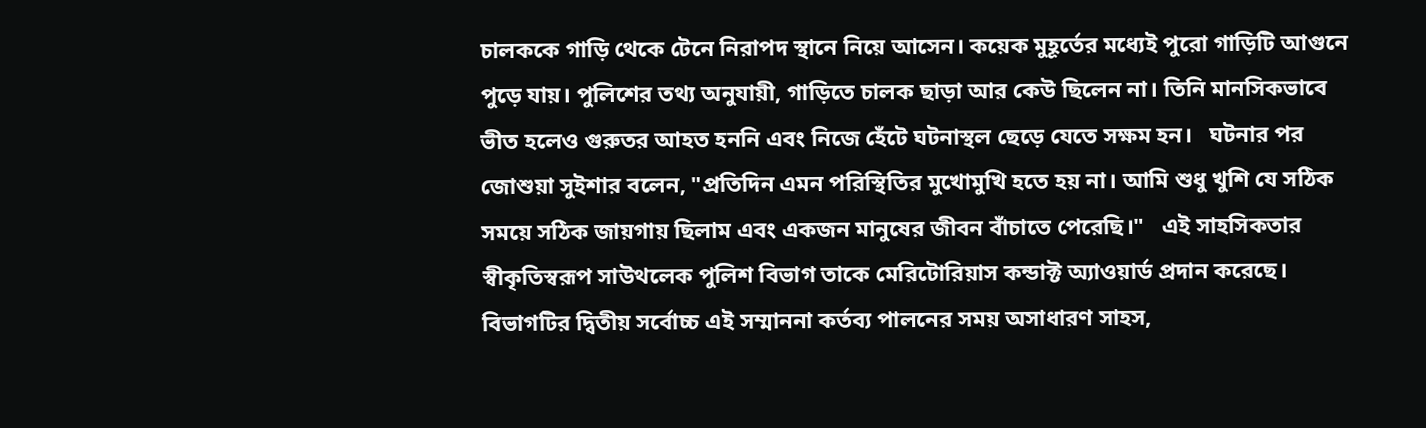চালককে গাড়ি থেকে টেনে নিরাপদ স্থানে নিয়ে আসেন। কয়েক মুহূর্তের মধ্যেই পুরো গাড়িটি আগুনে পুড়ে যায়। পুলিশের তথ্য অনুযায়ী, গাড়িতে চালক ছাড়া আর কেউ ছিলেন না। তিনি মানসিকভাবে ভীত হলেও গুরুতর আহত হননি এবং নিজে হেঁটে ঘটনাস্থল ছেড়ে যেতে সক্ষম হন।   ঘটনার পর জোশুয়া সুইশার বলেন, "প্রতিদিন এমন পরিস্থিতির মুখোমুখি হতে হয় না। আমি শুধু খুশি যে সঠিক সময়ে সঠিক জায়গায় ছিলাম এবং একজন মানুষের জীবন বাঁচাতে পেরেছি।"   এই সাহসিকতার স্বীকৃতিস্বরূপ সাউথলেক পুলিশ বিভাগ তাকে মেরিটোরিয়াস কন্ডাক্ট অ্যাওয়ার্ড প্রদান করেছে। বিভাগটির দ্বিতীয় সর্বোচ্চ এই সম্মাননা কর্তব্য পালনের সময় অসাধারণ সাহস,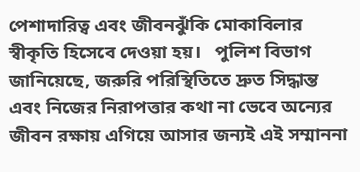পেশাদারিত্ব এবং জীবনঝুঁকি মোকাবিলার স্বীকৃতি হিসেবে দেওয়া হয়।   পুলিশ বিভাগ জানিয়েছে, জরুরি পরিস্থিতিতে দ্রুত সিদ্ধান্ত এবং নিজের নিরাপত্তার কথা না ভেবে অন্যের জীবন রক্ষায় এগিয়ে আসার জন্যই এই সম্মাননা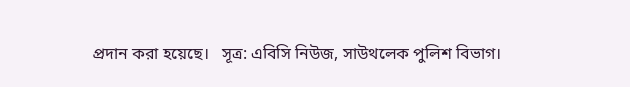প্রদান করা হয়েছে।   সূত্র: এবিসি নিউজ, সাউথলেক পুলিশ বিভাগ।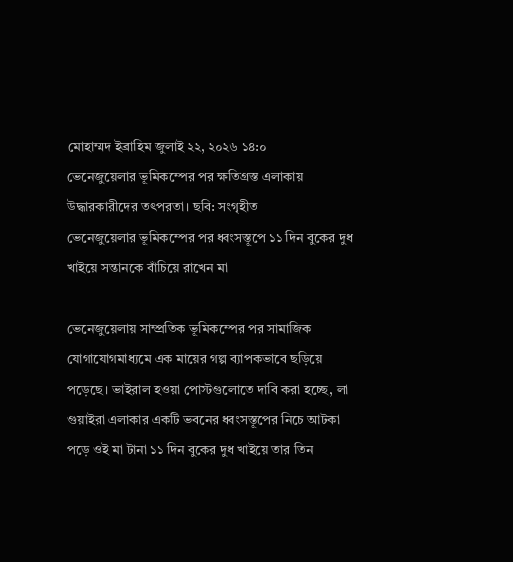মোহাম্মদ ইব্রাহিম জুলাই ২২, ২০২৬ ১৪:০
ভেনেজুয়েলার ভূমিকম্পের পর ক্ষতিগ্রস্ত এলাকায় উদ্ধারকারীদের তৎপরতা। ছবি: সংগৃহীত
ভেনেজুয়েলার ভূমিকম্পের পর ধ্বংসস্তূপে ১১ দিন বুকের দুধ খাইয়ে সন্তানকে বাঁচিয়ে রাখেন মা

ভেনেজুয়েলায় সাম্প্রতিক ভূমিকম্পের পর সামাজিক যোগাযোগমাধ্যমে এক মায়ের গল্প ব্যাপকভাবে ছড়িয়ে পড়েছে। ভাইরাল হওয়া পোস্টগুলোতে দাবি করা হচ্ছে, লা গুয়াইরা এলাকার একটি ভবনের ধ্বংসস্তূপের নিচে আটকা পড়ে ওই মা টানা ১১ দিন বুকের দুধ খাইয়ে তার তিন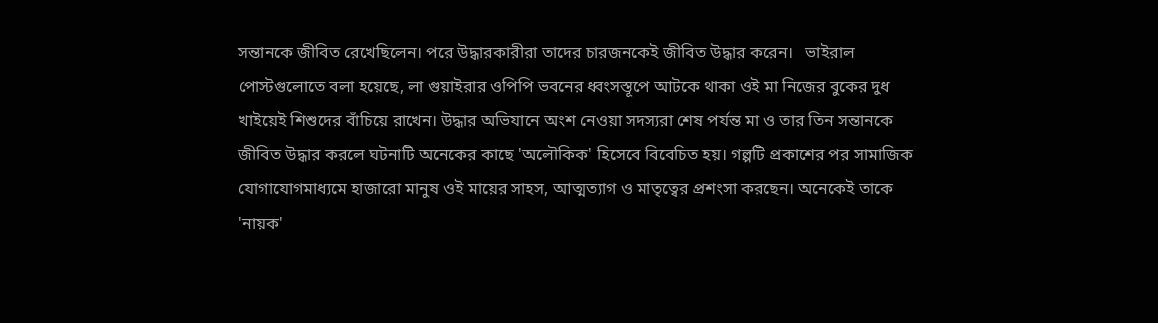সন্তানকে জীবিত রেখেছিলেন। পরে উদ্ধারকারীরা তাদের চারজনকেই জীবিত উদ্ধার করেন।   ভাইরাল পোস্টগুলোতে বলা হয়েছে, লা গুয়াইরার ওপিপি ভবনের ধ্বংসস্তূপে আটকে থাকা ওই মা নিজের বুকের দুধ খাইয়েই শিশুদের বাঁচিয়ে রাখেন। উদ্ধার অভিযানে অংশ নেওয়া সদস্যরা শেষ পর্যন্ত মা ও তার তিন সন্তানকে জীবিত উদ্ধার করলে ঘটনাটি অনেকের কাছে 'অলৌকিক' হিসেবে বিবেচিত হয়। গল্পটি প্রকাশের পর সামাজিক যোগাযোগমাধ্যমে হাজারো মানুষ ওই মায়ের সাহস, আত্মত্যাগ ও মাতৃত্বের প্রশংসা করছেন। অনেকেই তাকে 'নায়ক'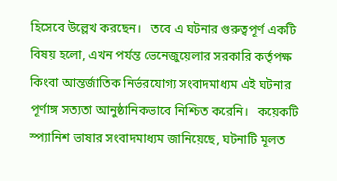হিসেবে উল্লেখ করছেন।   তবে এ ঘটনার গুরুত্বপূর্ণ একটি বিষয় হলো, এখন পর্যন্ত ভেনেজুয়েলার সরকারি কর্তৃপক্ষ কিংবা আন্তর্জাতিক নির্ভরযোগ্য সংবাদমাধ্যম এই ঘটনার পূর্ণাঙ্গ সত্যতা আনুষ্ঠানিকভাবে নিশ্চিত করেনি।   কয়েকটি স্প্যানিশ ভাষার সংবাদমাধ্যম জানিয়েছে, ঘটনাটি মূলত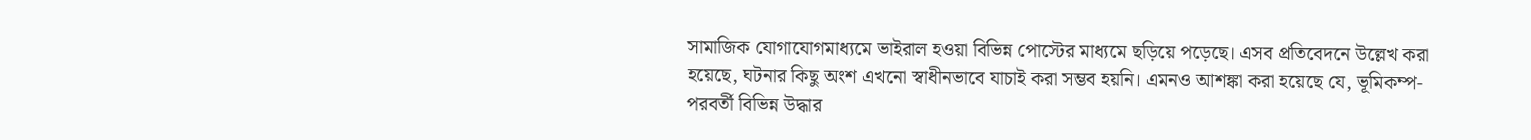সামাজিক যোগাযোগমাধ্যমে ভাইরাল হওয়া বিভিন্ন পোস্টের মাধ্যমে ছড়িয়ে পড়েছে। এসব প্রতিবেদনে উল্লেখ করা হয়েছে, ঘটনার কিছু অংশ এখনো স্বাধীনভাবে যাচাই করা সম্ভব হয়নি। এমনও আশঙ্কা করা হয়েছে যে, ভূমিকম্প-পরবর্তী বিভিন্ন উদ্ধার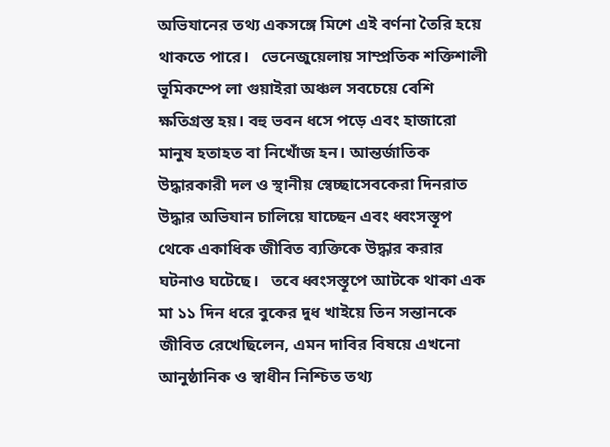অভিযানের তথ্য একসঙ্গে মিশে এই বর্ণনা তৈরি হয়ে থাকতে পারে।   ভেনেজুয়েলায় সাম্প্রতিক শক্তিশালী ভূমিকম্পে লা গুয়াইরা অঞ্চল সবচেয়ে বেশি ক্ষতিগ্রস্ত হয়। বহু ভবন ধসে পড়ে এবং হাজারো মানুষ হতাহত বা নিখোঁজ হন। আন্তর্জাতিক উদ্ধারকারী দল ও স্থানীয় স্বেচ্ছাসেবকেরা দিনরাত উদ্ধার অভিযান চালিয়ে যাচ্ছেন এবং ধ্বংসস্তূপ থেকে একাধিক জীবিত ব্যক্তিকে উদ্ধার করার ঘটনাও ঘটেছে।   তবে ধ্বংসস্তূপে আটকে থাকা এক মা ১১ দিন ধরে বুকের দুধ খাইয়ে তিন সন্তানকে জীবিত রেখেছিলেন, এমন দাবির বিষয়ে এখনো আনুষ্ঠানিক ও স্বাধীন নিশ্চিত তথ্য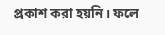প্রকাশ করা হয়নি। ফলে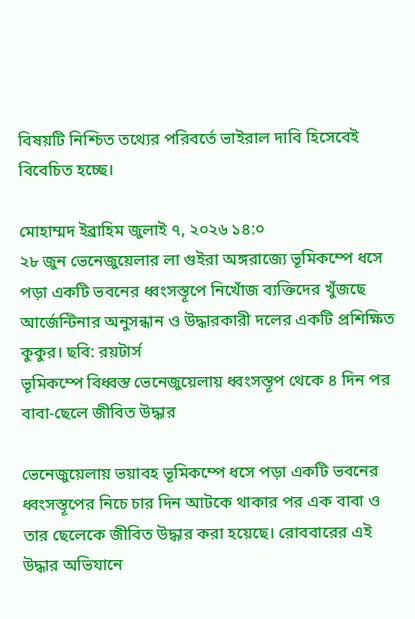বিষয়টি নিশ্চিত তথ্যের পরিবর্তে ভাইরাল দাবি হিসেবেই বিবেচিত হচ্ছে।

মোহাম্মদ ইব্রাহিম জুলাই ৭, ২০২৬ ১৪:০
২৮ জুন ভেনেজুয়েলার লা গুইরা অঙ্গরাজ্যে ভূমিকম্পে ধসে পড়া একটি ভবনের ধ্বংসস্তূপে নিখোঁজ ব্যক্তিদের খুঁজছে আর্জেন্টিনার অনুসন্ধান ও উদ্ধারকারী দলের একটি প্রশিক্ষিত কুকুর। ছবি: রয়টার্স
ভূমিকম্পে বিধ্বস্ত ভেনেজুয়েলায় ধ্বংসস্তূপ থেকে ৪ দিন পর বাবা-ছেলে জীবিত উদ্ধার

ভেনেজুয়েলায় ভয়াবহ ভূমিকম্পে ধসে পড়া একটি ভবনের ধ্বংসস্তূপের নিচে চার দিন আটকে থাকার পর এক বাবা ও তার ছেলেকে জীবিত উদ্ধার করা হয়েছে। রোববারের এই উদ্ধার অভিযানে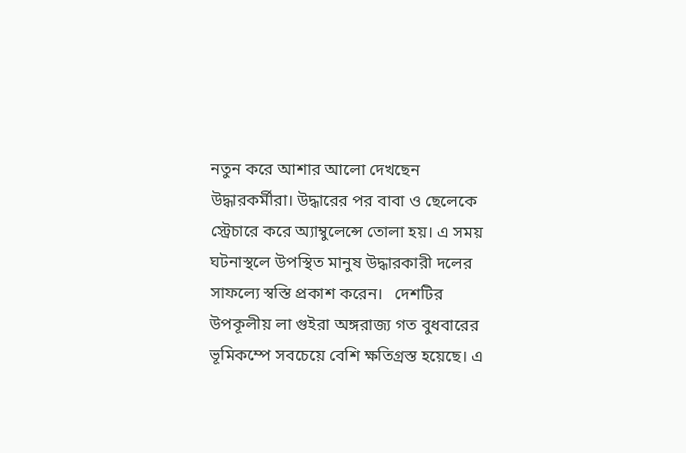নতুন করে আশার আলো দেখছেন উদ্ধারকর্মীরা। উদ্ধারের পর বাবা ও ছেলেকে স্ট্রেচারে করে অ্যাম্বুলেন্সে তোলা হয়। এ সময় ঘটনাস্থলে উপস্থিত মানুষ উদ্ধারকারী দলের সাফল্যে স্বস্তি প্রকাশ করেন।   দেশটির উপকূলীয় লা গুইরা অঙ্গরাজ্য গত বুধবারের ভূমিকম্পে সবচেয়ে বেশি ক্ষতিগ্রস্ত হয়েছে। এ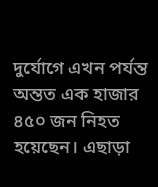দুর্যোগে এখন পর্যন্ত অন্তত এক হাজার ৪৫০ জন নিহত হয়েছেন। এছাড়া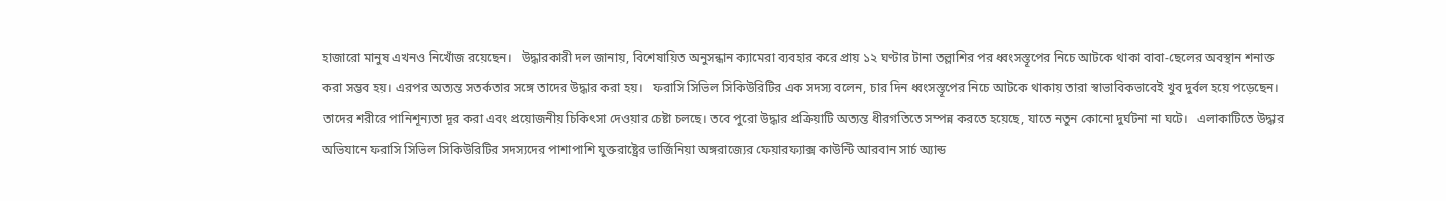হাজারো মানুষ এখনও নিখোঁজ রয়েছেন।   উদ্ধারকারী দল জানায়, বিশেষায়িত অনুসন্ধান ক্যামেরা ব্যবহার করে প্রায় ১২ ঘণ্টার টানা তল্লাশির পর ধ্বংসস্তূপের নিচে আটকে থাকা বাবা-ছেলের অবস্থান শনাক্ত করা সম্ভব হয়। এরপর অত্যন্ত সতর্কতার সঙ্গে তাদের উদ্ধার করা হয়।   ফরাসি সিভিল সিকিউরিটির এক সদস্য বলেন, চার দিন ধ্বংসস্তূপের নিচে আটকে থাকায় তারা স্বাভাবিকভাবেই খুব দুর্বল হয়ে পড়েছেন। তাদের শরীরে পানিশূন্যতা দূর করা এবং প্রয়োজনীয় চিকিৎসা দেওয়ার চেষ্টা চলছে। তবে পুরো উদ্ধার প্রক্রিয়াটি অত্যন্ত ধীরগতিতে সম্পন্ন করতে হয়েছে, যাতে নতুন কোনো দুর্ঘটনা না ঘটে।   এলাকাটিতে উদ্ধার অভিযানে ফরাসি সিভিল সিকিউরিটির সদস্যদের পাশাপাশি যুক্তরাষ্ট্রের ভার্জিনিয়া অঙ্গরাজ্যের ফেয়ারফ্যাক্স কাউন্টি আরবান সার্চ অ্যান্ড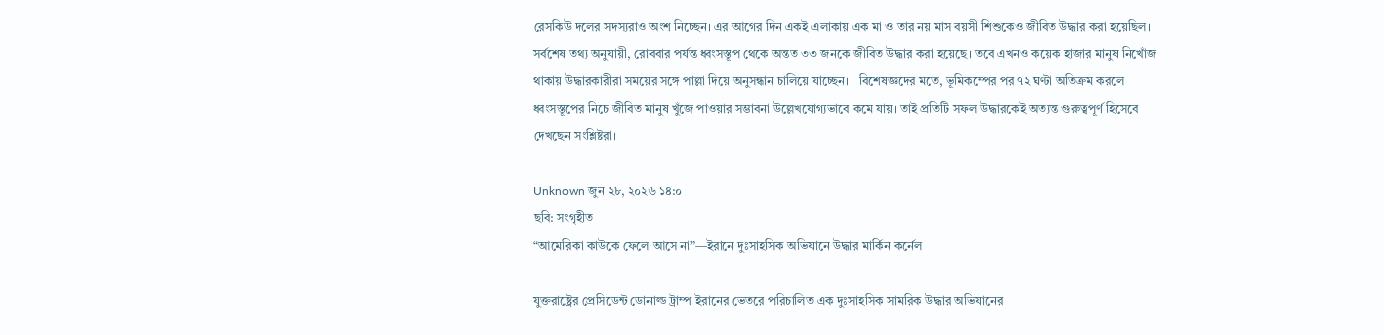রেসকিউ দলের সদস্যরাও অংশ নিচ্ছেন। এর আগের দিন একই এলাকায় এক মা ও তার নয় মাস বয়সী শিশুকেও জীবিত উদ্ধার করা হয়েছিল।   সর্বশেষ তথ্য অনুযায়ী, রোববার পর্যন্ত ধ্বংসস্তূপ থেকে অন্তত ৩৩ জনকে জীবিত উদ্ধার করা হয়েছে। তবে এখনও কয়েক হাজার মানুষ নিখোঁজ থাকায় উদ্ধারকারীরা সময়ের সঙ্গে পাল্লা দিয়ে অনুসন্ধান চালিয়ে যাচ্ছেন।   বিশেষজ্ঞদের মতে, ভূমিকম্পের পর ৭২ ঘণ্টা অতিক্রম করলে ধ্বংসস্তূপের নিচে জীবিত মানুষ খুঁজে পাওয়ার সম্ভাবনা উল্লেখযোগ্যভাবে কমে যায়। তাই প্রতিটি সফল উদ্ধারকেই অত্যন্ত গুরুত্বপূর্ণ হিসেবে দেখছেন সংশ্লিষ্টরা।

Unknown জুন ২৮, ২০২৬ ১৪:০
ছবি: সংগৃহীত
“আমেরিকা কাউকে ফেলে আসে না”—ইরানে দুঃসাহসিক অভিযানে উদ্ধার মার্কিন কর্নেল

যুক্তরাষ্ট্রের প্রেসিডেন্ট ডোনাল্ড ট্রাম্প ইরানের ভেতরে পরিচালিত এক দুঃসাহসিক সামরিক উদ্ধার অভিযানের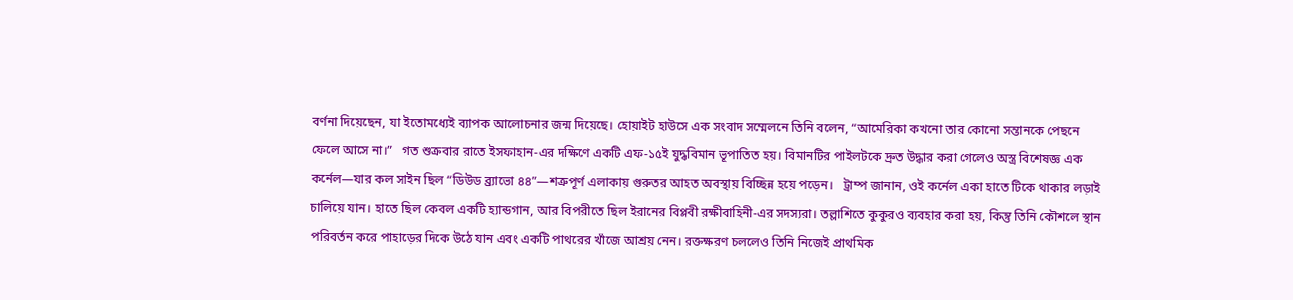বর্ণনা দিয়েছেন, যা ইতোমধ্যেই ব্যাপক আলোচনার জন্ম দিয়েছে। হোয়াইট হাউসে এক সংবাদ সম্মেলনে তিনি বলেন, “আমেরিকা কখনো তার কোনো সন্তানকে পেছনে ফেলে আসে না।”   গত শুক্রবার রাতে ইসফাহান-এর দক্ষিণে একটি এফ-১৫ই যুদ্ধবিমান ভূপাতিত হয়। বিমানটির পাইলটকে দ্রুত উদ্ধার করা গেলেও অস্ত্র বিশেষজ্ঞ এক কর্নেল—যার কল সাইন ছিল “ডিউড ব্র্যাভো ৪৪”—শত্রুপূর্ণ এলাকায় গুরুতর আহত অবস্থায় বিচ্ছিন্ন হয়ে পড়েন।   ট্রাম্প জানান, ওই কর্নেল একা হাতে টিকে থাকার লড়াই চালিয়ে যান। হাতে ছিল কেবল একটি হ্যান্ডগান, আর বিপরীতে ছিল ইরানের বিপ্লবী রক্ষীবাহিনী-এর সদস্যরা। তল্লাশিতে কুকুরও ব্যবহার করা হয়, কিন্তু তিনি কৌশলে স্থান পরিবর্তন করে পাহাড়ের দিকে উঠে যান এবং একটি পাথরের খাঁজে আশ্রয় নেন। রক্তক্ষরণ চললেও তিনি নিজেই প্রাথমিক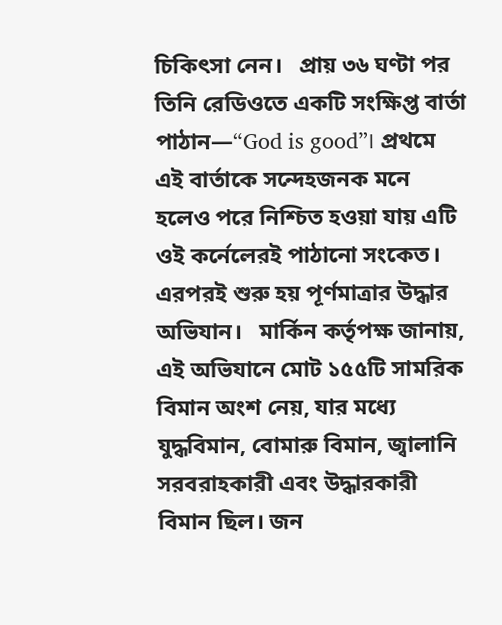চিকিৎসা নেন।   প্রায় ৩৬ ঘণ্টা পর তিনি রেডিওতে একটি সংক্ষিপ্ত বার্তা পাঠান—“God is good”। প্রথমে এই বার্তাকে সন্দেহজনক মনে হলেও পরে নিশ্চিত হওয়া যায় এটি ওই কর্নেলেরই পাঠানো সংকেত। এরপরই শুরু হয় পূর্ণমাত্রার উদ্ধার অভিযান।   মার্কিন কর্তৃপক্ষ জানায়, এই অভিযানে মোট ১৫৫টি সামরিক বিমান অংশ নেয়, যার মধ্যে যুদ্ধবিমান, বোমারু বিমান, জ্বালানি সরবরাহকারী এবং উদ্ধারকারী বিমান ছিল। জন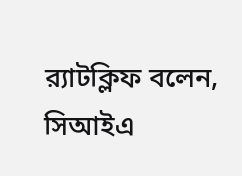র‍্যাটক্লিফ বলেন, সিআইএ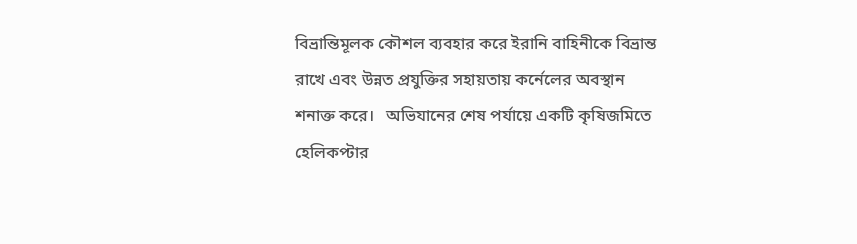বিভ্রান্তিমূলক কৌশল ব্যবহার করে ইরানি বাহিনীকে বিভ্রান্ত রাখে এবং উন্নত প্রযুক্তির সহায়তায় কর্নেলের অবস্থান শনাক্ত করে।   অভিযানের শেষ পর্যায়ে একটি কৃষিজমিতে হেলিকপ্টার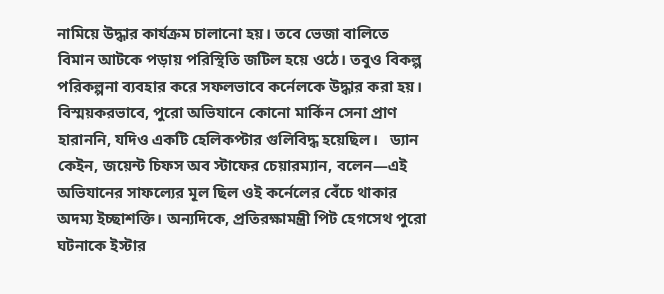নামিয়ে উদ্ধার কার্যক্রম চালানো হয়। তবে ভেজা বালিতে বিমান আটকে পড়ায় পরিস্থিতি জটিল হয়ে ওঠে। তবুও বিকল্প পরিকল্পনা ব্যবহার করে সফলভাবে কর্নেলকে উদ্ধার করা হয়। বিস্ময়করভাবে, পুরো অভিযানে কোনো মার্কিন সেনা প্রাণ হারাননি, যদিও একটি হেলিকপ্টার গুলিবিদ্ধ হয়েছিল।   ড্যান কেইন, জয়েন্ট চিফস অব স্টাফের চেয়ারম্যান, বলেন—এই অভিযানের সাফল্যের মূল ছিল ওই কর্নেলের বেঁচে থাকার অদম্য ইচ্ছাশক্তি। অন্যদিকে, প্রতিরক্ষামন্ত্রী পিট হেগসেথ পুরো ঘটনাকে ইস্টার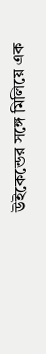উইকেন্ডের সঙ্গে মিলিয়ে এক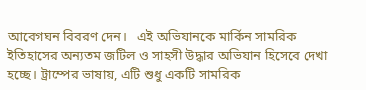আবেগঘন বিবরণ দেন।   এই অভিযানকে মার্কিন সামরিক ইতিহাসের অন্যতম জটিল ও সাহসী উদ্ধার অভিযান হিসেবে দেখা হচ্ছে। ট্রাম্পের ভাষায়, এটি শুধু একটি সামরিক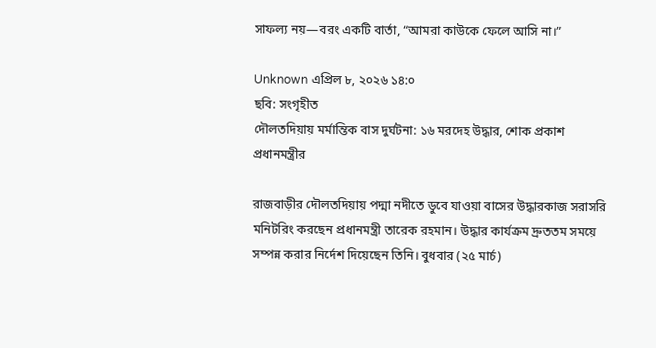সাফল্য নয়—বরং একটি বার্তা, “আমরা কাউকে ফেলে আসি না।”

Unknown এপ্রিল ৮, ২০২৬ ১৪:০
ছবি: সংগৃহীত
দৌলতদিয়ায় মর্মান্তিক বাস দুর্ঘটনা: ১৬ মরদেহ উদ্ধার, শোক প্রকাশ প্রধানমন্ত্রীর

রাজবাড়ীর দৌলতদিয়ায় পদ্মা নদীতে ডুবে যাওয়া বাসের উদ্ধারকাজ সরাসরি মনিটরিং করছেন প্রধানমন্ত্রী তারেক রহমান। উদ্ধার কার্যক্রম দ্রুততম সময়ে সম্পন্ন করার নির্দেশ দিয়েছেন তিনি। বুধবার (২৫ মার্চ)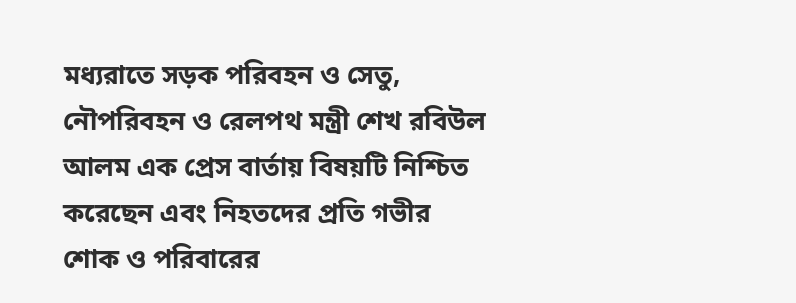মধ্যরাতে সড়ক পরিবহন ও সেতু, নৌপরিবহন ও রেলপথ মন্ত্রী শেখ রবিউল আলম এক প্রেস বার্তায় বিষয়টি নিশ্চিত করেছেন এবং নিহতদের প্রতি গভীর শোক ও পরিবারের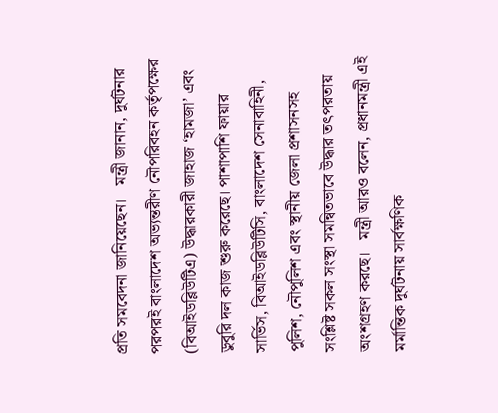প্রতি সমবেদনা জানিয়েছেন।   মন্ত্রী জানান, দুর্ঘটনার পরপরই বাংলাদেশ অভ্যন্তরীণ নৌপরিবহন কর্তৃপক্ষের (বিআইডব্লিউটিএ) উদ্ধারকারী জাহাজ ‘হামজা’ এবং ডুবুরি দল কাজ শুরু করেছে। পাশাপাশি ফায়ার সার্ভিস, বিআইডব্লিউটিসি, বাংলাদেশ সেনাবাহিনী, পুলিশ, নৌপুলিশ এবং স্থানীয় জেলা প্রশাসনসহ সংশ্লিষ্ট সকল সংস্থা সমন্বিতভাবে উদ্ধার তৎপরতায় অংশগ্রহণ করছে।   মন্ত্রী আরও বলেন, প্রধানমন্ত্রী এই মর্মান্তিক দুর্ঘটনায় সার্বক্ষণিক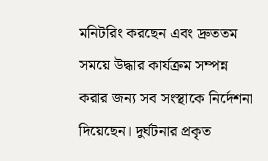মনিটরিং করছেন এবং দ্রুততম সময়ে উদ্ধার কার্যক্রম সম্পন্ন করার জন্য সব সংস্থাকে নির্দেশনা দিয়েছেন। দুর্ঘটনার প্রকৃত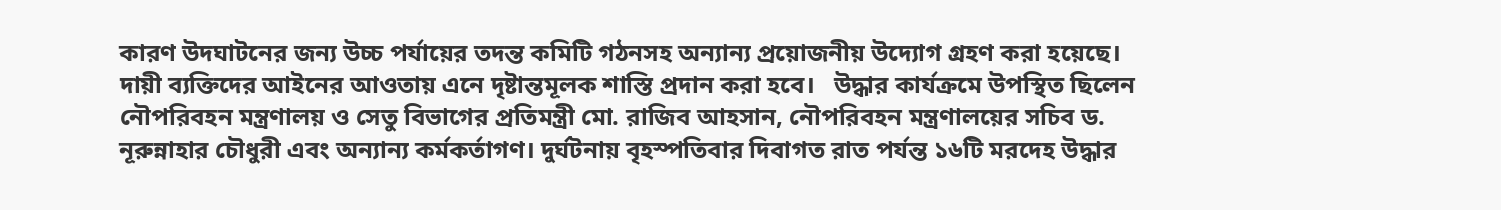কারণ উদঘাটনের জন্য উচ্চ পর্যায়ের তদন্ত কমিটি গঠনসহ অন্যান্য প্রয়োজনীয় উদ্যোগ গ্রহণ করা হয়েছে। দায়ী ব্যক্তিদের আইনের আওতায় এনে দৃষ্টান্তমূলক শাস্তি প্রদান করা হবে।   উদ্ধার কার্যক্রমে উপস্থিত ছিলেন নৌপরিবহন মন্ত্রণালয় ও সেতু বিভাগের প্রতিমন্ত্রী মো. রাজিব আহসান, নৌপরিবহন মন্ত্রণালয়ের সচিব ড. নূরুন্নাহার চৌধুরী এবং অন্যান্য কর্মকর্তাগণ। দুর্ঘটনায় বৃহস্পতিবার দিবাগত রাত পর্যন্ত ১৬টি মরদেহ উদ্ধার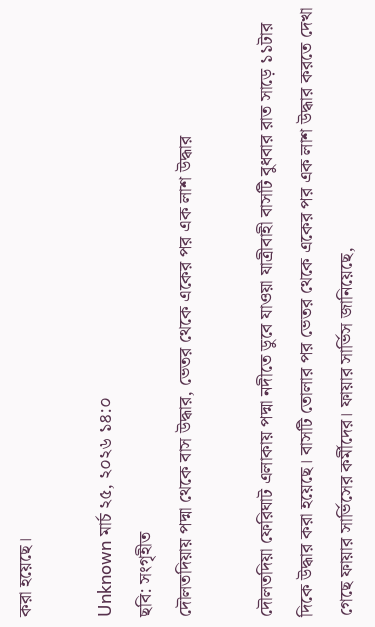করা হয়েছে।

Unknown মার্চ ২৫, ২০২৬ ১৪:০
ছবি: সংগৃহীত
দৌলতদিয়ায় পদ্মা থেকে বাস উদ্ধার, ভেতর থেকে একের পর এক লাশ উদ্ধার

দৌলতদিয়া ফেরিঘাট এলাকায় পদ্মা নদীতে ডুবে যাওয়া যাত্রীবাহী বাসটি বুধবার রাত সাড়ে ১১টার দিকে উদ্ধার করা হয়েছে। বাসটি তোলার পর ভেতর থেকে একের পর এক লাশ উদ্ধার করতে দেখা গেছে ফায়ার সার্ভিসের কর্মীদের। ফায়ার সার্ভিস জানিয়েছে,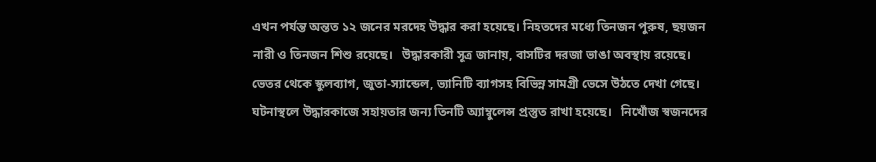এখন পর্যন্ত অন্তত ১২ জনের মরদেহ উদ্ধার করা হয়েছে। নিহতদের মধ্যে তিনজন পুরুষ, ছয়জন নারী ও তিনজন শিশু রয়েছে।   উদ্ধারকারী সূত্র জানায়, বাসটির দরজা ভাঙা অবস্থায় রয়েছে। ভেতর থেকে স্কুলব্যাগ, জুতা-স্যান্ডেল, ভ্যানিটি ব্যাগসহ বিভিন্ন সামগ্রী ভেসে উঠতে দেখা গেছে। ঘটনাস্থলে উদ্ধারকাজে সহায়তার জন্য তিনটি অ্যাম্বুলেন্স প্রস্তুত রাখা হয়েছে।   নিখোঁজ স্বজনদের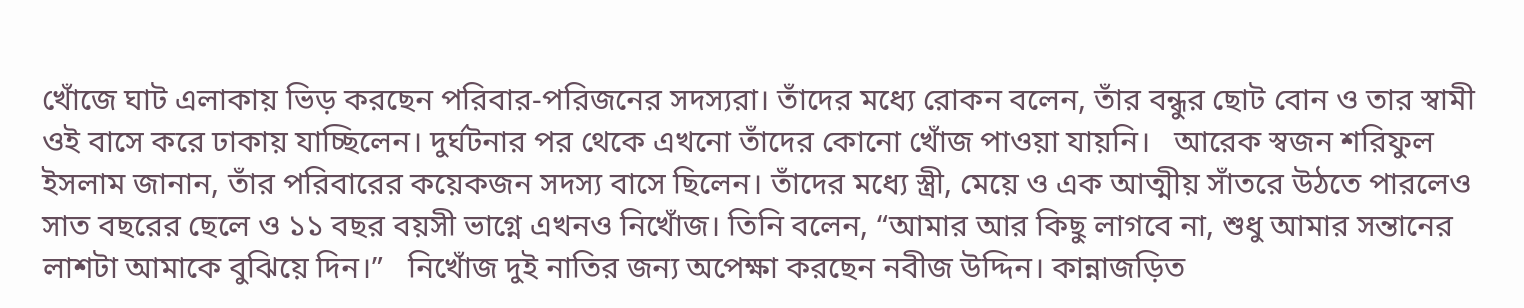খোঁজে ঘাট এলাকায় ভিড় করছেন পরিবার-পরিজনের সদস্যরা। তাঁদের মধ্যে রোকন বলেন, তাঁর বন্ধুর ছোট বোন ও তার স্বামী ওই বাসে করে ঢাকায় যাচ্ছিলেন। দুর্ঘটনার পর থেকে এখনো তাঁদের কোনো খোঁজ পাওয়া যায়নি।   আরেক স্বজন শরিফুল ইসলাম জানান, তাঁর পরিবারের কয়েকজন সদস্য বাসে ছিলেন। তাঁদের মধ্যে স্ত্রী, মেয়ে ও এক আত্মীয় সাঁতরে উঠতে পারলেও সাত বছরের ছেলে ও ১১ বছর বয়সী ভাগ্নে এখনও নিখোঁজ। তিনি বলেন, “আমার আর কিছু লাগবে না, শুধু আমার সন্তানের লাশটা আমাকে বুঝিয়ে দিন।”   নিখোঁজ দুই নাতির জন্য অপেক্ষা করছেন নবীজ উদ্দিন। কান্নাজড়িত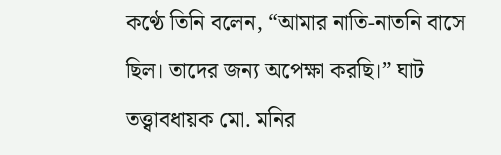কণ্ঠে তিনি বলেন, “আমার নাতি-নাতনি বাসে ছিল। তাদের জন্য অপেক্ষা করছি।” ঘাট তত্ত্বাবধায়ক মো. মনির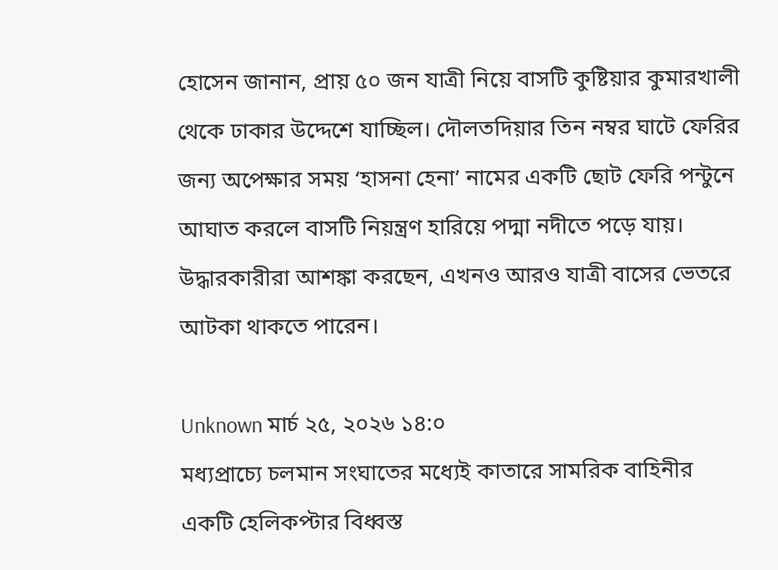হোসেন জানান, প্রায় ৫০ জন যাত্রী নিয়ে বাসটি কুষ্টিয়ার কুমারখালী থেকে ঢাকার উদ্দেশে যাচ্ছিল। দৌলতদিয়ার তিন নম্বর ঘাটে ফেরির জন্য অপেক্ষার সময় ‘হাসনা হেনা’ নামের একটি ছোট ফেরি পন্টুনে আঘাত করলে বাসটি নিয়ন্ত্রণ হারিয়ে পদ্মা নদীতে পড়ে যায়। উদ্ধারকারীরা আশঙ্কা করছেন, এখনও আরও যাত্রী বাসের ভেতরে আটকা থাকতে পারেন।

Unknown মার্চ ২৫, ২০২৬ ১৪:০
মধ্যপ্রাচ্যে চলমান সংঘাতের মধ্যেই কাতারে সামরিক বাহিনীর একটি হেলিকপ্টার বিধ্বস্ত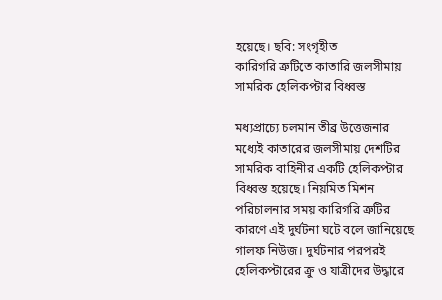হয়েছে। ছবি: সংগৃহীত
কারিগরি ত্রুটিতে কাতারি জলসীমায় সামরিক হেলিকপ্টার বিধ্বস্ত

মধ্যপ্রাচ্যে চলমান তীব্র উত্তেজনার মধ্যেই কাতারের জলসীমায় দেশটির সামরিক বাহিনীর একটি হেলিকপ্টার বিধ্বস্ত হয়েছে। নিয়মিত মিশন পরিচালনার সময় কারিগরি ত্রুটির কারণে এই দুর্ঘটনা ঘটে বলে জানিয়েছে গালফ নিউজ। দুর্ঘটনার পরপরই হেলিকপ্টারের ক্রু ও যাত্রীদের উদ্ধারে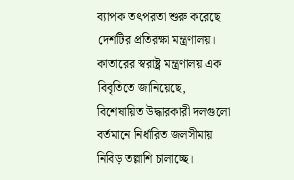ব্যাপক তৎপরতা শুরু করেছে দেশটির প্রতিরক্ষা মন্ত্রণালয়।   কাতারের স্বরাষ্ট্র মন্ত্রণালয় এক বিবৃতিতে জানিয়েছে, বিশেষায়িত উদ্ধারকারী দলগুলো বর্তমানে নির্ধারিত জলসীমায় নিবিড় তল্লাশি চালাচ্ছে।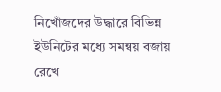নিখোঁজদের উদ্ধারে বিভিন্ন ইউনিটের মধ্যে সমন্বয় বজায় রেখে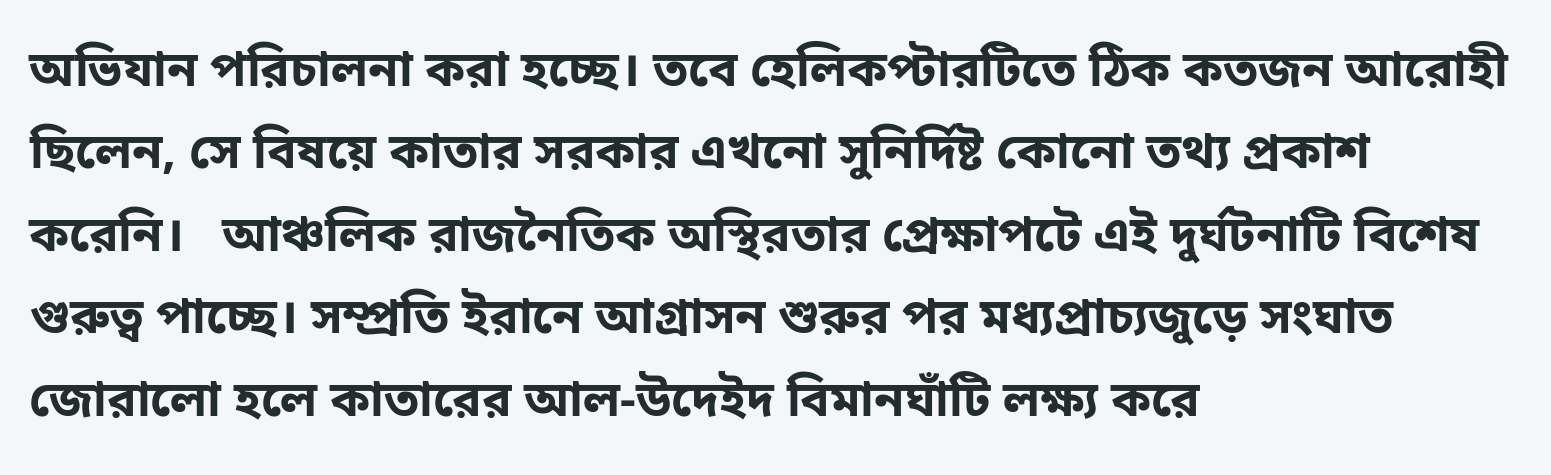অভিযান পরিচালনা করা হচ্ছে। তবে হেলিকপ্টারটিতে ঠিক কতজন আরোহী ছিলেন, সে বিষয়ে কাতার সরকার এখনো সুনির্দিষ্ট কোনো তথ্য প্রকাশ করেনি।   আঞ্চলিক রাজনৈতিক অস্থিরতার প্রেক্ষাপটে এই দুর্ঘটনাটি বিশেষ গুরুত্ব পাচ্ছে। সম্প্রতি ইরানে আগ্রাসন শুরুর পর মধ্যপ্রাচ্যজুড়ে সংঘাত জোরালো হলে কাতারের আল-উদেইদ বিমানঘাঁটি লক্ষ্য করে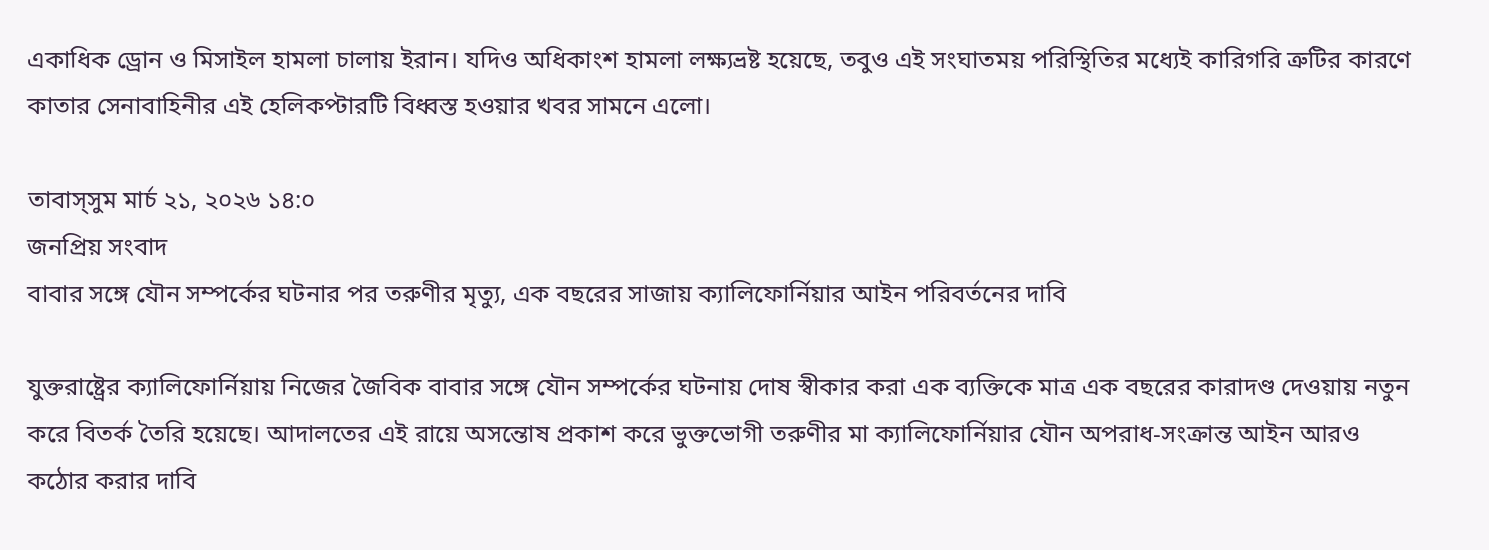একাধিক ড্রোন ও মিসাইল হামলা চালায় ইরান। যদিও অধিকাংশ হামলা লক্ষ্যভ্রষ্ট হয়েছে, তবুও এই সংঘাতময় পরিস্থিতির মধ্যেই কারিগরি ত্রুটির কারণে কাতার সেনাবাহিনীর এই হেলিকপ্টারটি বিধ্বস্ত হওয়ার খবর সামনে এলো।

তাবাস্সুম মার্চ ২১, ২০২৬ ১৪:০
জনপ্রিয় সংবাদ
বাবার সঙ্গে যৌন সম্পর্কের ঘটনার পর তরুণীর মৃত্যু, এক বছরের সাজায় ক্যালিফোর্নিয়ার আইন পরিবর্তনের দাবি

যুক্তরাষ্ট্রের ক্যালিফোর্নিয়ায় নিজের জৈবিক বাবার সঙ্গে যৌন সম্পর্কের ঘটনায় দোষ স্বীকার করা এক ব্যক্তিকে মাত্র এক বছরের কারাদণ্ড দেওয়ায় নতুন করে বিতর্ক তৈরি হয়েছে। আদালতের এই রায়ে অসন্তোষ প্রকাশ করে ভুক্তভোগী তরুণীর মা ক্যালিফোর্নিয়ার যৌন অপরাধ-সংক্রান্ত আইন আরও কঠোর করার দাবি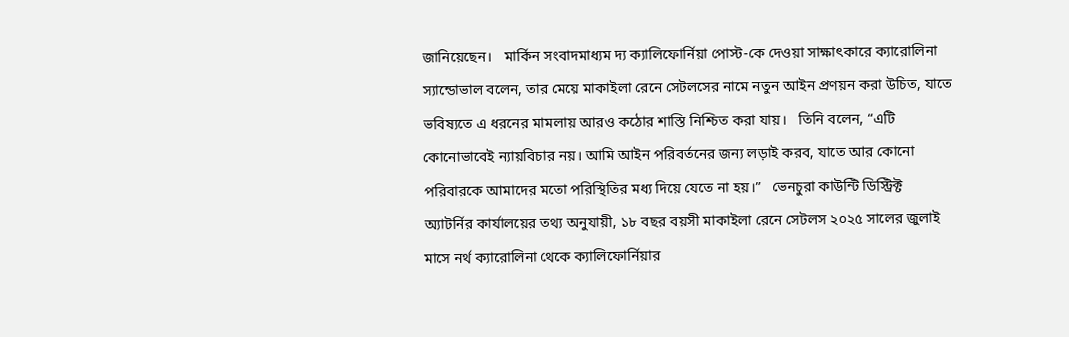জানিয়েছেন।   মার্কিন সংবাদমাধ্যম দ্য ক্যালিফোর্নিয়া পোস্ট-কে দেওয়া সাক্ষাৎকারে ক্যারোলিনা স্যান্ডোভাল বলেন, তার মেয়ে মাকাইলা রেনে সেটলসের নামে নতুন আইন প্রণয়ন করা উচিত, যাতে ভবিষ্যতে এ ধরনের মামলায় আরও কঠোর শাস্তি নিশ্চিত করা যায়।   তিনি বলেন, “এটি কোনোভাবেই ন্যায়বিচার নয়। আমি আইন পরিবর্তনের জন্য লড়াই করব, যাতে আর কোনো পরিবারকে আমাদের মতো পরিস্থিতির মধ্য দিয়ে যেতে না হয়।”   ভেনচুরা কাউন্টি ডিস্ট্রিক্ট অ্যাটর্নির কার্যালয়ের তথ্য অনুযায়ী, ১৮ বছর বয়সী মাকাইলা রেনে সেটলস ২০২৫ সালের জুলাই মাসে নর্থ ক্যারোলিনা থেকে ক্যালিফোর্নিয়ার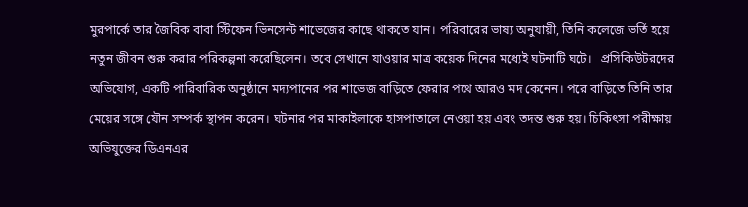মুরপার্কে তার জৈবিক বাবা স্টিফেন ভিনসেন্ট শাভেজের কাছে থাকতে যান। পরিবারের ভাষ্য অনুযায়ী, তিনি কলেজে ভর্তি হয়ে নতুন জীবন শুরু করার পরিকল্পনা করেছিলেন। তবে সেখানে যাওয়ার মাত্র কয়েক দিনের মধ্যেই ঘটনাটি ঘটে।   প্রসিকিউটরদের অভিযোগ, একটি পারিবারিক অনুষ্ঠানে মদ্যপানের পর শাভেজ বাড়িতে ফেরার পথে আরও মদ কেনেন। পরে বাড়িতে তিনি তার মেয়ের সঙ্গে যৌন সম্পর্ক স্থাপন করেন। ঘটনার পর মাকাইলাকে হাসপাতালে নেওয়া হয় এবং তদন্ত শুরু হয়। চিকিৎসা পরীক্ষায় অভিযুক্তের ডিএনএর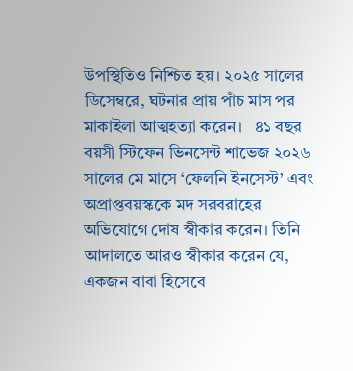উপস্থিতিও নিশ্চিত হয়। ২০২৫ সালের ডিসেম্বরে, ঘটনার প্রায় পাঁচ মাস পর মাকাইলা আত্মহত্যা করেন।   ৪১ বছর বয়সী স্টিফেন ভিনসেন্ট শাভেজ ২০২৬ সালের মে মাসে ‘ফেলনি ইনসেস্ট’ এবং অপ্রাপ্তবয়স্ককে মদ সরবরাহের অভিযোগে দোষ স্বীকার করেন। তিনি আদালতে আরও স্বীকার করেন যে, একজন বাবা হিসেবে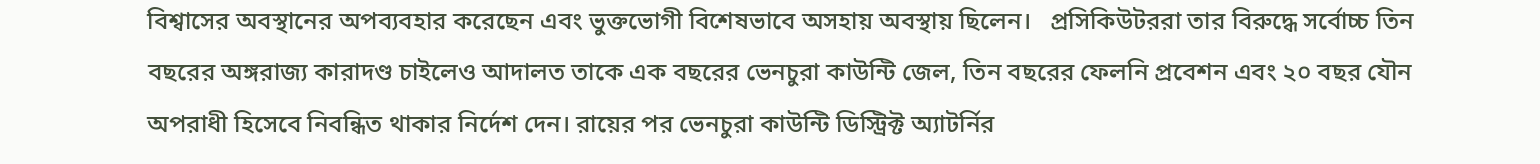বিশ্বাসের অবস্থানের অপব্যবহার করেছেন এবং ভুক্তভোগী বিশেষভাবে অসহায় অবস্থায় ছিলেন।   প্রসিকিউটররা তার বিরুদ্ধে সর্বোচ্চ তিন বছরের অঙ্গরাজ্য কারাদণ্ড চাইলেও আদালত তাকে এক বছরের ভেনচুরা কাউন্টি জেল, তিন বছরের ফেলনি প্রবেশন এবং ২০ বছর যৌন অপরাধী হিসেবে নিবন্ধিত থাকার নির্দেশ দেন। রায়ের পর ভেনচুরা কাউন্টি ডিস্ট্রিক্ট অ্যাটর্নির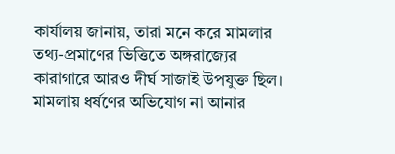কার্যালয় জানায়, তারা মনে করে মামলার তথ্য-প্রমাণের ভিত্তিতে অঙ্গরাজ্যের কারাগারে আরও দীর্ঘ সাজাই উপযুক্ত ছিল।   মামলায় ধর্ষণের অভিযোগ না আনার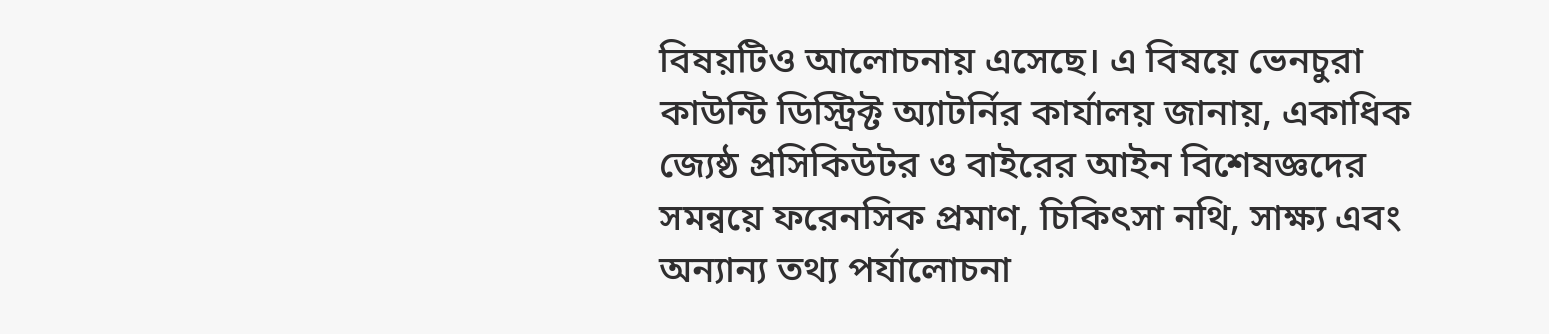বিষয়টিও আলোচনায় এসেছে। এ বিষয়ে ভেনচুরা কাউন্টি ডিস্ট্রিক্ট অ্যাটর্নির কার্যালয় জানায়, একাধিক জ্যেষ্ঠ প্রসিকিউটর ও বাইরের আইন বিশেষজ্ঞদের সমন্বয়ে ফরেনসিক প্রমাণ, চিকিৎসা নথি, সাক্ষ্য এবং অন্যান্য তথ্য পর্যালোচনা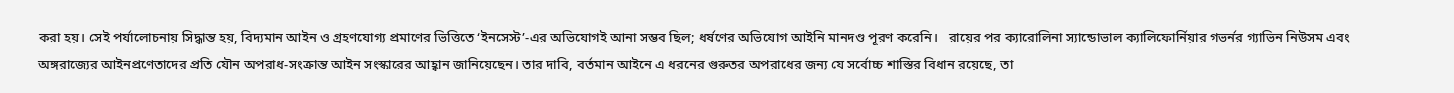করা হয়। সেই পর্যালোচনায় সিদ্ধান্ত হয়, বিদ্যমান আইন ও গ্রহণযোগ্য প্রমাণের ভিত্তিতে ‘ইনসেস্ট’-এর অভিযোগই আনা সম্ভব ছিল; ধর্ষণের অভিযোগ আইনি মানদণ্ড পূরণ করেনি।   রায়ের পর ক্যারোলিনা স্যান্ডোভাল ক্যালিফোর্নিয়ার গভর্নর গ্যাভিন নিউসম এবং অঙ্গরাজ্যের আইনপ্রণেতাদের প্রতি যৌন অপরাধ-সংক্রান্ত আইন সংস্কারের আহ্বান জানিয়েছেন। তার দাবি, বর্তমান আইনে এ ধরনের গুরুতর অপরাধের জন্য যে সর্বোচ্চ শাস্তির বিধান রয়েছে, তা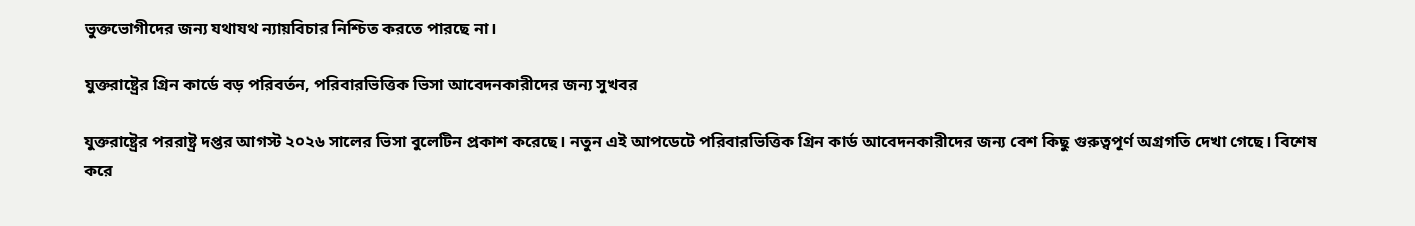ভুক্তভোগীদের জন্য যথাযথ ন্যায়বিচার নিশ্চিত করতে পারছে না।

যুক্তরাষ্ট্রের গ্রিন কার্ডে বড় পরিবর্তন, পরিবারভিত্তিক ভিসা আবেদনকারীদের জন্য সুখবর

যুক্তরাষ্ট্রের পররাষ্ট্র দপ্তর আগস্ট ২০২৬ সালের ভিসা বুলেটিন প্রকাশ করেছে। নতুন এই আপডেটে পরিবারভিত্তিক গ্রিন কার্ড আবেদনকারীদের জন্য বেশ কিছু গুরুত্বপূর্ণ অগ্রগতি দেখা গেছে। বিশেষ করে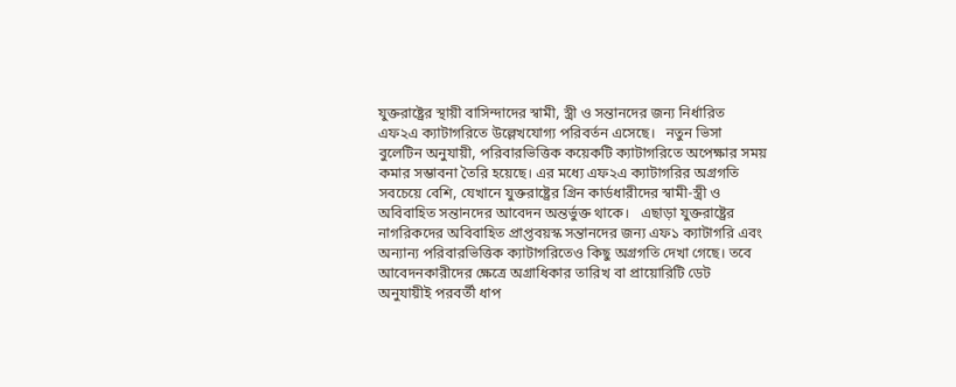যুক্তরাষ্ট্রের স্থায়ী বাসিন্দাদের স্বামী, স্ত্রী ও সন্তানদের জন্য নির্ধারিত এফ২এ ক্যাটাগরিতে উল্লেখযোগ্য পরিবর্তন এসেছে।   নতুন ভিসা বুলেটিন অনুযায়ী, পরিবারভিত্তিক কয়েকটি ক্যাটাগরিতে অপেক্ষার সময় কমার সম্ভাবনা তৈরি হয়েছে। এর মধ্যে এফ২এ ক্যাটাগরির অগ্রগতি সবচেয়ে বেশি, যেখানে যুক্তরাষ্ট্রের গ্রিন কার্ডধারীদের স্বামী-স্ত্রী ও অবিবাহিত সন্তানদের আবেদন অন্তর্ভুক্ত থাকে।   এছাড়া যুক্তরাষ্ট্রের নাগরিকদের অবিবাহিত প্রাপ্তবয়স্ক সন্তানদের জন্য এফ১ ক্যাটাগরি এবং অন্যান্য পরিবারভিত্তিক ক্যাটাগরিতেও কিছু অগ্রগতি দেখা গেছে। তবে আবেদনকারীদের ক্ষেত্রে অগ্রাধিকার তারিখ বা প্রায়োরিটি ডেট অনুযায়ীই পরবর্তী ধাপ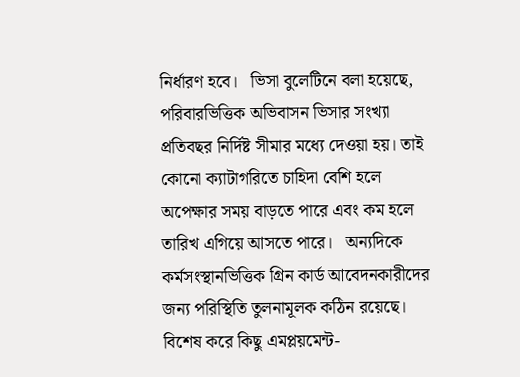নির্ধারণ হবে।   ভিসা বুলেটিনে বলা হয়েছে, পরিবারভিত্তিক অভিবাসন ভিসার সংখ্যা প্রতিবছর নির্দিষ্ট সীমার মধ্যে দেওয়া হয়। তাই কোনো ক্যাটাগরিতে চাহিদা বেশি হলে অপেক্ষার সময় বাড়তে পারে এবং কম হলে তারিখ এগিয়ে আসতে পারে।   অন্যদিকে কর্মসংস্থানভিত্তিক গ্রিন কার্ড আবেদনকারীদের জন্য পরিস্থিতি তুলনামূলক কঠিন রয়েছে। বিশেষ করে কিছু এমপ্লয়মেন্ট-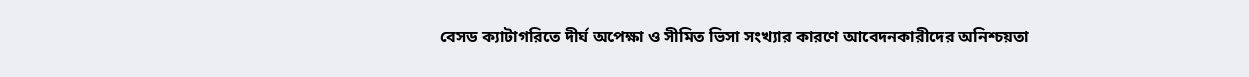বেসড ক্যাটাগরিতে দীর্ঘ অপেক্ষা ও সীমিত ভিসা সংখ্যার কারণে আবেদনকারীদের অনিশ্চয়তা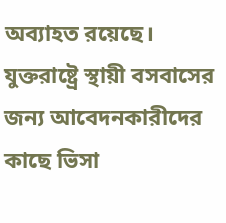অব্যাহত রয়েছে।   যুক্তরাষ্ট্রে স্থায়ী বসবাসের জন্য আবেদনকারীদের কাছে ভিসা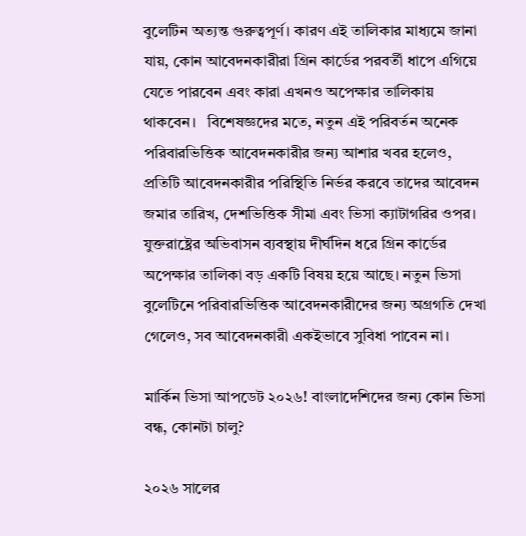বুলেটিন অত্যন্ত গুরুত্বপূর্ণ। কারণ এই তালিকার মাধ্যমে জানা যায়, কোন আবেদনকারীরা গ্রিন কার্ডের পরবর্তী ধাপে এগিয়ে যেতে পারবেন এবং কারা এখনও অপেক্ষার তালিকায় থাকবেন।   বিশেষজ্ঞদের মতে, নতুন এই পরিবর্তন অনেক পরিবারভিত্তিক আবেদনকারীর জন্য আশার খবর হলেও, প্রতিটি আবেদনকারীর পরিস্থিতি নির্ভর করবে তাদের আবেদন জমার তারিখ, দেশভিত্তিক সীমা এবং ভিসা ক্যাটাগরির ওপর।   যুক্তরাষ্ট্রের অভিবাসন ব্যবস্থায় দীর্ঘদিন ধরে গ্রিন কার্ডের অপেক্ষার তালিকা বড় একটি বিষয় হয়ে আছে। নতুন ভিসা বুলেটিনে পরিবারভিত্তিক আবেদনকারীদের জন্য অগ্রগতি দেখা গেলেও, সব আবেদনকারী একইভাবে সুবিধা পাবেন না।

মার্কিন ভিসা আপডেট ২০২৬! বাংলাদেশিদের জন্য কোন ভিসা বন্ধ, কোনটা চালু?

২০২৬ সালের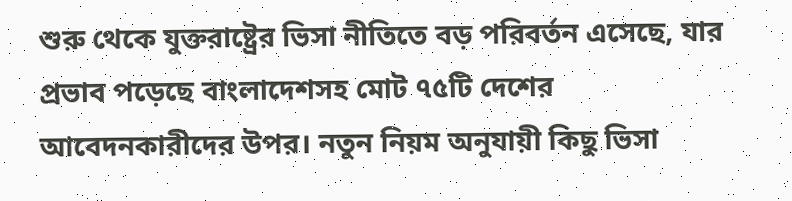শুরু থেকে যুক্তরাষ্ট্রের ভিসা নীতিতে বড় পরিবর্তন এসেছে, যার প্রভাব পড়েছে বাংলাদেশসহ মোট ৭৫টি দেশের আবেদনকারীদের উপর। নতুন নিয়ম অনুযায়ী কিছু ভিসা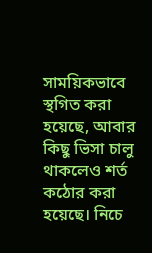সাময়িকভাবে স্থগিত করা হয়েছে, আবার কিছু ভিসা চালু থাকলেও শর্ত কঠোর করা হয়েছে। নিচে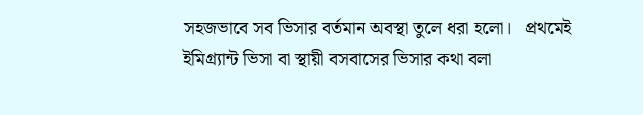সহজভাবে সব ভিসার বর্তমান অবস্থা তুলে ধরা হলো।   প্রথমেই ইমিগ্র্যান্ট ভিসা বা স্থায়ী বসবাসের ভিসার কথা বলা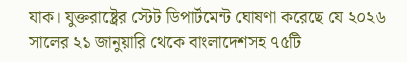যাক। যুক্তরাষ্ট্রের স্টেট ডিপার্টমেন্ট ঘোষণা করেছে যে ২০২৬ সালের ২১ জানুয়ারি থেকে বাংলাদেশসহ ৭৫টি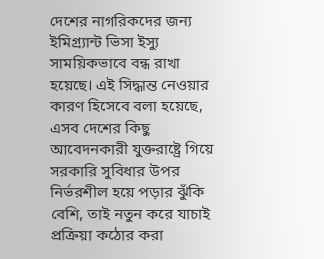দেশের নাগরিকদের জন্য ইমিগ্র্যান্ট ভিসা ইস্যু সাময়িকভাবে বন্ধ রাখা হয়েছে। এই সিদ্ধান্ত নেওয়ার কারণ হিসেবে বলা হয়েছে, এসব দেশের কিছু আবেদনকারী যুক্তরাষ্ট্রে গিয়ে সরকারি সুবিধার উপর নির্ভরশীল হয়ে পড়ার ঝুঁকি বেশি, তাই নতুন করে যাচাই প্রক্রিয়া কঠোর করা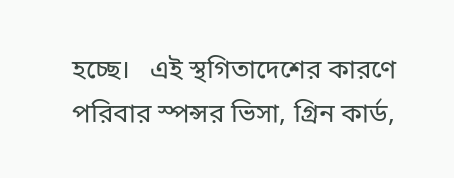হচ্ছে।   এই স্থগিতাদেশের কারণে পরিবার স্পন্সর ভিসা, গ্রিন কার্ড,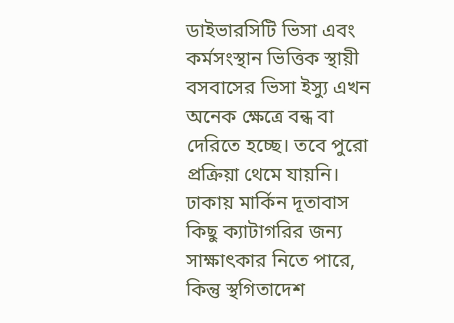ডাইভারসিটি ভিসা এবং কর্মসংস্থান ভিত্তিক স্থায়ী বসবাসের ভিসা ইস্যু এখন অনেক ক্ষেত্রে বন্ধ বা দেরিতে হচ্ছে। তবে পুরো প্রক্রিয়া থেমে যায়নি। ঢাকায় মার্কিন দূতাবাস কিছু ক্যাটাগরির জন্য সাক্ষাৎকার নিতে পারে, কিন্তু স্থগিতাদেশ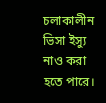চলাকালীন ভিসা ইস্যু নাও করা হতে পারে।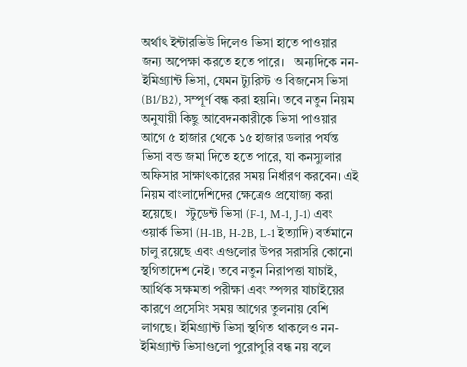অর্থাৎ ইন্টারভিউ দিলেও ভিসা হাতে পাওয়ার জন্য অপেক্ষা করতে হতে পারে।   অন্যদিকে নন-ইমিগ্র্যান্ট ভিসা, যেমন ট্যুরিস্ট ও বিজনেস ভিসা (B1/B2), সম্পূর্ণ বন্ধ করা হয়নি। তবে নতুন নিয়ম অনুযায়ী কিছু আবেদনকারীকে ভিসা পাওয়ার আগে ৫ হাজার থেকে ১৫ হাজার ডলার পর্যন্ত ভিসা বন্ড জমা দিতে হতে পারে, যা কনস্যুলার অফিসার সাক্ষাৎকারের সময় নির্ধারণ করবেন। এই নিয়ম বাংলাদেশিদের ক্ষেত্রেও প্রযোজ্য করা হয়েছে।   স্টুডেন্ট ভিসা (F-1, M-1, J-1) এবং ওয়ার্ক ভিসা (H-1B, H-2B, L-1 ইত্যাদি) বর্তমানে চালু রয়েছে এবং এগুলোর উপর সরাসরি কোনো স্থগিতাদেশ নেই। তবে নতুন নিরাপত্তা যাচাই, আর্থিক সক্ষমতা পরীক্ষা এবং স্পন্সর যাচাইয়ের কারণে প্রসেসিং সময় আগের তুলনায় বেশি লাগছে। ইমিগ্র্যান্ট ভিসা স্থগিত থাকলেও নন-ইমিগ্র্যান্ট ভিসাগুলো পুরোপুরি বন্ধ নয় বলে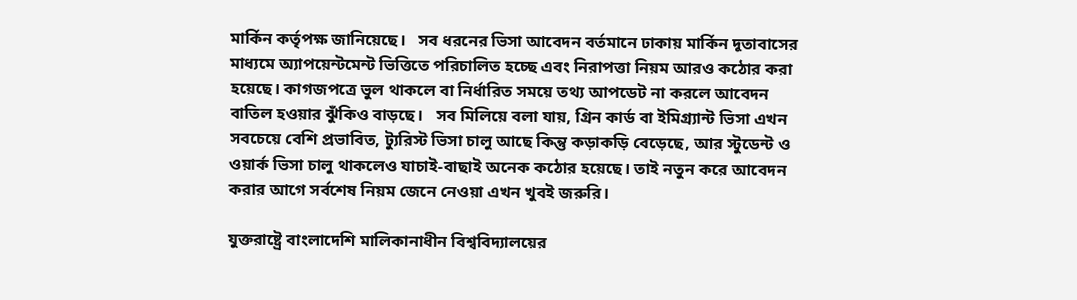মার্কিন কর্তৃপক্ষ জানিয়েছে।   সব ধরনের ভিসা আবেদন বর্তমানে ঢাকায় মার্কিন দূতাবাসের মাধ্যমে অ্যাপয়েন্টমেন্ট ভিত্তিতে পরিচালিত হচ্ছে এবং নিরাপত্তা নিয়ম আরও কঠোর করা হয়েছে। কাগজপত্রে ভুল থাকলে বা নির্ধারিত সময়ে তথ্য আপডেট না করলে আবেদন বাতিল হওয়ার ঝুঁকিও বাড়ছে।   সব মিলিয়ে বলা যায়, গ্রিন কার্ড বা ইমিগ্র্যান্ট ভিসা এখন সবচেয়ে বেশি প্রভাবিত, ট্যুরিস্ট ভিসা চালু আছে কিন্তু কড়াকড়ি বেড়েছে, আর স্টুডেন্ট ও ওয়ার্ক ভিসা চালু থাকলেও যাচাই-বাছাই অনেক কঠোর হয়েছে। তাই নতুন করে আবেদন করার আগে সর্বশেষ নিয়ম জেনে নেওয়া এখন খুবই জরুরি।

যুক্তরাষ্ট্রে বাংলাদেশি মালিকানাধীন বিশ্ববিদ্যালয়ের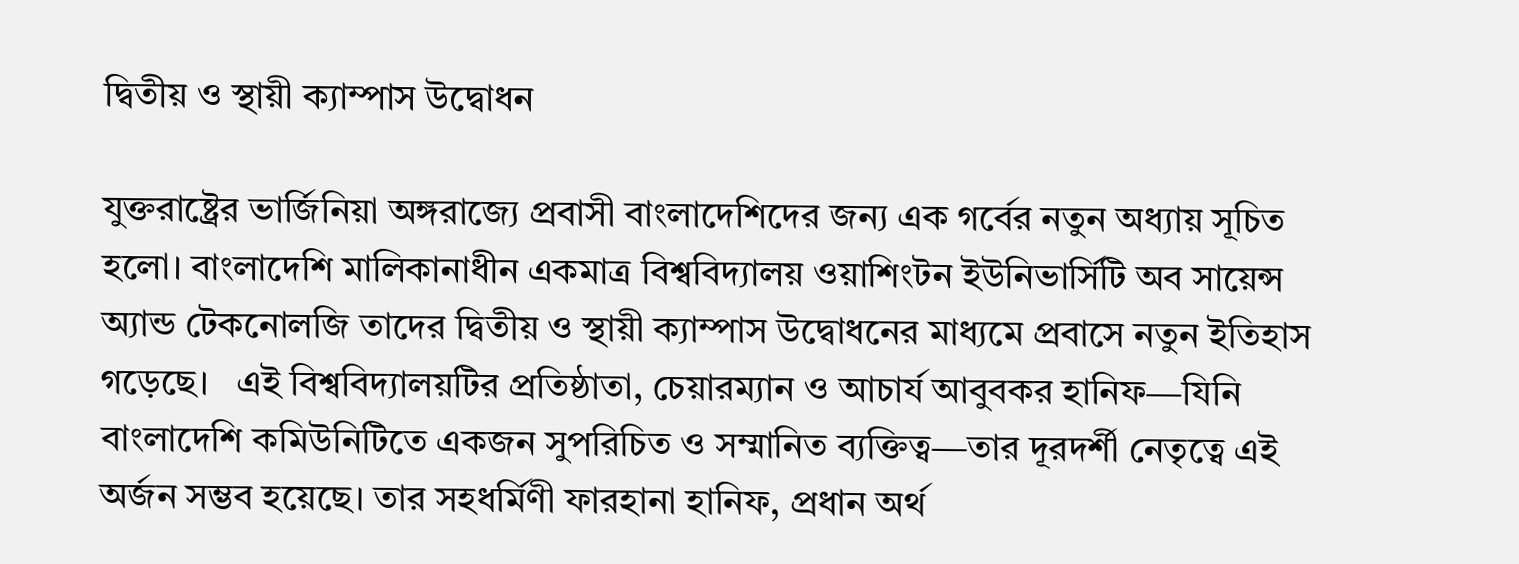দ্বিতীয় ও স্থায়ী ক্যাম্পাস উদ্বোধন

যুক্তরাষ্ট্রের ভার্জিনিয়া অঙ্গরাজ্যে প্রবাসী বাংলাদেশিদের জন্য এক গর্বের নতুন অধ্যায় সূচিত হলো। বাংলাদেশি মালিকানাধীন একমাত্র বিশ্ববিদ্যালয় ওয়াশিংটন ইউনিভার্সিটি অব সায়েন্স অ্যান্ড টেকনোলজি তাদের দ্বিতীয় ও স্থায়ী ক্যাম্পাস উদ্বোধনের মাধ্যমে প্রবাসে নতুন ইতিহাস গড়েছে।   এই বিশ্ববিদ্যালয়টির প্রতিষ্ঠাতা, চেয়ারম্যান ও আচার্য আবুবকর হানিফ—যিনি বাংলাদেশি কমিউনিটিতে একজন সুপরিচিত ও সম্মানিত ব্যক্তিত্ব—তার দূরদর্শী নেতৃত্বে এই অর্জন সম্ভব হয়েছে। তার সহধর্মিণী ফারহানা হানিফ, প্রধান অর্থ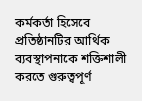কর্মকর্তা হিসেবে প্রতিষ্ঠানটির আর্থিক ব্যবস্থাপনাকে শক্তিশালী করতে গুরুত্বপূর্ণ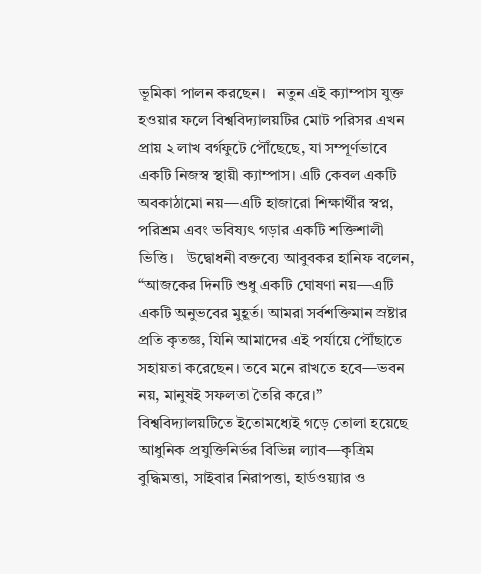ভূমিকা পালন করছেন।   নতুন এই ক্যাম্পাস যুক্ত হওয়ার ফলে বিশ্ববিদ্যালয়টির মোট পরিসর এখন প্রায় ২ লাখ বর্গফুটে পৌঁছেছে, যা সম্পূর্ণভাবে একটি নিজস্ব স্থায়ী ক্যাম্পাস। এটি কেবল একটি অবকাঠামো নয়—এটি হাজারো শিক্ষার্থীর স্বপ্ন, পরিশ্রম এবং ভবিষ্যৎ গড়ার একটি শক্তিশালী ভিত্তি।   উদ্বোধনী বক্তব্যে আবুবকর হানিফ বলেন, “আজকের দিনটি শুধু একটি ঘোষণা নয়—এটি একটি অনুভবের মুহূর্ত। আমরা সর্বশক্তিমান স্রষ্টার প্রতি কৃতজ্ঞ, যিনি আমাদের এই পর্যায়ে পৌঁছাতে সহায়তা করেছেন। তবে মনে রাখতে হবে—ভবন নয়, মানুষই সফলতা তৈরি করে।”   বিশ্ববিদ্যালয়টিতে ইতোমধ্যেই গড়ে তোলা হয়েছে আধুনিক প্রযুক্তিনির্ভর বিভিন্ন ল্যাব—কৃত্রিম বুদ্ধিমত্তা, সাইবার নিরাপত্তা, হার্ডওয়্যার ও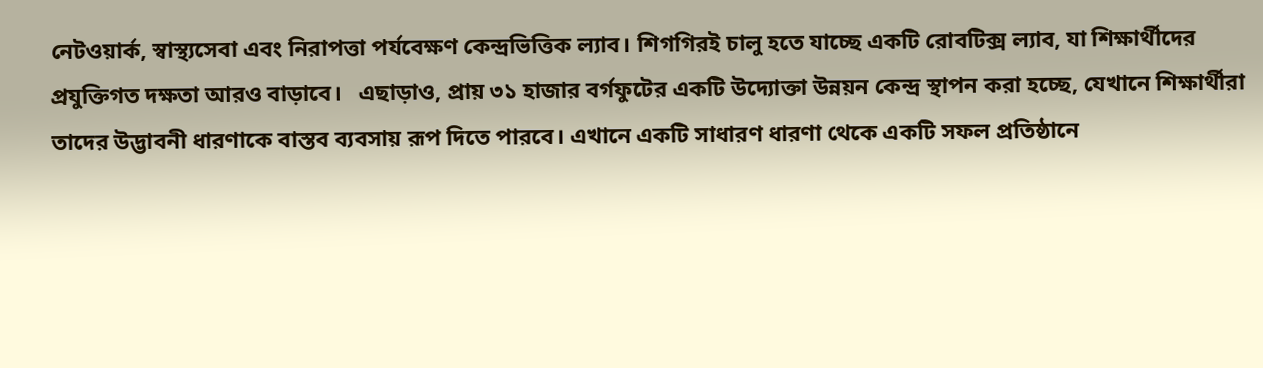নেটওয়ার্ক, স্বাস্থ্যসেবা এবং নিরাপত্তা পর্যবেক্ষণ কেন্দ্রভিত্তিক ল্যাব। শিগগিরই চালু হতে যাচ্ছে একটি রোবটিক্স ল্যাব, যা শিক্ষার্থীদের প্রযুক্তিগত দক্ষতা আরও বাড়াবে।   এছাড়াও, প্রায় ৩১ হাজার বর্গফুটের একটি উদ্যোক্তা উন্নয়ন কেন্দ্র স্থাপন করা হচ্ছে, যেখানে শিক্ষার্থীরা তাদের উদ্ভাবনী ধারণাকে বাস্তব ব্যবসায় রূপ দিতে পারবে। এখানে একটি সাধারণ ধারণা থেকে একটি সফল প্রতিষ্ঠানে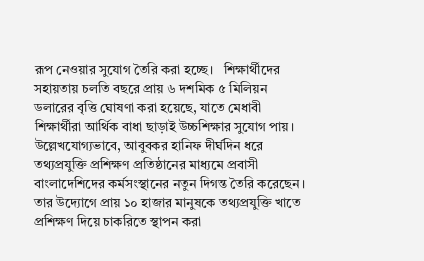রূপ নেওয়ার সুযোগ তৈরি করা হচ্ছে।   শিক্ষার্থীদের সহায়তায় চলতি বছরে প্রায় ৬ দশমিক ৫ মিলিয়ন ডলারের বৃত্তি ঘোষণা করা হয়েছে, যাতে মেধাবী শিক্ষার্থীরা আর্থিক বাধা ছাড়াই উচ্চশিক্ষার সুযোগ পায়।   উল্লেখযোগ্যভাবে, আবুবকর হানিফ দীর্ঘদিন ধরে তথ্যপ্রযুক্তি প্রশিক্ষণ প্রতিষ্ঠানের মাধ্যমে প্রবাসী বাংলাদেশিদের কর্মসংস্থানের নতুন দিগন্ত তৈরি করেছেন। তার উদ্যোগে প্রায় ১০ হাজার মানুষকে তথ্যপ্রযুক্তি খাতে প্রশিক্ষণ দিয়ে চাকরিতে স্থাপন করা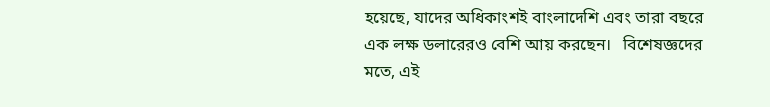হয়েছে, যাদের অধিকাংশই বাংলাদেশি এবং তারা বছরে এক লক্ষ ডলারেরও বেশি আয় করছেন।   বিশেষজ্ঞদের মতে, এই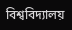বিশ্ববিদ্যালয়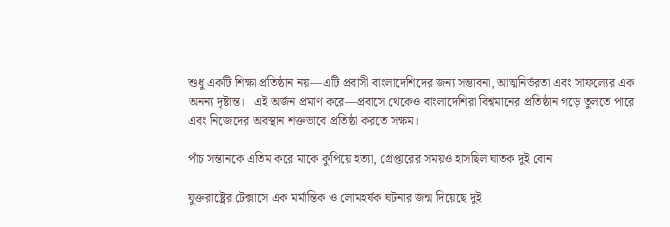শুধু একটি শিক্ষা প্রতিষ্ঠান নয়—এটি প্রবাসী বাংলাদেশিদের জন্য সম্ভাবনা, আত্মনির্ভরতা এবং সাফল্যের এক অনন্য দৃষ্টান্ত।   এই অর্জন প্রমাণ করে—প্রবাসে থেকেও বাংলাদেশিরা বিশ্বমানের প্রতিষ্ঠান গড়ে তুলতে পারে এবং নিজেদের অবস্থান শক্তভাবে প্রতিষ্ঠা করতে সক্ষম।

পাঁচ সন্তানকে এতিম করে মাকে কুপিয়ে হত্যা, গ্রেপ্তারের সময়ও হাসছিল ঘাতক দুই বোন

যুক্তরাষ্ট্রের টেক্সাসে এক মর্মান্তিক ও লোমহর্ষক ঘটনার জন্ম দিয়েছে দুই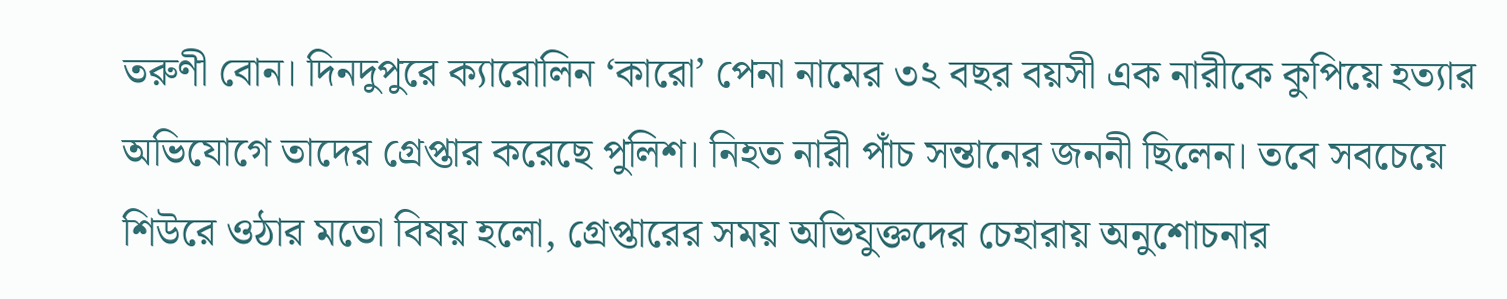তরুণী বোন। দিনদুপুরে ক্যারোলিন ‘কারো’ পেনা নামের ৩২ বছর বয়সী এক নারীকে কুপিয়ে হত্যার অভিযোগে তাদের গ্রেপ্তার করেছে পুলিশ। নিহত নারী পাঁচ সন্তানের জননী ছিলেন। তবে সবচেয়ে শিউরে ওঠার মতো বিষয় হলো, গ্রেপ্তারের সময় অভিযুক্তদের চেহারায় অনুশোচনার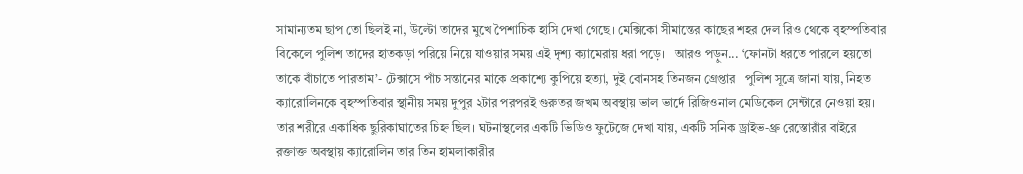সামান্যতম ছাপ তো ছিলই না, উল্টো তাদের মুখে পৈশাচিক হাসি দেখা গেছে। মেক্সিকো সীমান্তের কাছের শহর দেল রিও থেকে বৃহস্পতিবার বিকেলে পুলিশ তাদের হাতকড়া পরিয়ে নিয়ে যাওয়ার সময় এই দৃশ্য ক্যামেরায় ধরা পড়ে।   আরও পড়ুন... ‘ফোনটা ধরতে পারলে হয়তো তাকে বাঁচাতে পারতাম’- টেক্সাসে পাঁচ সন্তানের মাকে প্রকাশ্যে কুপিয়ে হত্যা, দুই বোনসহ তিনজন গ্রেপ্তার   পুলিশ সূত্রে জানা যায়, নিহত ক্যারোলিনকে বৃহস্পতিবার স্থানীয় সময় দুপুর ২টার পরপরই গুরুতর জখম অবস্থায় ভাল ভার্দে রিজিওনাল মেডিকেল সেন্টারে নেওয়া হয়। তার শরীরে একাধিক ছুরিকাঘাতের চিহ্ন ছিল। ঘটনাস্থলের একটি ভিডিও ফুটেজে দেখা যায়, একটি সনিক ড্রাইভ-থ্রু রেস্তোরাঁর বাইরে রক্তাক্ত অবস্থায় ক্যারোলিন তার তিন হামলাকারীর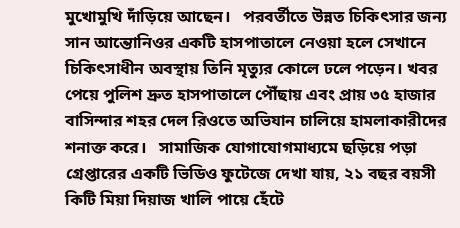মুখোমুখি দাঁড়িয়ে আছেন।   পরবর্তীতে উন্নত চিকিৎসার জন্য সান আন্তোনিওর একটি হাসপাতালে নেওয়া হলে সেখানে চিকিৎসাধীন অবস্থায় তিনি মৃত্যুর কোলে ঢলে পড়েন। খবর পেয়ে পুলিশ দ্রুত হাসপাতালে পৌঁছায় এবং প্রায় ৩৫ হাজার বাসিন্দার শহর দেল রিওতে অভিযান চালিয়ে হামলাকারীদের শনাক্ত করে।   সামাজিক যোগাযোগমাধ্যমে ছড়িয়ে পড়া গ্রেপ্তারের একটি ভিডিও ফুটেজে দেখা যায়, ২১ বছর বয়সী কিটি মিয়া দিয়াজ খালি পায়ে হেঁটে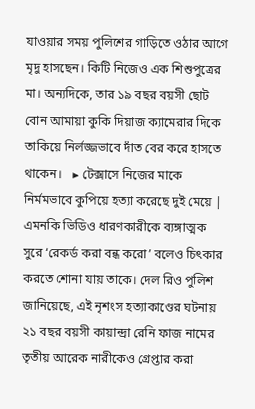যাওয়ার সময় পুলিশের গাড়িতে ওঠার আগে মৃদু হাসছেন। কিটি নিজেও এক শিশুপুত্রের মা। অন্যদিকে, তার ১৯ বছর বয়সী ছোট বোন আমায়া কুকি দিয়াজ ক্যামেরার দিকে তাকিয়ে নির্লজ্জভাবে দাঁত বের করে হাসতে থাকেন।   ▶ টেক্সাসে নিজের মাকে নির্মমভাবে কুপিয়ে হত্যা করেছে দুই মেয়ে |   এমনকি ভিডিও ধারণকারীকে ব্যঙ্গাত্মক সুরে ‘রেকর্ড করা বন্ধ করো’ বলেও চিৎকার করতে শোনা যায় তাকে। দেল রিও পুলিশ জানিয়েছে, এই নৃশংস হত্যাকাণ্ডের ঘটনায় ২১ বছর বয়সী কায়ান্দ্রা রেনি ফাজ নামের তৃতীয় আরেক নারীকেও গ্রেপ্তার করা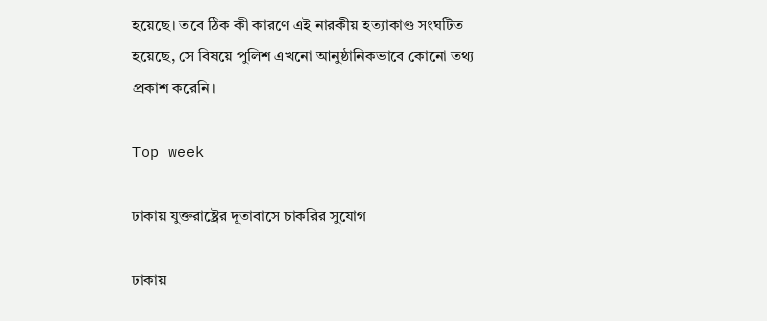হয়েছে। তবে ঠিক কী কারণে এই নারকীয় হত্যাকাণ্ড সংঘটিত হয়েছে, সে বিষয়ে পুলিশ এখনো আনুষ্ঠানিকভাবে কোনো তথ্য প্রকাশ করেনি।

Top week

ঢাকায় যুক্তরাষ্ট্রের দূতাবাসে চাকরির সুযোগ

ঢাকায়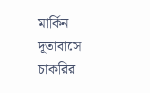মার্কিন দূতাবাসে চাকরির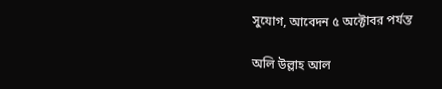সুযোগ, আবেদন ৫ অক্টোবর পর্যন্ত

অলি উল্লাহ আল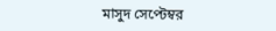মাসুদ সেপ্টেম্বর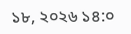১৮, ২০২৬ ১৪:০